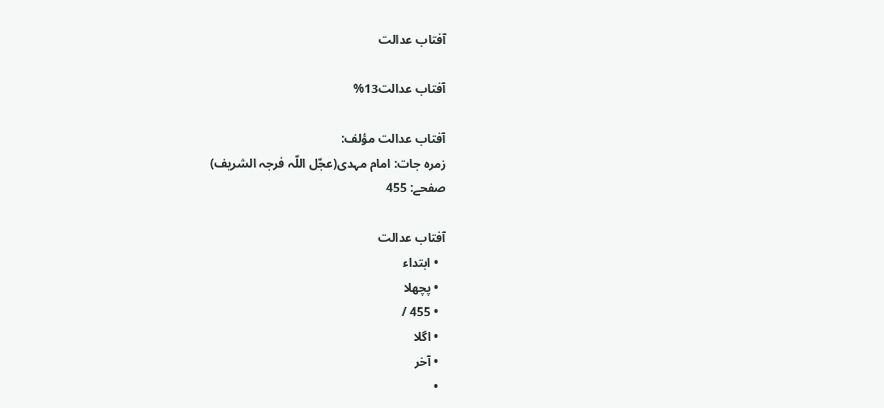آفتاب عدالت

آفتاب عدالت13%

آفتاب عدالت مؤلف:
زمرہ جات: امام مہدی(عجّل اللّہ فرجہ الشریف)
صفحے: 455

آفتاب عدالت
  • ابتداء
  • پچھلا
  • 455 /
  • اگلا
  • آخر
  •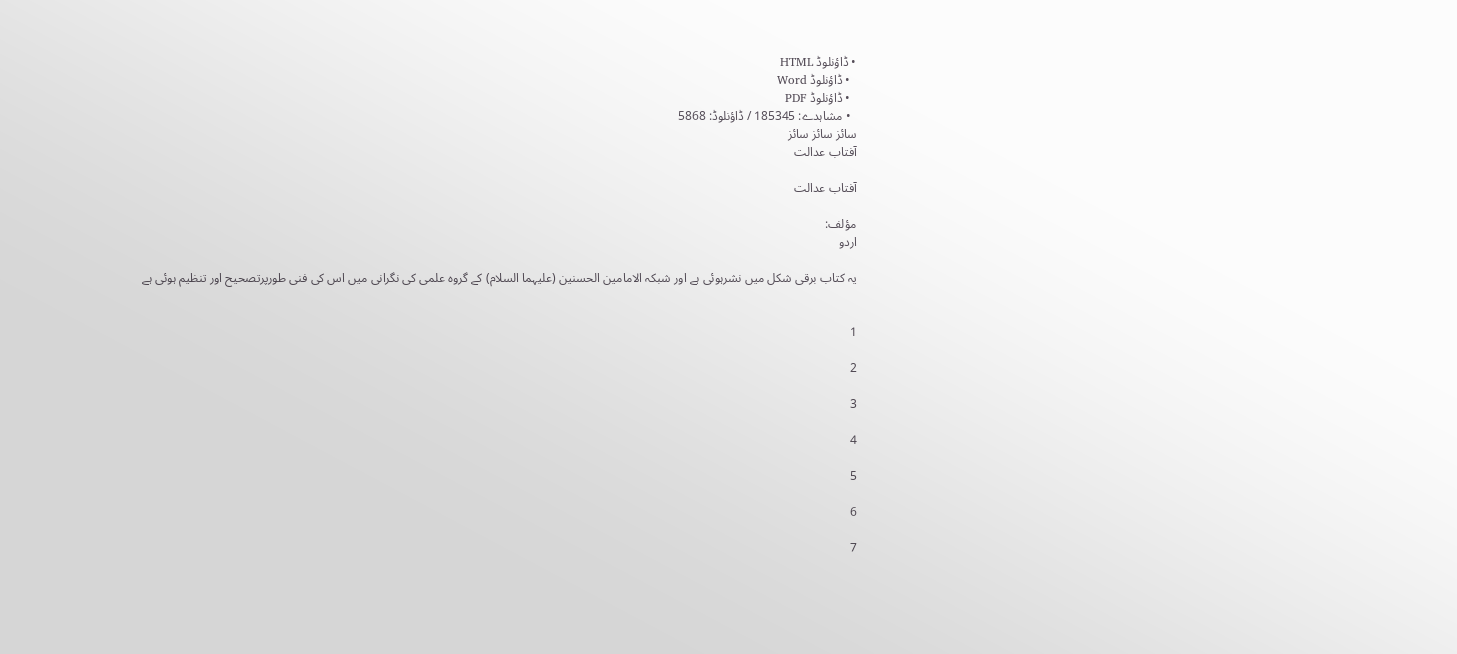• ڈاؤنلوڈ HTML
  • ڈاؤنلوڈ Word
  • ڈاؤنلوڈ PDF
  • مشاہدے: 185345 / ڈاؤنلوڈ: 5868
سائز سائز سائز
آفتاب عدالت

آفتاب عدالت

مؤلف:
اردو

یہ کتاب برقی شکل میں نشرہوئی ہے اور شبکہ الامامین الحسنین (علیہما السلام) کے گروہ علمی کی نگرانی میں اس کی فنی طورپرتصحیح اور تنظیم ہوئی ہے


1

2

3

4

5

6

7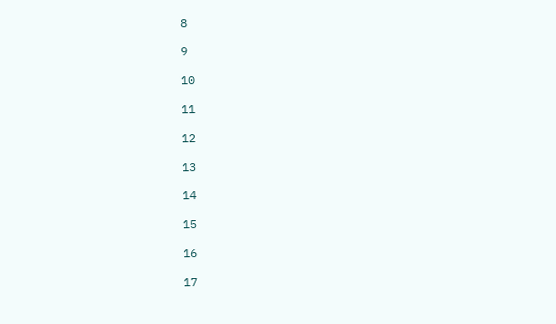8

9

10

11

12

13

14

15

16

17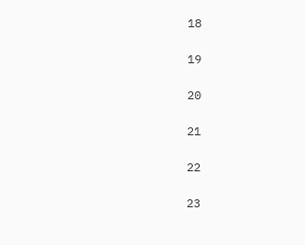18

19

20

21

22

23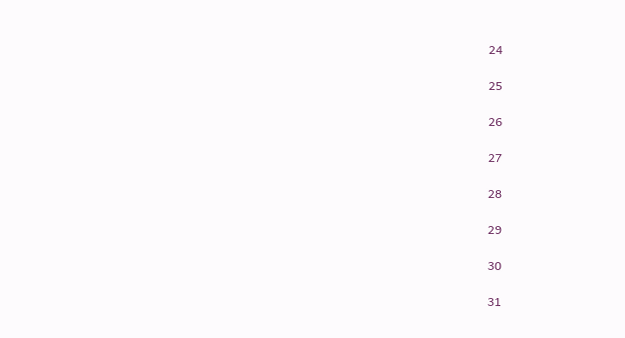24

25

26

27

28

29

30

31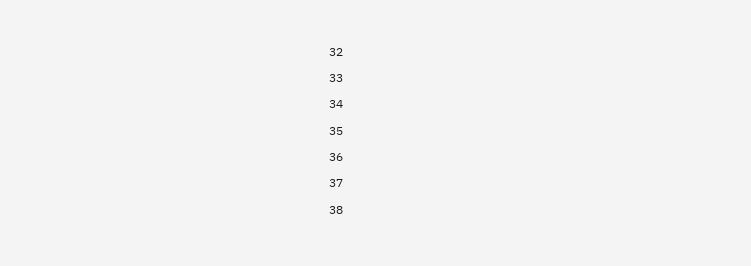32

33

34

35

36

37

38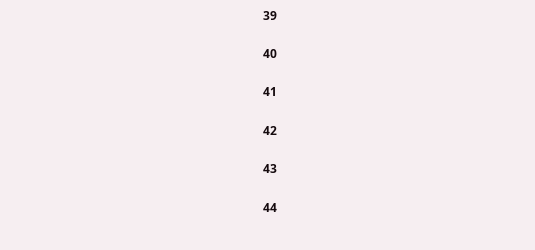39

40

41

42

43

44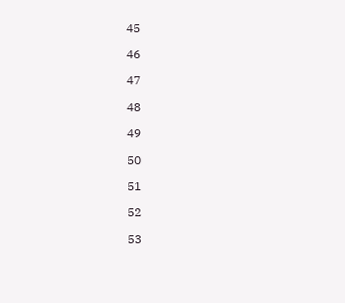45

46

47

48

49

50

51

52

53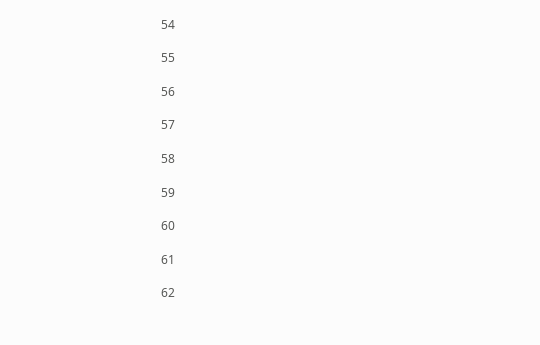54

55

56

57

58

59

60

61

62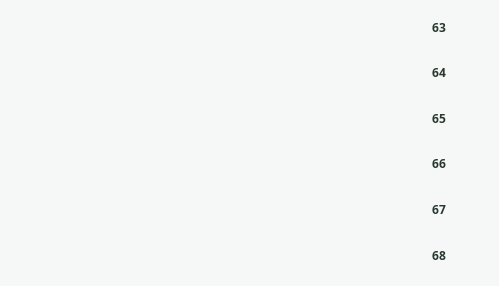63

64

65

66

67

68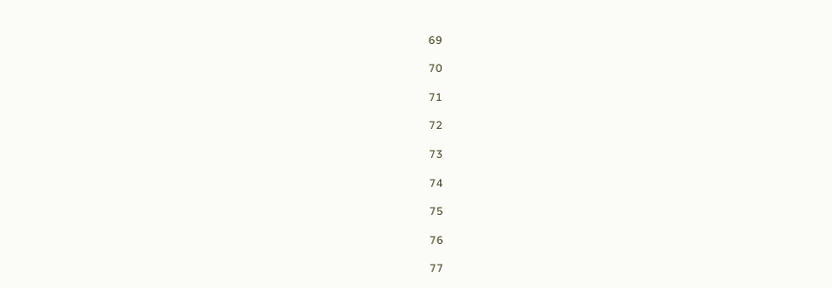69

70

71

72

73

74

75

76

77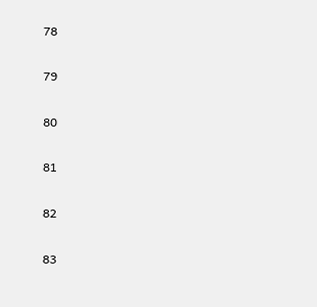78

79

80

81

82

83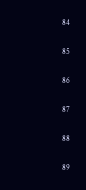84

85

86

87

88

89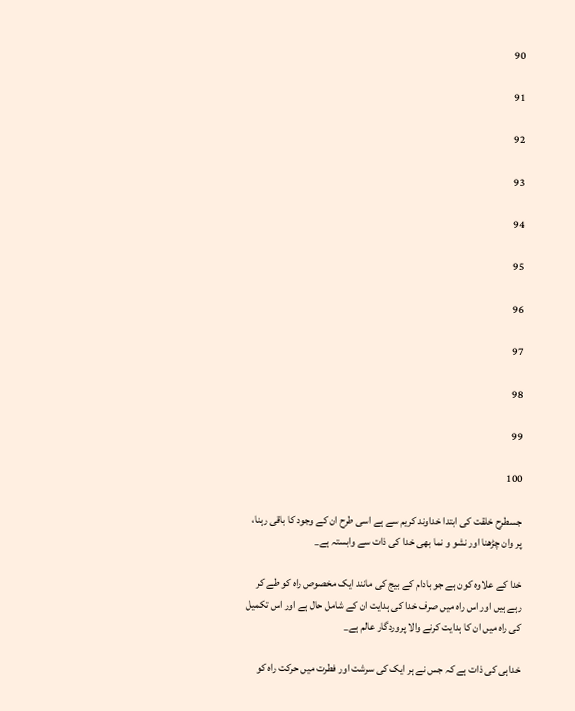90

91

92

93

94

95

96

97

98

99

100

جسطرح خلقت کی ابتدا خداوند کریم سے ہے اسی طرح ان کے وجود کا باقی رہنا، پر وان چڑھنا اور نشو و نما بھی خدا کی ذات سے وابستہ ہے_

خدا کے علاوہ کون ہے جو بادام کے بیج کی مانند ایک مخصوص راہ کو طے کر رہے ہیں اور اس راہ میں صرف خدا کی ہدایت ان کے شامل حال ہے اور اس تکمیل کی راہ میں ان کا ہدایت کرنے والا پروردگار عالم ہے_

خداہی کی ذات ہے کہ جس نے ہر ایک کی سرشت اور فطرت میں حرکت راہ کو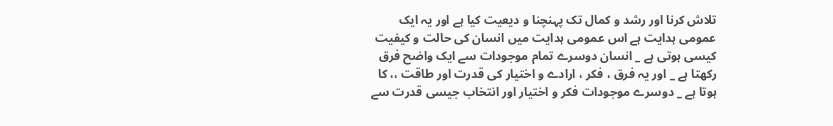تلاش کرنا اور رشد و کمال تک پہنچنا و دیعیت کیا ہے اور یہ ایک عمومی ہدایت ہے اس عمومی ہدایت میں انسان کی حالت و کیفیت کیسی ہوتی ہے _ انسان دوسرے تمام موجودات سے ایک واضح فرق رکھتا ہے _ اور یہ فرق ، فکر ، ارادے و اختیار کی قدرت اور طاقت ،، کا ہوتا ہے _ دوسرے موجودات فکر و اختیار اور انتخاب جیسی قدرت سے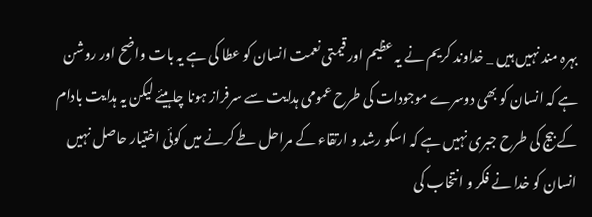بہرہ مند نہیں ہیں _ خداوند کریم نے یہ عظیم اور قیمتی نعمت انسان کو عطا کی ہے یہ بات واضح اور روشن ہے کہ انسان کو بھی دوسرے موجودات کی طرح عمومی ہدایت سے سرفراز ہونا چاہیئے لیکن یہ ہدایت بادام کے بیج کی طرح جبری نہیں ہے کہ اسکو رشد و ارتقاء کے مراحل طے کرنے میں کوئی اختیار حاصل نہیں انسان کو خدا نے فکر و انتخاب کی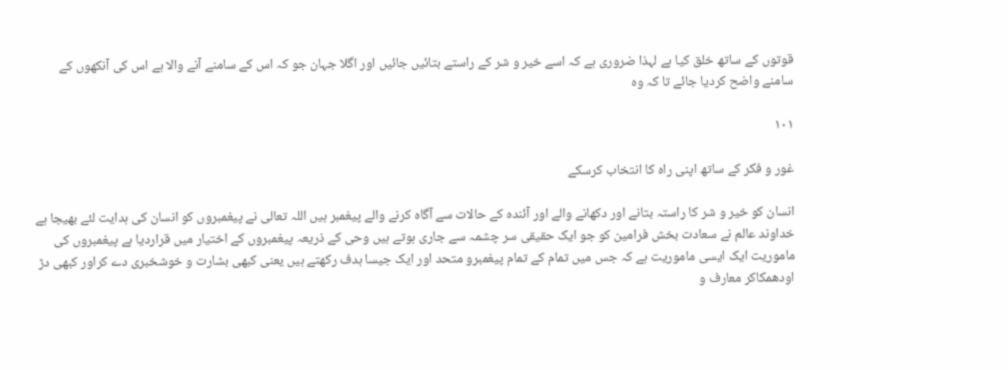قوتوں کے ساتھ خلق کیا ہے لہذا ضروری ہے کہ اسے خیر و شر کے راستے بتائیں جائیں اور اگلا جہان جو کہ اس کے سامنے آنے والا ہے اس کی آنکھوں کے سامنے واضح کردیا جائے تا کہ وہ

۱۰۱

غور و فکر کے ساتھ اپنی راہ کا انتخاب کرسکے

انسان کو خیر و شر کا راستہ بتانے اور دکھانے والے اور آئندہ کے حالات سے آگاہ کرنے والے پیغمبر ہیں اللہ تعالی نے پیغمبروں کو انسان کی ہدایت لئے بھیجا ہے خداوند عالم نے سعادت بخش فرامین کو جو ایک حقیقی سر چشمہ سے جاری ہوتے ہیں وحی کے ذریعہ پیغمبروں کے اختیار میں قراردیا ہے پیغمبروں کی ماموریت ایک ایسی ماموریت ہے کہ جس میں تمام کے تمام پیغمبرو متحد اور ایک جیسا ہدف رکھتے ہیں یعنی کبھی بشارت و خوشخبری دے کراور کبھی دڑ اودھمکاکر معارف و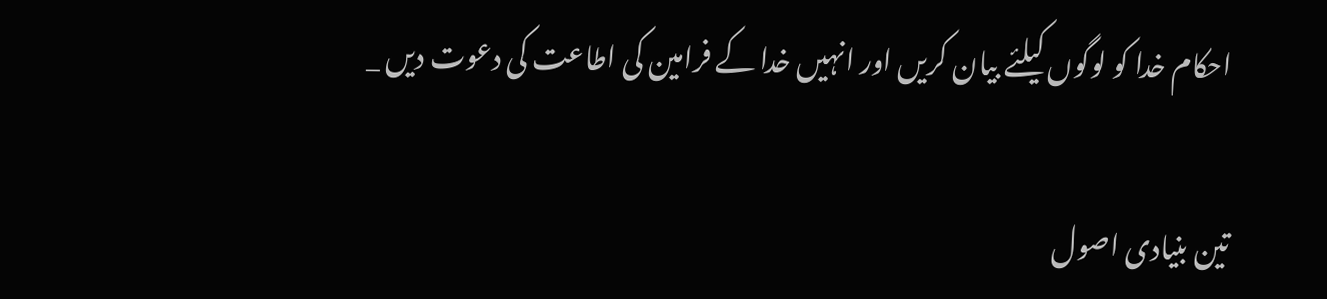احکام خدا کو لوگوں کیلئے بیان کریں اور انہیں خدا کے فرامین کی اطاعت کی دعوت دیں _

تین بنیادی اصول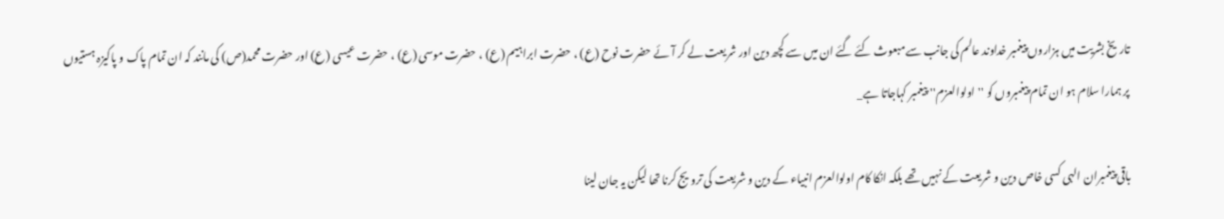تاریخ بشریت میں ہزاروں پیغمبر خداوند عالم کی جانب سے مبعوث کئے گئے ان میں سے کچھ دین اور شریعت لے کر آئے حضرت نوح (ع) ، حضرت ابراہیم (ع) ، حضرت موسی (ع) ، حضرت عیسی (ع) اور حضرت محمد(ص) کی مانند کہ ان تمام پاک و پاکیزہ ہستیوں پر ہمارا سلام ہو ان تمام پیغمبروں کو ''اولوالعزم'' پیغمبر کہاجاتا ہے_

باقی پیغمبران الہی کسی خاص دین و شریعت کے نہیں تھے بلکہ انکا کام اولوالعزم انبیاء کے دین و شریعت کی ترویج کرنا تھا لیکن یہ جان لینا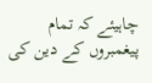چاہیئے کہ تمام پیغمبروں کے دین کی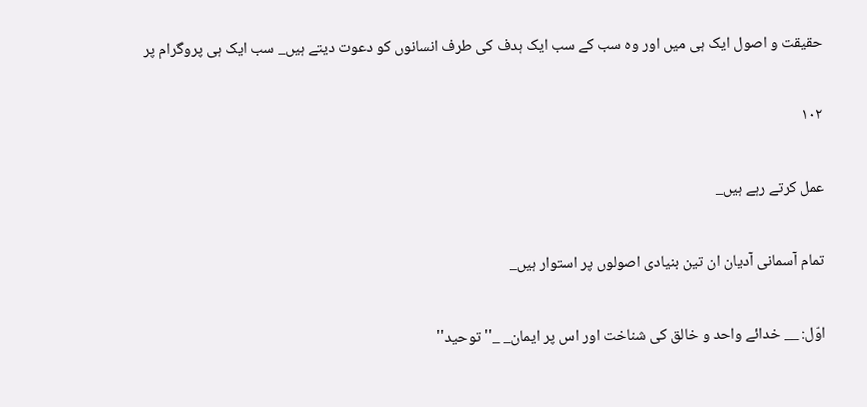حقیقت و اصول ایک ہی میں اور وہ سب کے سب ایک ہدف کی طرف انسانوں کو دعوت دیتے ہیں_ سب ایک ہی پروگرام پر

۱۰۲

عمل کرتے رہے ہیں_

تمام آسمانی آدیان ان تین بنیادی اصولوں پر استوار ہیں_

اوّل: __ خدائے واحد و خالق کی شناخت اور اس پر ایمان_ _''توحید''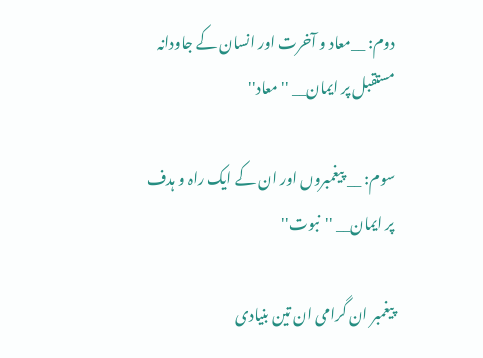دوم: __معاد و آخرت اور انسان کے جاودانہ مستقبل پر ایمان__ ''معاد''

سوم: __ پیغمبروں اور ان کے ایک راہ و ہدف پر ایمان__ ''نبوت''

پیغمبر ان گرامی ان تین بنیادی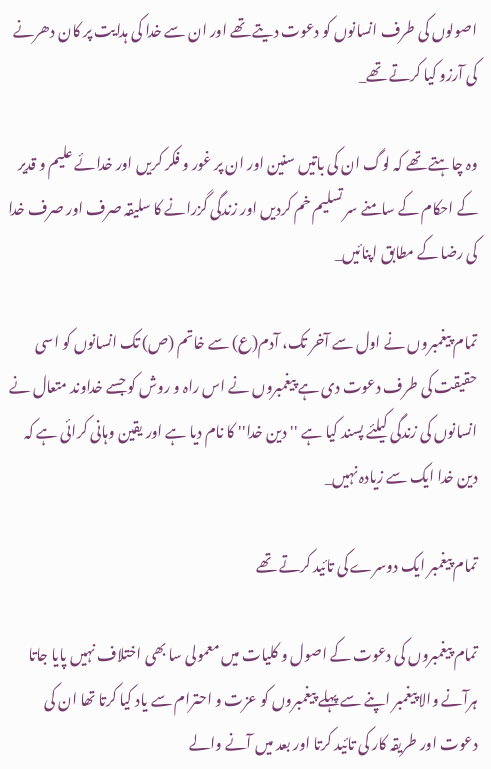اصولوں کی طرف انسانوں کو دعوت دیتے تھے اور ان سے خدا کی ہدایت پر کان دھرنے کی آرزو کیا کرتے تھے_

وہ چاہتے تھے کہ لوگ ان کی باتیں سنین اور ان پر غور و فکر کریں اور خدائے علیم و قدیر کے احکام کے سامنے سر تسلیم خم کردیں اور زندگی گزرانے کا سلیقہ صرف اور صرف خدا کی رضا کے مطابق اپنائیں_

تمام پیغمبروں نے اول سے آخر تک، آدم(ع) سے خاتم (ص) تک انسانوں کو اسی حقیقت کی طرف دعوت دی ہے پیغمبروں نے اس راہ و روش کو جسے خداوند متعال نے انسانوں کی زندگی کیلئے پسند کیا ہے ''دین خدا'' کا نام دیا ہے اور یقین وہانی کرائی ہے کہ دین خدا ایک سے زیادہ نہیں_

تمام پیغمبر ایک دوسرے کی تائید کرتے تھے

تمام پیغمبروں کی دعوت کے اصول و کلیات میں معمولی سا بھی اختلاف نہیں پایا جاتا ہرآنے والا پیغمبر اپنے سے پہلے پیغمبروں کو عزت و احترام سے یاد کیا کرتا تھا ان کی دعوت اور طریقہ کار کی تائید کرتا اور بعد میں آنے والے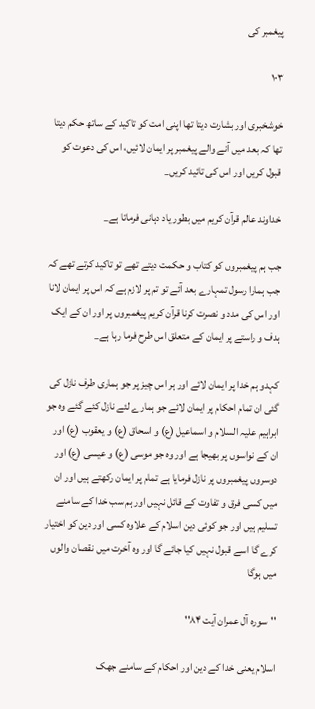پیغمبر کی

۱۰۳

خوشخبری اور بشارت دیتا تھا اپنی امت کو تاکید کے ساتھ حکم دیتا تھا کہ بعد میں آنے والے پیغمبر پر ایمان لائیں، اس کی دعوت کو قبول کریں اور اس کی تائید کریں_

خداوند عالم قرآن کریم میں بطور یاد دہانی فرماتا ہے_

جب ہم پیغمبروں کو کتاب و حکمت دیتے تھے تو تاکید کرتے تھے کہ جب ہمارا رسول تمہارے بعد آئے تو تم پر لازم ہے کہ اس پر ایمان لانا اور اس کی مدد و نصرت کرنا قرآن کریم پیغمبروں پر اور ان کے ایک ہدف و راستے پر ایمان کے متعلق اس طرح فرما رہا ہے_

کہدو ہم خدا پر ایمان لائے اور ہر اس چیز پر جو ہماری طرف نازل کی گئی ان تمام احکام پر ایمان لائے جو ہمارے لئے نازل کئے گئے وہ جو ابراہیم علیہ السلام و اسماعیل (ع) و اسحاق (ع) و یعقوب (ع) اور ان کے نواسوں پر بھیجا ہے اور وہ جو موسی (ع) و عیسی (ع) اور دوسروں پیغمبروں پر نازل فرمایا ہے تمام پر ایمان رکھتے ہیں اور ان میں کسی فرق و تفاوت کے قائل نہیں اور ہم سب خدا کے سامنے تسلیم ہیں اور جو کوئی دین اسلام کے علاوہ کسی اور دین کو اختیار کرے گا اسے قبول نہیں کیا جائے گا اور وہ آخرت میں نقصان والوں میں ہوگا

''سورہ آل عمران آیت ۸۴''

اسلام یعنی خدا کے دین اور احکام کے سامنے جھک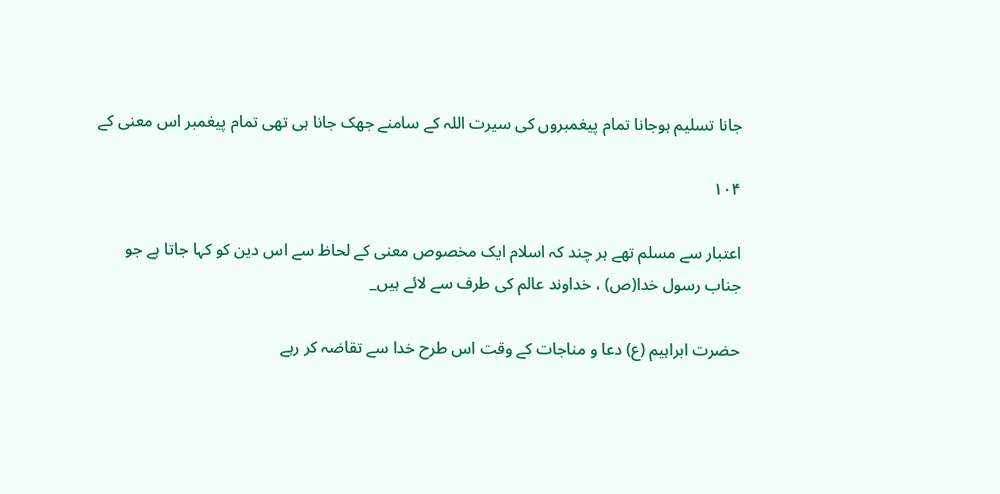جانا تسلیم ہوجانا تمام پیغمبروں کی سیرت اللہ کے سامنے جھک جانا ہی تھی تمام پیغمبر اس معنی کے

۱۰۴

اعتبار سے مسلم تھے ہر چند کہ اسلام ایک مخصوص معنی کے لحاظ سے اس دین کو کہا جاتا ہے جو جناب رسول خدا(ص) ، خداوند عالم کی طرف سے لائے ہیں_

حضرت ابراہیم (ع) دعا و مناجات کے وقت اس طرح خدا سے تقاضہ کر رہے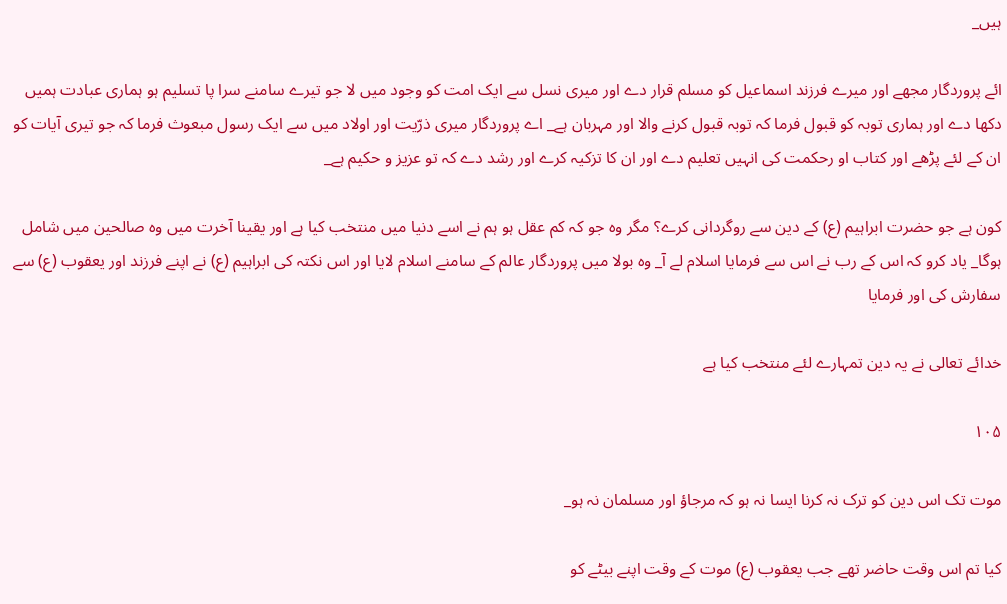ہیں_

ائے پروردگار مجھے اور میرے فرزند اسماعیل کو مسلم قرار دے اور میری نسل سے ایک امت کو وجود میں لا جو تیرے سامنے سرا پا تسلیم ہو ہماری عبادت ہمیں دکھا دے اور ہماری توبہ کو قبول فرما کہ توبہ قبول کرنے والا اور مہربان ہے_ اے پروردگار میری ذرّیت اور اولاد میں سے ایک رسول مبعوث فرما کہ جو تیری آیات کو ان کے لئے پڑھے اور کتاب او رحکمت کی انہیں تعلیم دے اور ان کا تزکیہ کرے اور رشد دے کہ تو عزیز و حکیم ہے_

کون ہے جو حضرت ابراہیم (ع) کے دین سے روگردانی کرے؟ مگر وہ جو کہ کم عقل ہو ہم نے اسے دنیا میں منتخب کیا ہے اور یقینا آخرت میں وہ صالحین میں شامل ہوگا_ یاد کرو کہ اس کے رب نے اس سے فرمایا اسلام لے آ_ وہ بولا میں پروردگار عالم کے سامنے اسلام لایا اور اس نکتہ کی ابراہیم (ع) نے اپنے فرزند اور یعقوب (ع) سے سفارش کی اور فرمایا

خدائے تعالی نے یہ دین تمہارے لئے منتخب کیا ہے

۱۰۵

موت تک اس دین کو ترک نہ کرنا ایسا نہ ہو کہ مرجاؤ اور مسلمان نہ ہو_

کیا تم اس وقت حاضر تھے جب یعقوب (ع) موت کے وقت اپنے بیٹے کو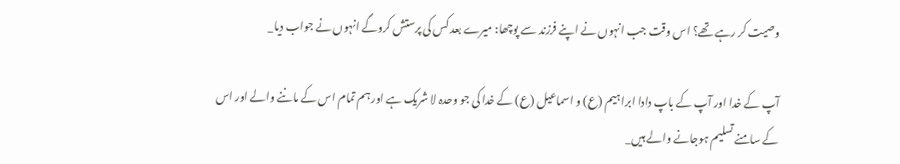وصیت کر رہے تھے؟ اس وقت جب انہوں نے اپنے فرزند سے پوچھا: میرے بعد کس کی پرستش کروگے انہوں نے جواب دیا_

آپ کے خدا اور آپ کے باپ دادا ابراہیم (ع) و اسماعیل (ع) کے خدا کی جو وحدہ لا شریک ہے اور ہم تمام اس کے ماننے والے اور اس کے سامنے تسلیم ہوجانے والے ہیں_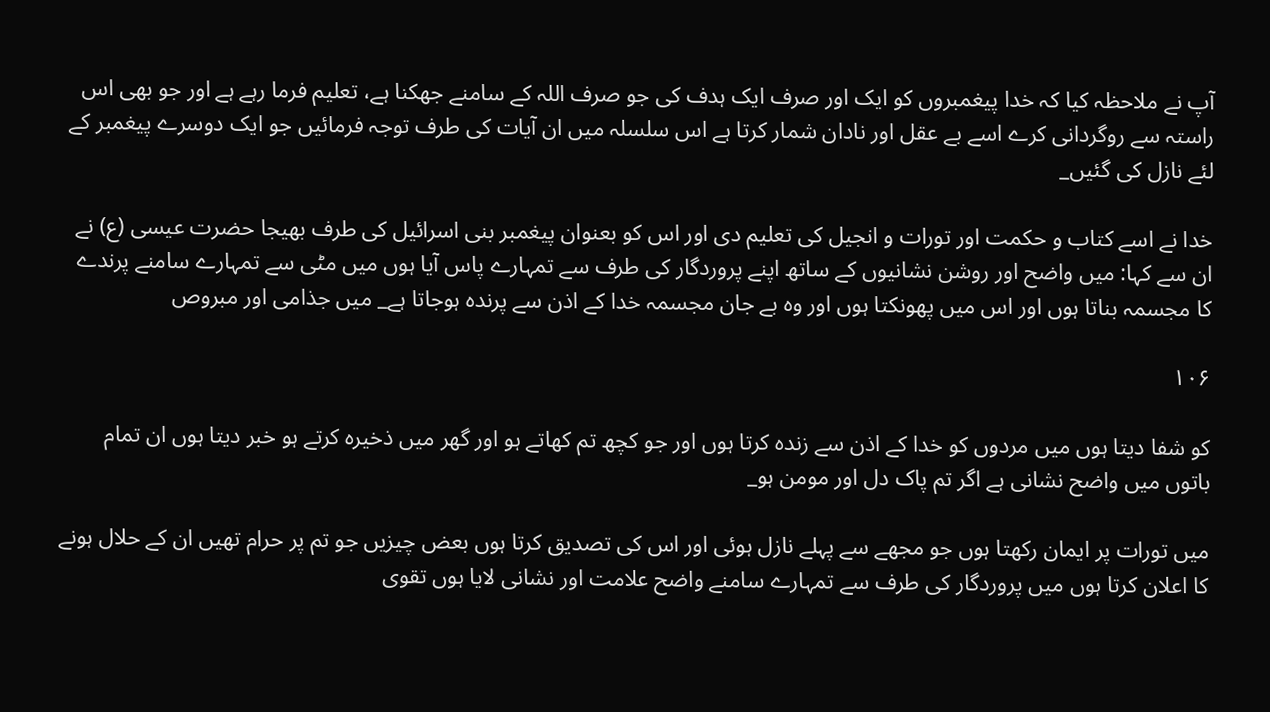آپ نے ملاحظہ کیا کہ خدا پیغمبروں کو ایک اور صرف ایک ہدف کی جو صرف اللہ کے سامنے جھکنا ہے، تعلیم فرما رہے ہے اور جو بھی اس راستہ سے روگردانی کرے اسے بے عقل اور نادان شمار کرتا ہے اس سلسلہ میں ان آیات کی طرف توجہ فرمائیں جو ایک دوسرے پیغمبر کے لئے نازل کی گئیں_

خدا نے اسے کتاب و حکمت اور تورات و انجیل کی تعلیم دی اور اس کو بعنوان پیغمبر بنی اسرائیل کی طرف بھیجا حضرت عیسی (ع) نے ان سے کہا: میں واضح اور روشن نشانیوں کے ساتھ اپنے پروردگار کی طرف سے تمہارے پاس آیا ہوں میں مٹی سے تمہارے سامنے پرندے کا مجسمہ بناتا ہوں اور اس میں پھونکتا ہوں اور وہ بے جان مجسمہ خدا کے اذن سے پرندہ ہوجاتا ہے_ میں جذامی اور مبروص

۱۰۶

کو شفا دیتا ہوں میں مردوں کو خدا کے اذن سے زندہ کرتا ہوں اور جو کچھ تم کھاتے ہو اور گھر میں ذخیرہ کرتے ہو خبر دیتا ہوں ان تمام باتوں میں واضح نشانی ہے اگر تم پاک دل اور مومن ہو_

میں تورات پر ایمان رکھتا ہوں جو مجھے سے پہلے نازل ہوئی اور اس کی تصدیق کرتا ہوں بعض چیزیں جو تم پر حرام تھیں ان کے حلال ہونے کا اعلان کرتا ہوں میں پروردگار کی طرف سے تمہارے سامنے واضح علامت اور نشانی لایا ہوں تقوی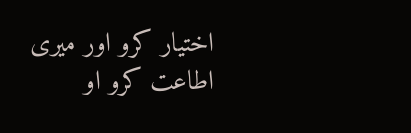اختیار کرو اور میری اطاعت کرو او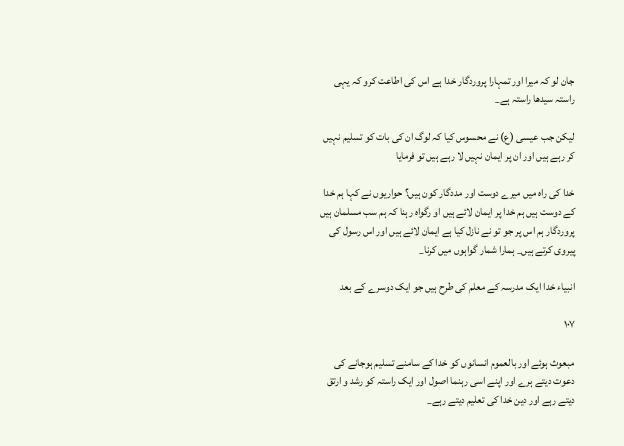جان لو کہ میرا اور تمہارا پروردگار خدا ہے اس کی اطاعت کرو کہ یہی راستہ سیدھا راستہ ہے_

لیکن جب عیسی (ع) نے محسوس کیا کہ لوگ ان کی بات کو تسلیم نہیں کر رہے ہیں اور ان پر ایمان نہیں لا رہے ہیں تو فرمایا

خدا کی راہ میں میرے دوست اور مددگار کون ہیں؟ حواریوں نے کہا ہم خدا کے دوست ہیں ہم خدا پر ایمان لائے ہیں او رگواہ رہنا کہ ہم سب مسلمان ہیں پروردگار ہم اس پر جو تو نے نازل کیا ہے ایمان لائے ہیں اور اس رسول کی پیروی کرتے ہیں_ ہمارا شمار گواہوں میں کرنا_

انبیاء خدا ایک مدرسہ کے معلم کی طرح ہیں جو ایک دوسرے کے بعد

۱۰۷

مبعوث ہوئے اور بالعموم انسانوں کو خدا کے سامنے تسلیم ہوجانے کی دعوت دیتے ہرے اور اپنے اسی رہنما اصول اور ایک راستہ کو رشد و ارتق دیتے رہے اور دین خدا کی تعلیم دیتے رہے_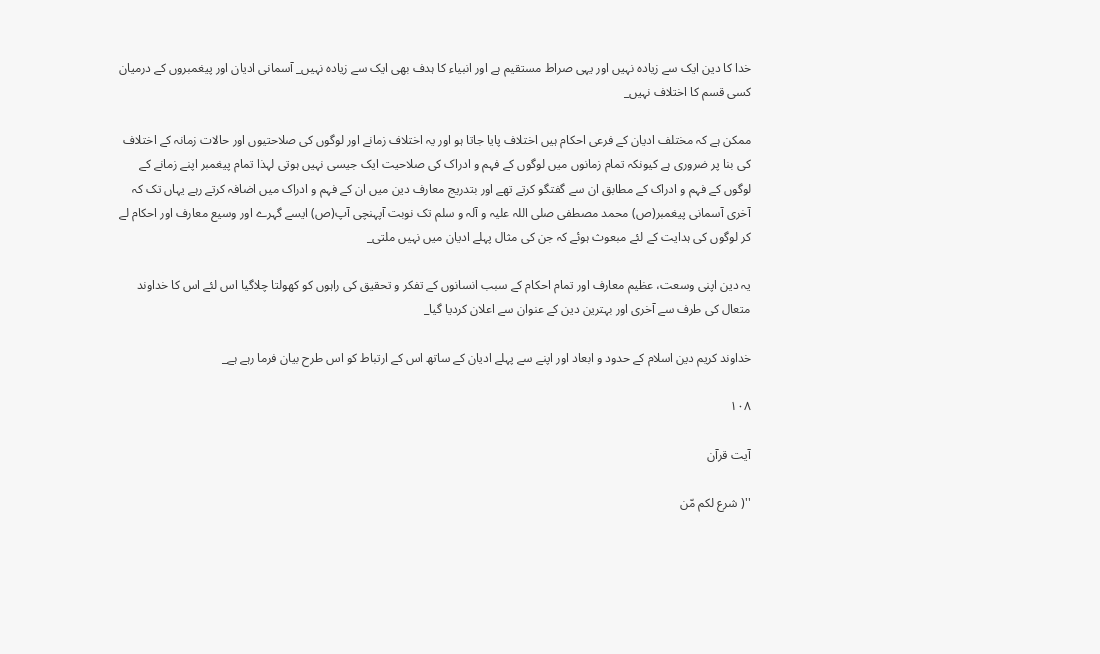خدا کا دین ایک سے زیادہ نہیں اور یہی صراط مستقیم ہے اور انبیاء کا ہدف بھی ایک سے زیادہ نہیں_ آسمانی ادیان اور پیغمبروں کے درمیان کسی قسم کا اختلاف نہیں_

ممکن ہے کہ مختلف ادیان کے فرعی احکام ہیں اختلاف پایا جاتا ہو اور یہ اختلاف زمانے اور لوگوں کی صلاحتیوں اور حالات زمانہ کے اختلاف کی بنا پر ضروری ہے کیونکہ تمام زمانوں میں لوگوں کے فہم و ادراک کی صلاحیت ایک جیسی نہیں ہوتی لہذا تمام پیغمبر اپنے زمانے کے لوگوں کے فہم و ادراک کے مطابق ان سے گفتگو کرتے تھے اور بتدریج معارف دین میں ان کے فہم و ادراک میں اضافہ کرتے رہے یہاں تک کہ آخری آسمانی پیغمبر(ص) محمد مصطفی صلی اللہ علیہ و آلہ و سلم تک نوبت آپہنچی آپ(ص) ایسے گہرے اور وسیع معارف اور احکام لے کر لوگوں کی ہدایت کے لئے مبعوث ہوئے کہ جن کی مثال پہلے ادیان میں نہیں ملتی_

یہ دین اپنی وسعت، عظیم معارف اور تمام احکام کے سبب انسانوں کے تفکر و تحقیق کی راہوں کو کھولتا چلاگیا اس لئے اس کا خداوند متعال کی طرف سے آخری اور بہترین دین کے عنوان سے اعلان کردیا گیا_

خداوند کریم دین اسلام کے حدود و ابعاد اور اپنے سے پہلے ادیان کے ساتھ اس کے ارتباط کو اس طرح بیان فرما رہے ہے_

۱۰۸

آیت قرآن

''( شرع لکم مّن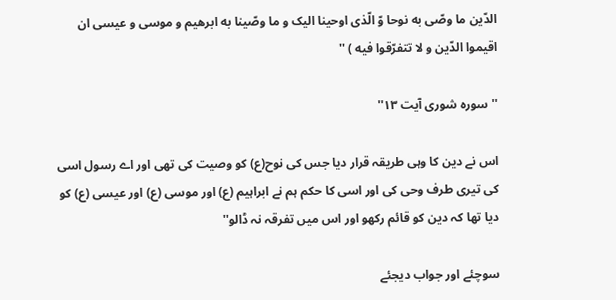الدّین ما وصّی به نوحا وّ الّذی اوحینا الیک و ما وصّینا به ابرهیم و موسی و عیسی ان اقیموا الدّین و لا تتفرّقوا فیه ) ''

''سورہ شوری آیت ۱۳''

اس نے دین کا وہی طریقہ قرار دیا جس کی نوح(ع) کو وصیت کی تھی اور اے رسول اسی کی تیری طرف وحی کی اور اسی کا حکم ہم نے ابراہیم (ع) اور موسی (ع) اور عیسی (ع) کو دیا تھا کہ دین کو قائم رکھو اور اس میں تفرقہ نہ ڈالو''

سوچئے اور جواب دیجئے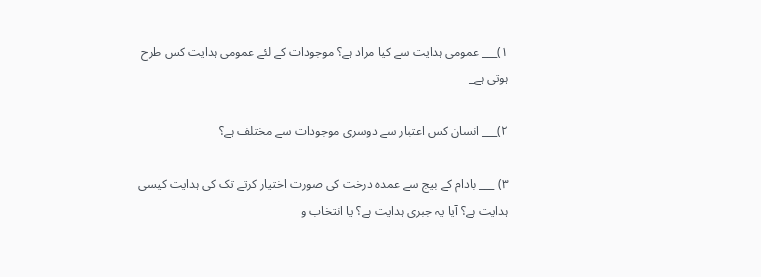۱)___ عمومی ہدایت سے کیا مراد ہے؟ موجودات کے لئے عمومی ہدایت کس طرح ہوتی ہے_

۲)___ انسان کس اعتبار سے دوسری موجودات سے مختلف ہے؟

۳) ___ بادام کے بیج سے عمدہ درخت کی صورت اختیار کرتے تک کی ہدایت کیسی ہدایت ہے؟ آیا یہ جبری ہدایت ہے؟ یا انتخاب و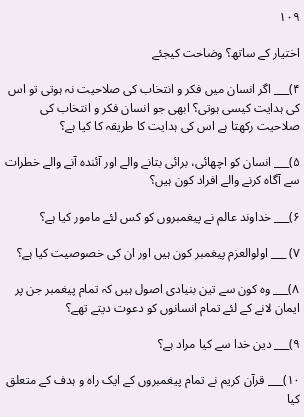۱۰۹

اختیار کے ساتھ؟ وضاحت کیجئے

۴)___ اگر انسان میں فکر و انتخاب کی صلاحیت نہ ہوتی تو اس کی ہدایت کیسی ہوتی؟ ابھی جو انسان فکر و انتخاب کی صلاحیت رکھتا ہے اس کی ہدایت کا طریقہ کا کیا ہے؟

۵)___ انسان کو اچھائی، برائی بتانے والے اور آئندہ آنے والے خطرات سے آگاہ کرنے والے افراد کون ہیں؟

۶)___ خداوند عالم نے پیغمبروں کو کس لئے مامور کیا ہے؟

۷) ___ اولوالعزم پیغمبر کون ہیں اور ان کی خصوصیت کیا ہے؟

۸)___ وہ کون سے تین بنیادی اصول ہیں کہ تمام پیغمبر جن پر ایمان لانے کے لئے تمام انسانوں کو دعوت دیتے تھے؟

۹)___ دین خدا سے کیا مراد ہے؟

۱۰)___ قرآن کریم نے تمام پیغمبروں کے ایک راہ و ہدف کے متعلق کیا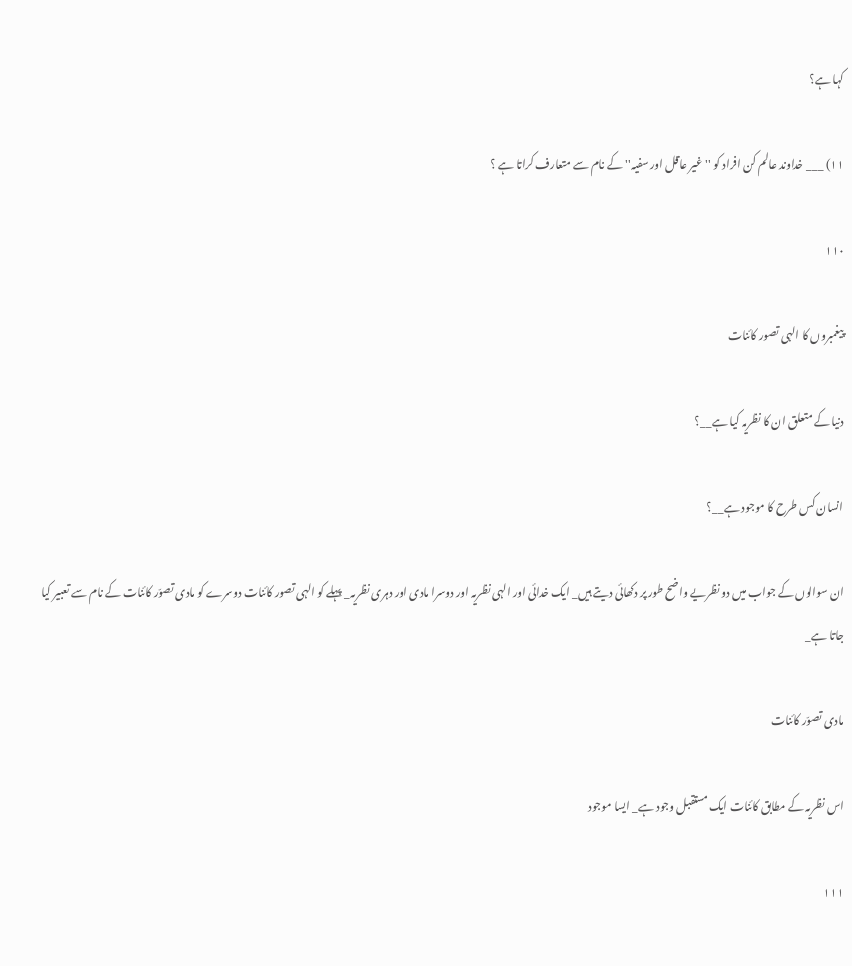کہا ہے؟

۱۱) ___ خداوند عالم کن افراد کو ''غیر عاقل اور سفیہ'' کے نام سے متعارف کراتا ہے ؟

۱۱۰

پیغمبروں کا الہی تصور کائنات

دنیا کے متعلق ان کا نظریہ کیا ہے__؟

انسان کس طرح کا موجود ہے__؟

ان سوالوں کے جواب میں دو نظریے واضح طور پر دکھائی دیتے ہیں_ ایک خدائی اور الہی نظریہ اور دوسرا مادی اور دہری نظریہ_ پہلے کو الہی تصور کائنات دوسرے کو مادی تصوّر کائنات کے نام سے تعبیر کیا جاتا ہے_

مادی تصوّر کائنات

اس نظریہ کے مطابق کائنات ایک مستقبل وجود ہے_ ایسا موجود

۱۱۱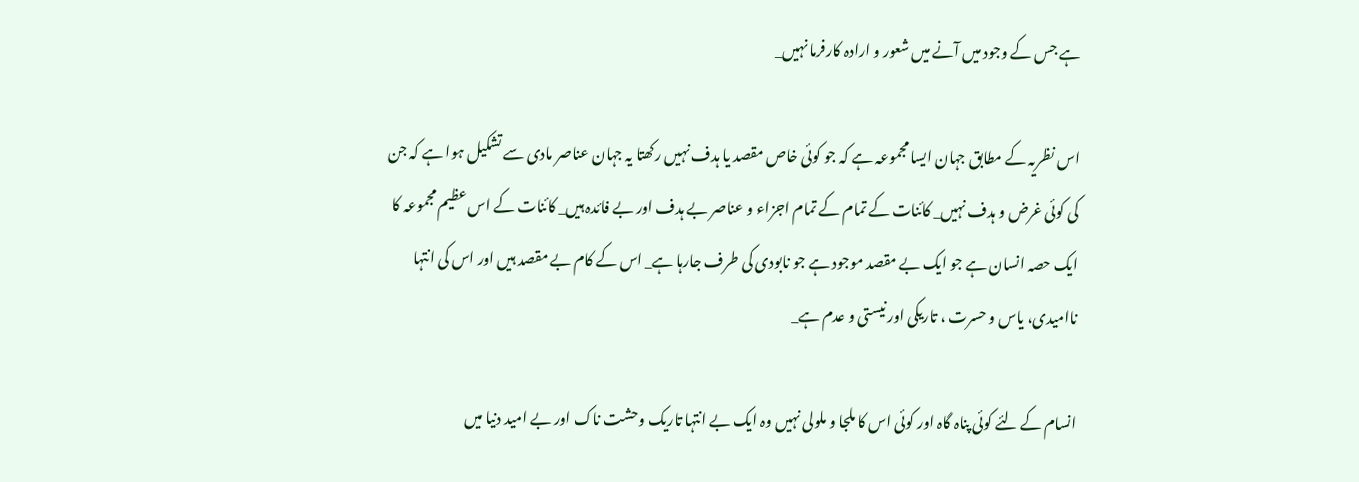ہے جس کے وجود میں آنے میں شعور و ارادہ کارفرما نہیں_

اس نظریہ کے مطابق جہان ایسا مجموعہ ہے کہ جو کوئی خاص مقصد یا ہدف نہیں رکھتا یہ جہان عناصر مادی سے تشکیل ہوا ہے کہ جن کی کوئی غرض و ہدف نہیں_ کائنات کے تمام کے تمام اجزاء و عناصر بے ہدف اور بے فائدہ ہیں_ کائنات کے اس عظیم مجموعہ کا ایک حصہ انسان ہے جو ایک بے مقصد موجود ہے جو نابودی کی طرف جارہا ہے_ اس کے کام بے مقصد ہیں اور اس کی انتہا ناامیدی، یاس و حسرت ، تاریکی اور نیستی و عدم ہے_

انسام کے لئے کوئی پناہ گاہ اور کوئی اس کا ملجا و ملولی نہیں وہ ایک بے انتہا تاریک وحشت ناک اور بے امید دنیا میں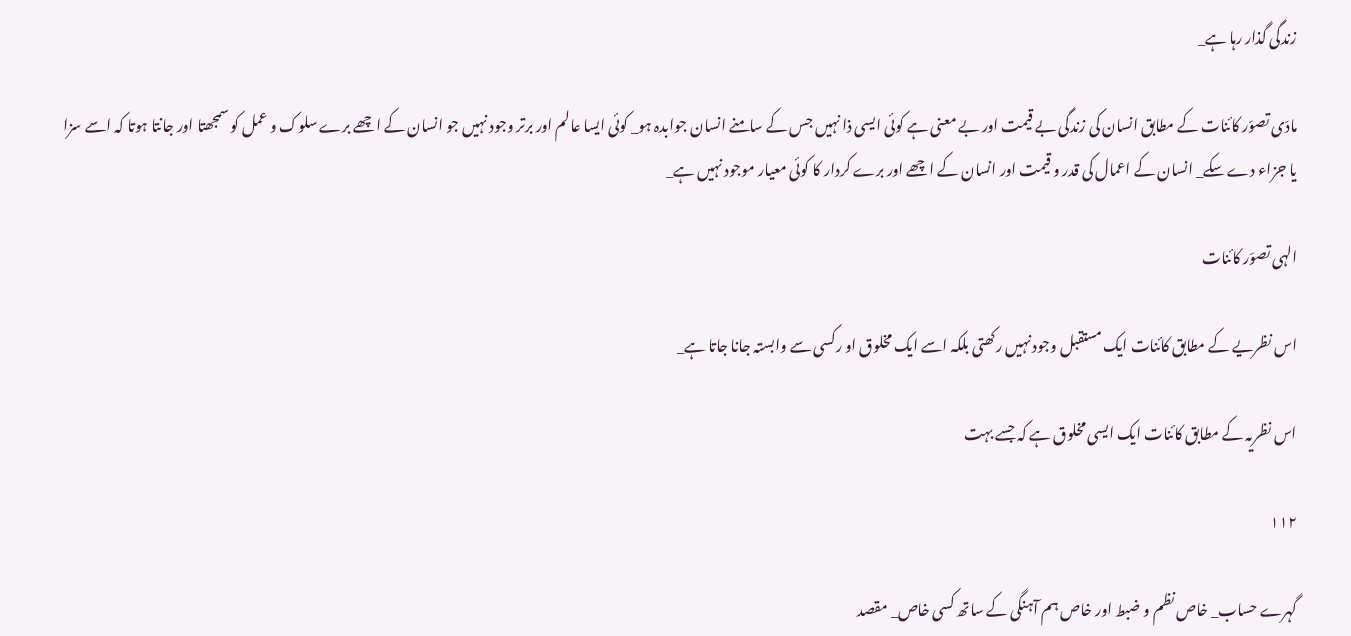زندگی گذار رہا ہے_

مادّی تصوّر کائنات کے مطابق انسان کی زندگی بے قیمت اور بے معنی ہے کوئی ایسی ذا نہیں جس کے سامنے انسان جوابدہ ہو_ کوئی ایسا عالم اور برتر وجود نہیں جو انسان کے اچھے برے سلوک و عمل کو سمجھتا اور جانتا ہوتا کہ اسے سزا یا جزاء دے سکے_ انسان کے اعمال کی قدر و قیمت اور انسان کے اچھے اور برے کردار کا کوئی معیار موجود نہیں ہے_

الہی تصوّر کائنات

اس نظریے کے مطابق کائنات ایک مستقبل وجود نہیں رکھتی بلکہ اسے ایک مخلوق او رکسی سے وابستہ جانا جاتا ہے_

اس نظریہ کے مطابق کائنات ایک ایسی مخلوق ہے کہ جسے بہت

۱۱۲

گہرے حساب_ خاص نظم و ضبط اور خاص ہم آہنگی کے ساتھ کسی خاص_ مقصد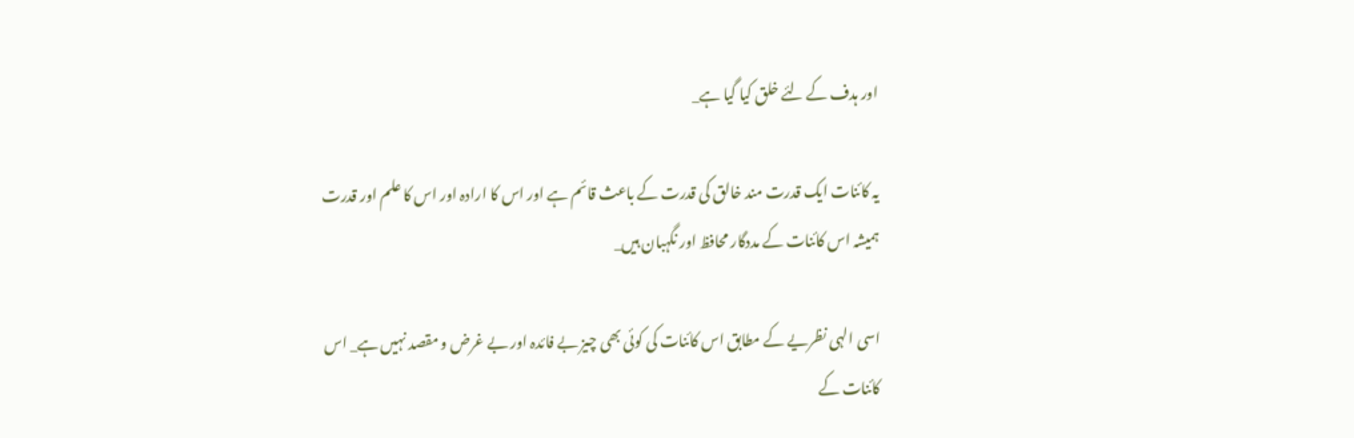اور ہدف کے لئے خلق کیا گیا ہے_

یہ کائنات ایک قدرت مند خالق کی قدرت کے باعث قائم ہے اور اس کا ارادہ اور اس کا علم اور قدرت ہمیشہ اس کائنات کے مددگار محافظ اور نگہبان ہیں_

اسی الہی نظریے کے مطابق اس کائنات کی کوئی بھی چیز بے فائدہ اور بے غرض و مقصد نہیں ہے_ اس کائنات کے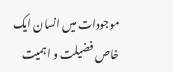موجودات میں انسان ایک خاص فضیلت و اہمیت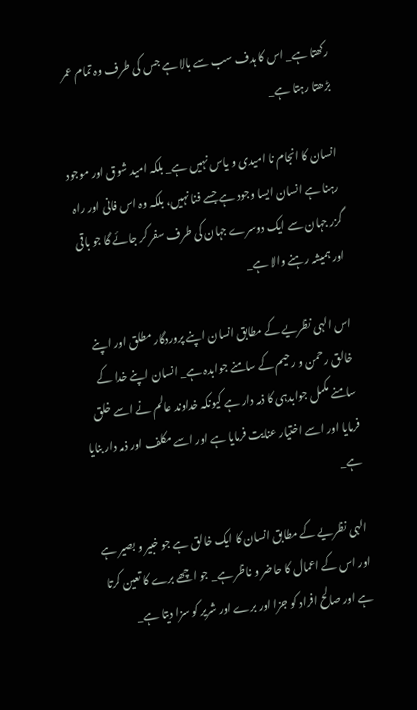رکھتا ہے_ اس کا ہدف سب سے بالا ہے جس کی طرف وہ تمام عمر بڑھتا رہتا ہے_

انسان کا انجام نا امیدی و یاس نہیں ہے_ بلکہ امید شوق اور موجود رہنا ہے انسان ایسا وجود ہے جسے فنا نہیں، بلکہ وہ اس فانی اور راہ گزر جہان سے ایک دوسرے جہان کی طرف سفر کر جائے گا جو باقی اور ہمیشہ رہنے والا ہے_

اس الہی نظریے کے مطابق انسان اپنے پروردگار مطلق اور اپنے خالق رحمن و رحیم کے سامنے جوابدہ ہے_ انسان اپنے خدا کے سامنے مکمل جوابدہی کا ذمہ دار ہے کیونکہ خداوند عالم نے اسے خلق فرمایا اور اسے اختیار عنایت فرمایا ہے اور اسے مکلف اور ذمہ دار بنایا ہے_

الہی نظریے کے مطابق انسان کا ایک خالق ہے جو خبیر و بصیر ہے اور اس کے اعمال کا حاضر و ناظر ہے_ جو اچھے برے کا تعین کرتا ہے اور صالح افراد کو جزا اور برے اور شریر کو سزا دیتا ہے_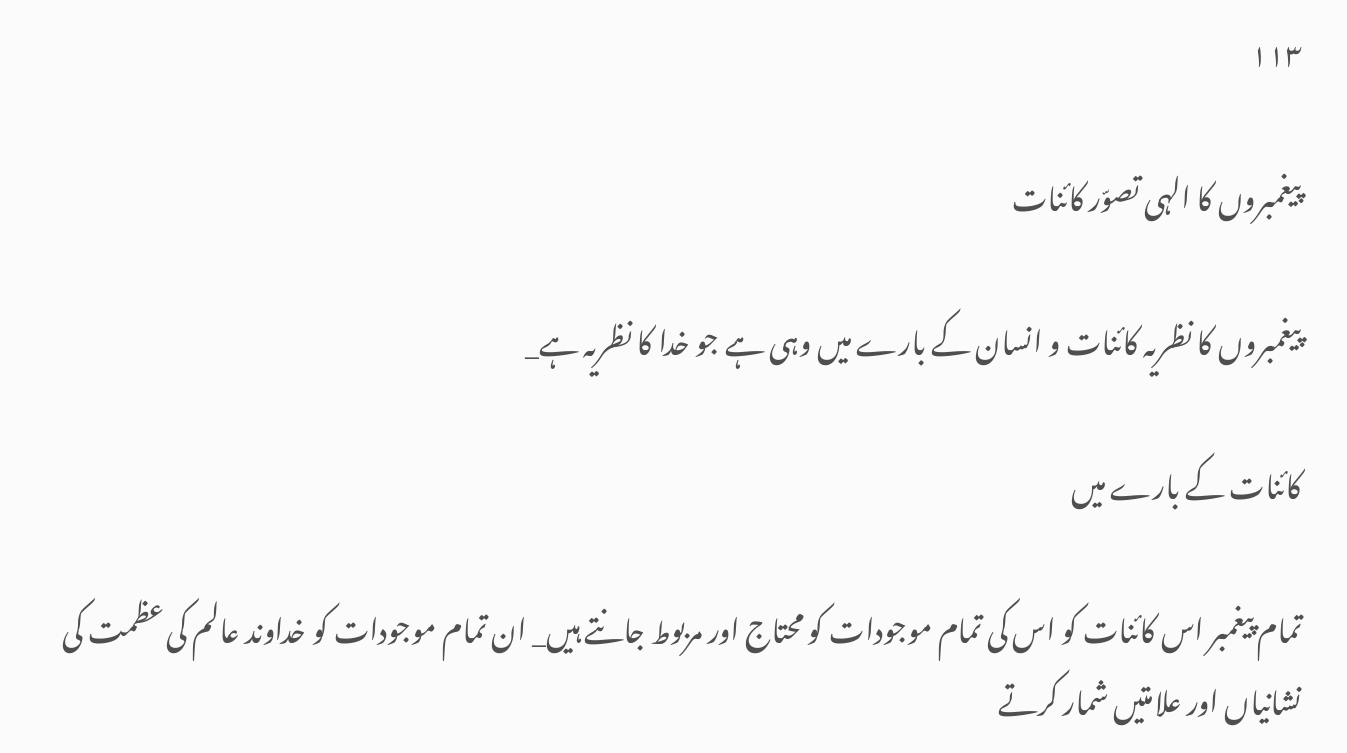۱۱۳

پیغمبروں کا الہی تصوّر کائنات

پیغمبروں کا نظریہ کائنات و انسان کے بارے میں وہی ہے جو خدا کا نظریہ ہے_

کائنات کے بارے میں

تمام پیغمبر اس کائنات کو اس کی تمام موجودات کو محتاج اور مربوط جانتے ہیں_ ان تمام موجودات کو خداوند عالم کی عظمت کی نشانیاں اور علامتیں شمار کرتے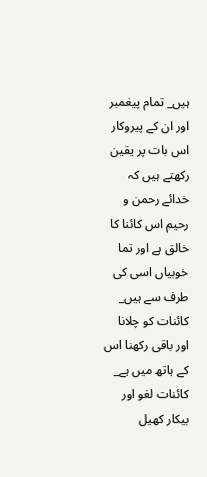ہیں_ تمام پیغمبر اور ان کے پیروکار اس بات پر یقین رکھتے ہیں کہ خدائے رحمن و رحیم اس کائنا کا خالق ہے اور تما خوبیاں اسی کی طرف سے ہیں_ کائنات کو چلانا اور باقی رکھنا اس کے ہاتھ میں ہے_ کائنات لغو اور بیکار کھیل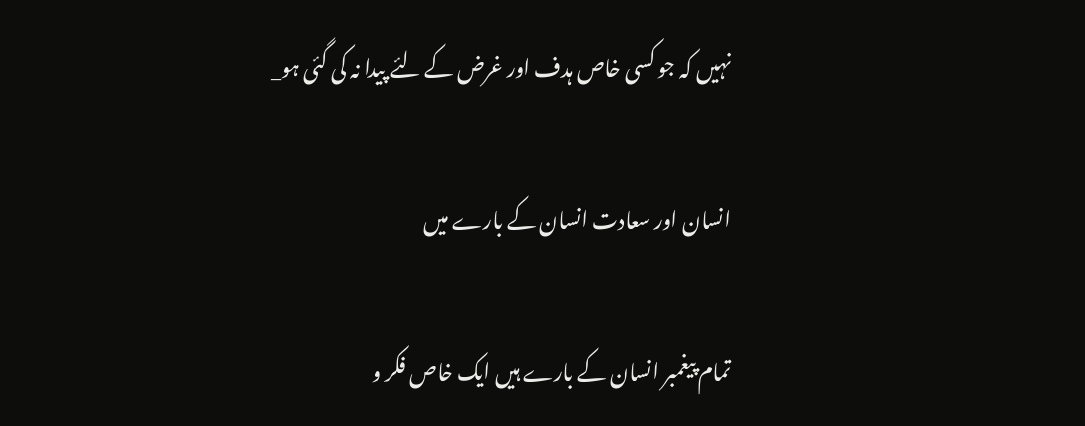نہیں کہ جو کسی خاص ہدف اور غرض کے لئے پیدا نہ کی گئی ہو_

انسان اور سعادت انسان کے بارے میں

تمام پیغمبر انسان کے بارے ہیں ایک خاص فکر و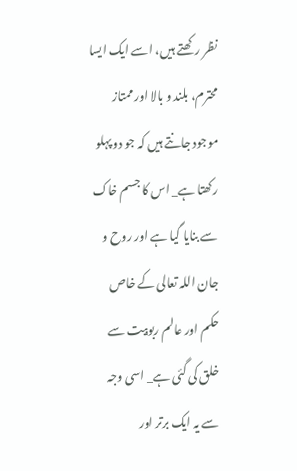نظر رکھتے ہیں، اسے ایک ایسا محترم، بلند و بالا اور ممتاز موجود جانتے ہیں کہ جو دو پہلو رکھتا ہے_ اس کا جسم خاک سے بنایا گیا ہے اور روح و جان اللہ تعالی کے خاص حکم اور عالم ربوبیت سے خلق کی گئی ہے_ اسی وجہ سے یہ ایک برتر اور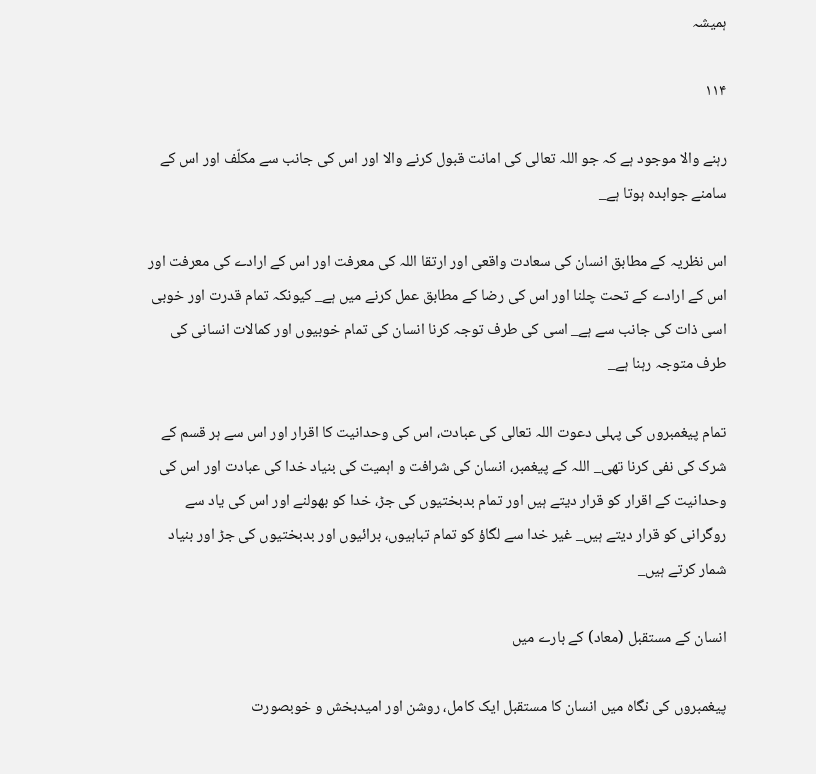ہمیشہ

۱۱۴

رہنے والا موجود ہے کہ جو اللہ تعالی کی امانت قبول کرنے والا اور اس کی جانب سے مکلّف اور اس کے سامنے جوابدہ ہوتا ہے_

اس نظریہ کے مطابق انسان کی سعادت واقعی اور ارتقا اللہ کی معرفت اور اس کے ارادے کی معرفت اور اس کے ارادے کے تحت چلنا اور اس کی رضا کے مطابق عمل کرنے میں ہے_ کیونکہ تمام قدرت اور خوبی اسی ذات کی جانب سے ہے_ اسی کی طرف توجہ کرنا انسان کی تمام خوبیوں اور کمالات انسانی کی طرف متوجہ رہنا ہے_

تمام پیغمبروں کی پہلی دعوت اللہ تعالی کی عبادت، اس کی وحدانیت کا اقرار اور اس سے ہر قسم کے شرک کی نفی کرنا تھی_ اللہ کے پیغمبر، انسان کی شرافت و اہمیت کی بنیاد خدا کی عبادت اور اس کی وحدانیت کے اقرار کو قرار دیتے ہیں اور تمام بدبختیوں کی جڑ، خدا کو بھولنے اور اس کی یاد سے روگرانی کو قرار دیتے ہیں_ غیر خدا سے لگاؤ کو تمام تباہیوں، برائیوں اور بدبختیوں کی جڑ اور بنیاد شمار کرتے ہیں_

انسان کے مستقبل (معاد) کے بارے میں

پیغمبروں کی نگاہ میں انسان کا مستقبل ایک کامل، روشن اور امیدبخش و خوبصورت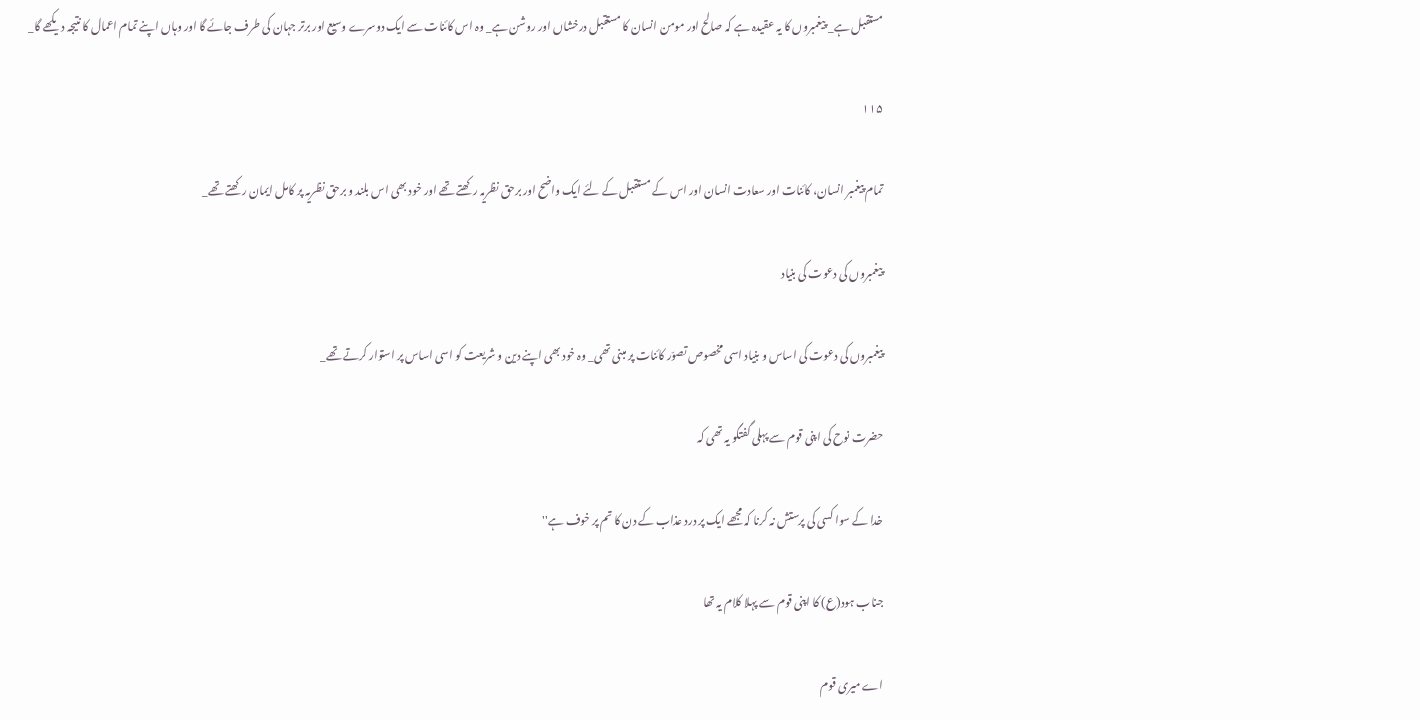مستقبل ہے_ پیغمبروں کا یہ عقیدہ ہے کہ صالح اور مومن انسان کا مستقبل درخشاں اور روشن ہے_ وہ اس کائنات سے ایک دوسرے وسیع اور برتر جہان کی طرف جائے گا اور وہاں اپنے تمام اعمال کا نتیجہ دیکھے گا_

۱۱۵

تمام پیغمبر انسان، کائنات اور سعادت انسان اور اس کے مستقبل کے لئے ایک واضح اور برحق نظریہ رکھتے تھے اور خود بھی اس بلند و برحق نظریہ پر کامل ایمان رکھتے تھے_

پیغمبروں کی دعوت کی بنیاد

پیغمبروں کی دعوت کی اساس و بنیاد اسی مخصوص تصوّر کائنات پر مبنی تھی_ وہ خود بھی اپنے دین و شریعت کو اسی اساس پر استوار کرتے تھے_

حضرت نوح کی اپنی قوم سے پہلی گفتگو یہ تھی کہ

خدا کے سوا کسی کی پرستش نہ کرنا کہ مجھے ایک پر درد عذاب کے دن کا تم پر خوف ہے''

جناب ہود(ع) کا اپنی قوم سے پہلا کلام یہ تھا

اے میری قوم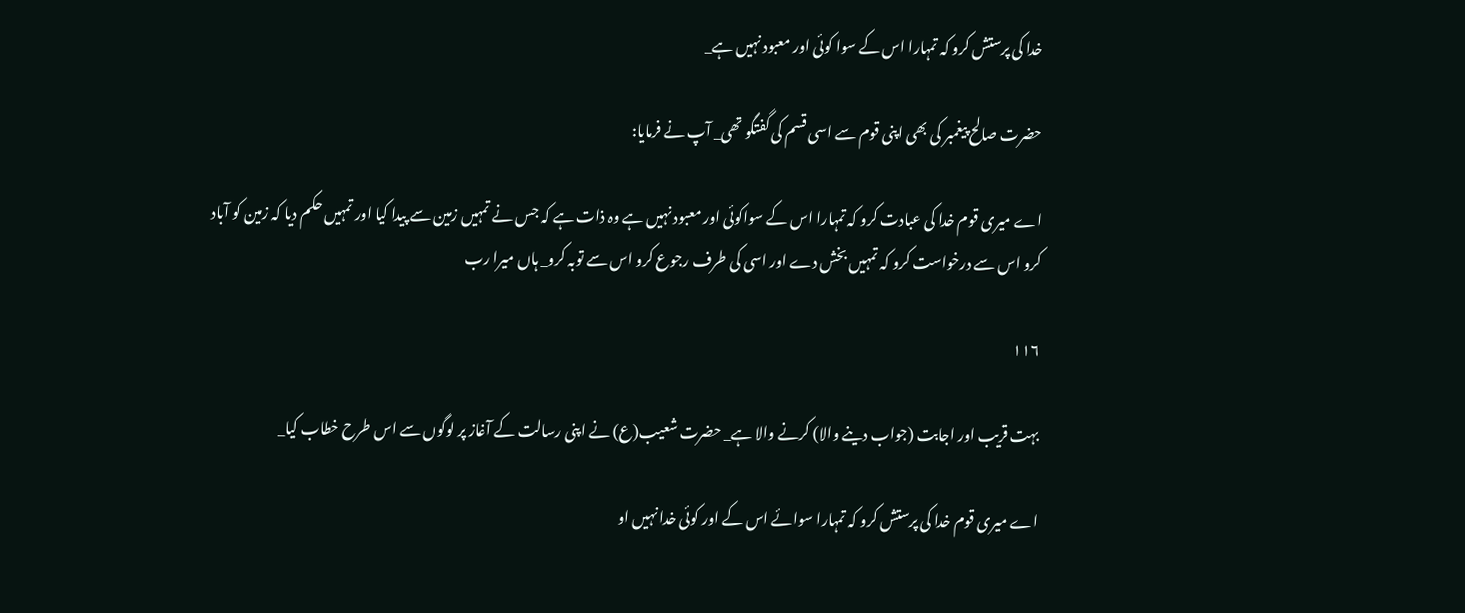خدا کی پرستش کرو کہ تمہارا اس کے سوا کوئی اور معبود نہیں ہے_

حضرت صالح پیغمبر کی بھی اپنی قوم سے اسی قسم کی گفتگو تھی_ آپ نے فرمایا:

اے میری قوم خدا کی عبادت کرو کہ تمہارا اس کے سواکوئی اور معبود نہیں ہے وہ ذات ہے کہ جس نے تمہیں زمین سے پیدا کیا اور تمہیں حکم دیا کہ زمین کو آباد کرو اس سے درخواست کرو کہ تمہیں بخش دے اور اسی کی طرف رجوع کرو اس سے توبہ کرو_ ہاں میرا رب

۱۱۶

بہت قریب اور اجابت (جواب دینے والا) کرنے والا ہے_ حضرت شعیب(ع) نے اپنی رسالت کے آغاز پر لوگوں سے اس طرح خطاب کیا_

اے میری قوم خدا کی پرستش کرو کہ تمہارا سوائے اس کے اور کوئی خدا نہیں او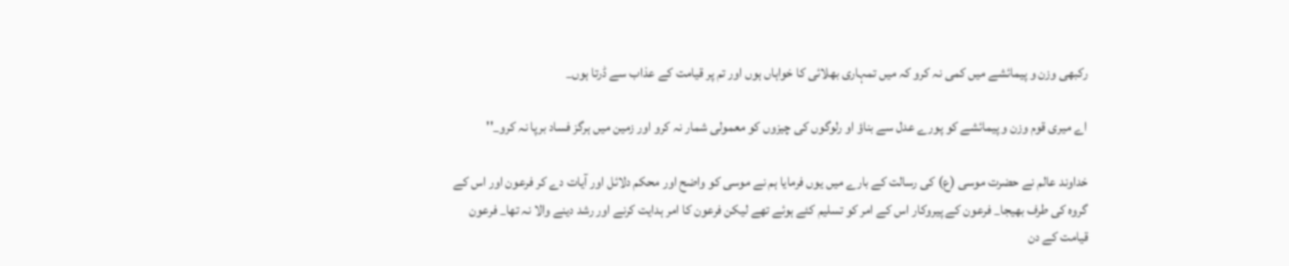رکبھی وزن و پیمائشے میں کمی نہ کرو کہ میں تمہاری بھلائی کا خواہاں ہوں اور تم پر قیامت کے عذاب سے ڈرتا ہوں_

اے میری قوم وزن و پیمائشے کو پورے عدل سے بناؤ او رلوگوں کی چیزوں کو معمولی شمار نہ کرو اور زمین میں ہرگز فساد برپا نہ کرو_''

خداوند عالم نے حضرت موسی (ع) کی رسالت کے بارے میں یوں فرمایا ہم نے موسی کو واضح اور محکم دلائل اور آیات دے کر فرعون اور اس کے گروہ کی طرف بھیجا_ فرعون کے پیروکار اس کے امر کو تسلیم کئے ہوئے تھے لیکن فرعون کا امر ہدایت کرنے اور رشد دینے والا نہ تھا_ فرعون قیامت کے دن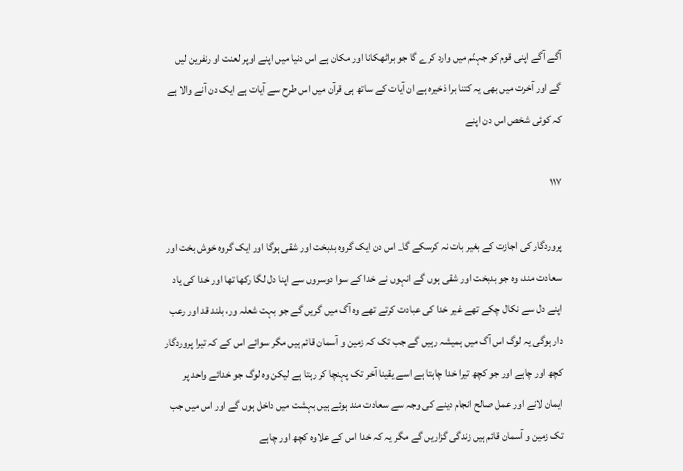آگے آگے اپنی قوم کو جہنّم میں وارد کرے گا جو براٹھکانا اور مکان ہے اس دنیا میں اپنے اوپر لعنت او رنفرین لیں گے اور آخرت میں بھی یہ کتنا برا ذخیرہ ہے ان آیات کے ساتھ ہی قرآن میں اس طرح سے آیات ہے ایک دن آنے والا ہے کہ کوئی شخص اس دن اپنے

۱۱۷

پروردگار کی اجازت کے بغیر بات نہ کرسکے گا_ اس دن ایک گروہ بدبخت اور شقی ہوگا اور ایک گروہ خوش بخت اور سعادت مند، وہ جو بدبخت اور شقی ہوں گے انہوں نے خدا کے سوا دوسروں سے اپنا دل لگا رکھا تھا اور خدا کی یاد اپنے دل سے نکال چکے تھے غیر خدا کی عبادت کرتے تھے وہ آگ میں گریں گے جو بہت شعلہ ور، بلند قد اور رعب دار ہوگی یہ لوگ اس آگ میں ہمیشہ رہیں گے جب تک کہ زمین و آسمان قائم ہیں مگر سوائے اس کے کہ تیرا پروردگار کچھ اور چاہے اور جو کچھ تیرا خدا چاہتا ہے اسے یقینا آخر تک پہنچا کر رہتا ہے لیکن وہ لوگ جو خدائے واحد پر ایمان لانے اور عمل صالح انجام دینے کی وجہ سے سعادت مند ہوئے ہیں بہشت میں داخل ہوں گے اور اس میں جب تک زمین و آسمان قائم ہیں زندگی گزاریں گے مگر یہ کہ خدا اس کے علاوہ کچھ اور چاہے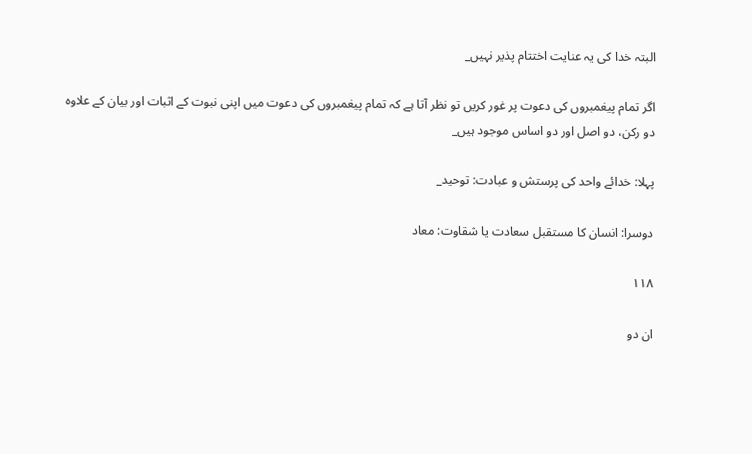البتہ خدا کی یہ عنایت اختتام پذیر نہیں_

اگر تمام پیغمبروں کی دعوت پر غور کریں تو نظر آتا ہے کہ تمام پیغمبروں کی دعوت میں اپنی نبوت کے اثبات اور بیان کے علاوہ دو رکن، دو اصل اور دو اساس موجود ہیں_

پہلا: خدائے واحد کی پرستش و عبادت: توحید_

دوسرا: انسان کا مستقبل سعادت یا شقاوت: معاد

۱۱۸

ان دو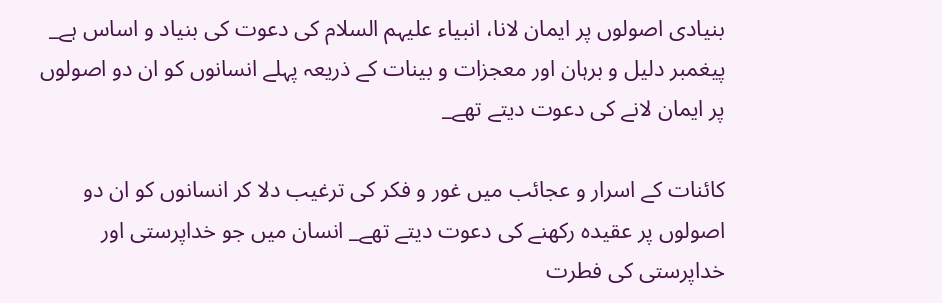بنیادی اصولوں پر ایمان لانا، انبیاء علیہم السلام کی دعوت کی بنیاد و اساس ہے_ پیغمبر دلیل و برہان اور معجزات و بینات کے ذریعہ پہلے انسانوں کو ان دو اصولوں پر ایمان لانے کی دعوت دیتے تھے_

کائنات کے اسرار و عجائب میں غور و فکر کی ترغیب دلا کر انسانوں کو ان دو اصولوں پر عقیدہ رکھنے کی دعوت دیتے تھے_ انسان میں جو خداپرستی اور خداپرستی کی فطرت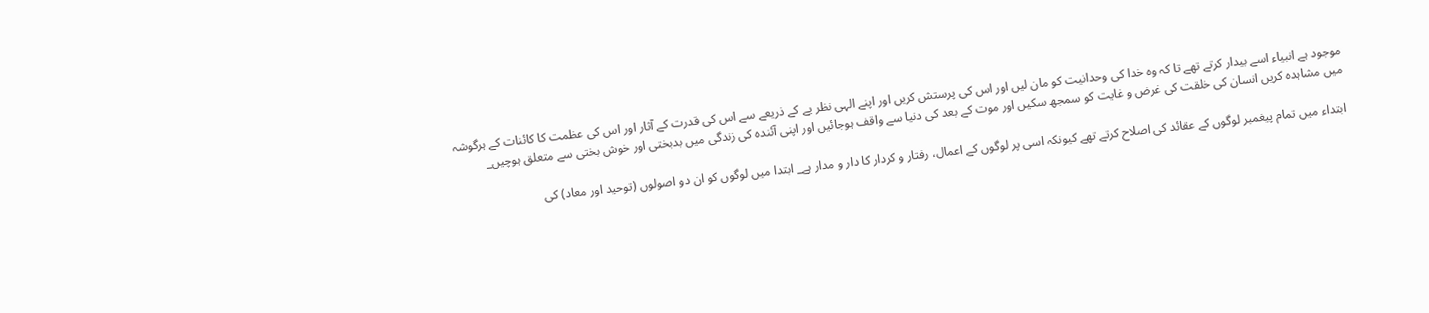موجود ہے انبیاء اسے بیدار کرتے تھے تا کہ وہ خدا کی وحدانیت کو مان لیں اور اس کی پرستش کریں اور اپنے الہی نظر یے کے ذریعے سے اس کی قدرت کے آثار اور اس کی عظمت کا کائنات کے ہرگوشہ میں مشاہدہ کریں انسان کی خلقت کی غرض و غایت کو سمجھ سکیں اور موت کے بعد کی دنیا سے واقف ہوجائیں اور اپنی آئندہ کی زندگی میں بدبختی اور خوش بختی سے متعلق ہوچیں_

ابتداء میں تمام پیغمبر لوگوں کے عقائد کی اصلاح کرتے تھے کیونکہ اسی پر لوگوں کے اعمال، رفتار و کردار کا دار و مدار ہے_ ابتدا میں لوگوں کو ان دو اصولوں (توحید اور معاد) کی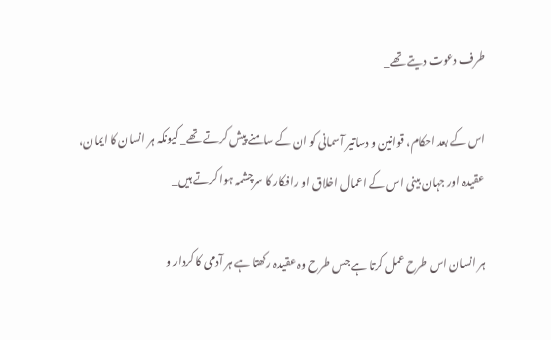طرف دعوت دیتے تھے_

اس کے بعد احکام، قوانین و دساتیر آسمانی کو ان کے سامنے پیش کرتے تھے_ کیونکہ ہر انسان کا ایمان، عقیدہ اور جہان بینی اس کے اعمال اخلاق او رافکار کا سرچشمہ ہوا کرتے ہیں_

ہر انسان اس طرح عمل کرتا ہے جس طرح وہ عقیدہ رکھتا ہے ہر آدمی کا کردار و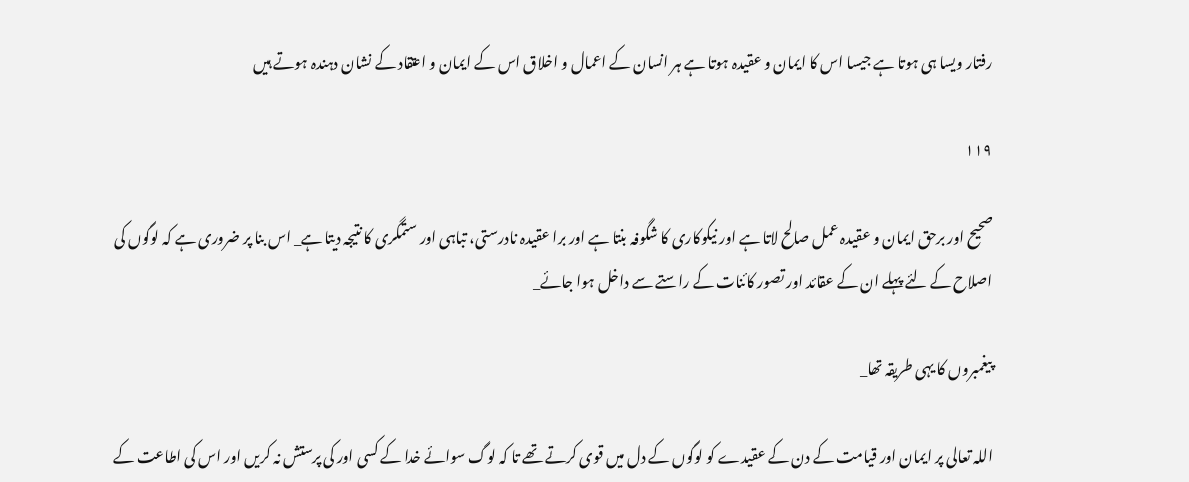رفتار ویسا ہی ہوتا ہے جیسا اس کا ایمان و عقیدہ ہوتا ہے ہر انسان کے اعمال و اخلاق اس کے ایمان و اعتقاد کے نشان دہندہ ہوتے ہیں

۱۱۹

صحیح اور برحق ایمان و عقیدہ عمل صالح لاتا ہے اور نیکوکاری کا شگوفہ بنتا ہے اور برا عقیدہ نادرستی، تباہی اور ستمگری کا نتیجہ دیتا ہے_ اس بنا پر ضروری ہے کہ لوگوں کی اصلاح کے لئے پہلے ان کے عقائد اور تصور کائنات کے راستے سے داخل ہوا جائے_

پیغمبروں کا یہی طریقہ تھا_

اللہ تعالی پر ایمان اور قیامت کے دن کے عقیدے کو لوگوں کے دل میں قوی کرتے تھے تا کہ لوگ سوائے خدا کے کسی اور کی پرستش نہ کریں اور اس کی اطاعت کے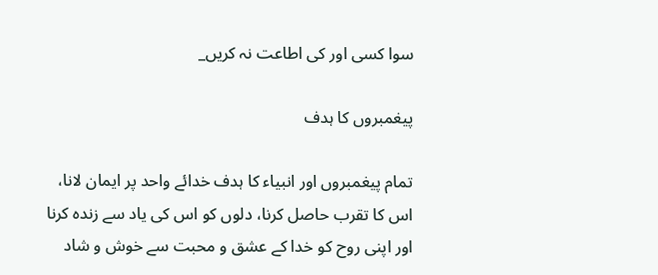سوا کسی اور کی اطاعت نہ کریں_

پیغمبروں کا ہدف

تمام پیغمبروں اور انبیاء کا ہدف خدائے واحد پر ایمان لانا، اس کا تقرب حاصل کرنا، دلوں کو اس کی یاد سے زندہ کرنا اور اپنی روح کو خدا کے عشق و محبت سے خوش و شاد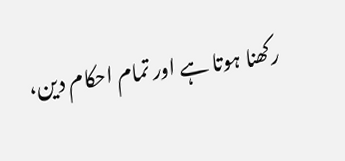رکھنا ہوتا ہے اور تمام احکام دین،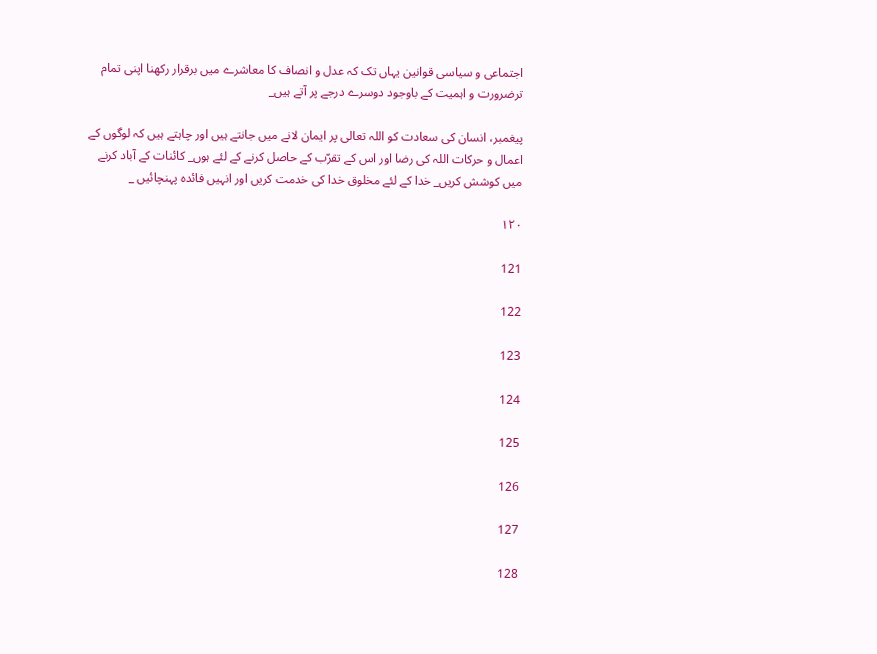اجتماعی و سیاسی قوانین یہاں تک کہ عدل و انصاف کا معاشرے میں برقرار رکھنا اپنی تمام ترضرورت و اہمیت کے باوجود دوسرے درجے پر آتے ہیں_

پیغمبر، انسان کی سعادت کو اللہ تعالی پر ایمان لانے میں جانتے ہیں اور چاہتے ہیں کہ لوگوں کے اعمال و حرکات اللہ کی رضا اور اس کے تقرّب کے حاصل کرنے کے لئے ہوں_ کائنات کے آباد کرنے میں کوشش کریں_ خدا کے لئے مخلوق خدا کی خدمت کریں اور انہیں فائدہ پہنچائیں _

۱۲۰

121

122

123

124

125

126

127

128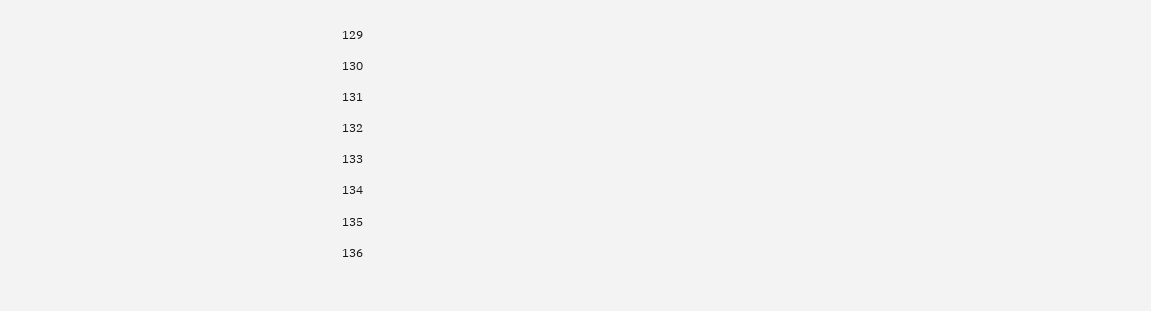129

130

131

132

133

134

135

136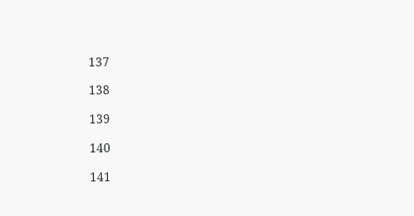137

138

139

140

141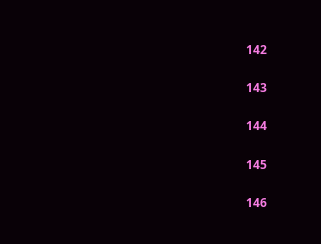142

143

144

145

146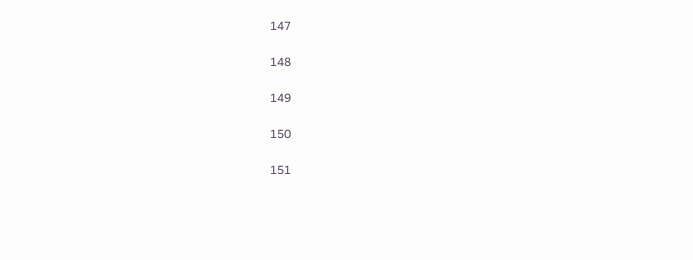147

148

149

150

151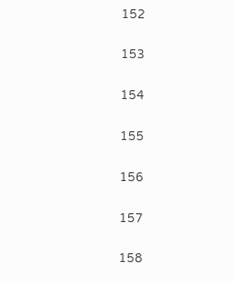152

153

154

155

156

157

158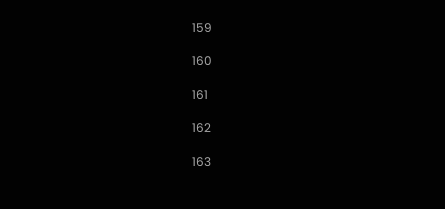159

160

161

162

163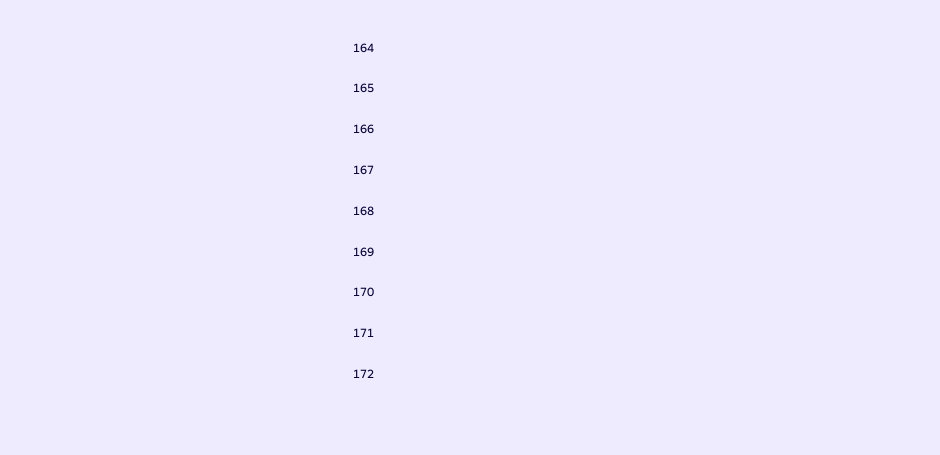164

165

166

167

168

169

170

171

172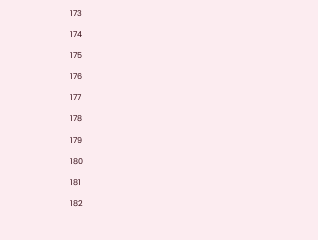173

174

175

176

177

178

179

180

181

182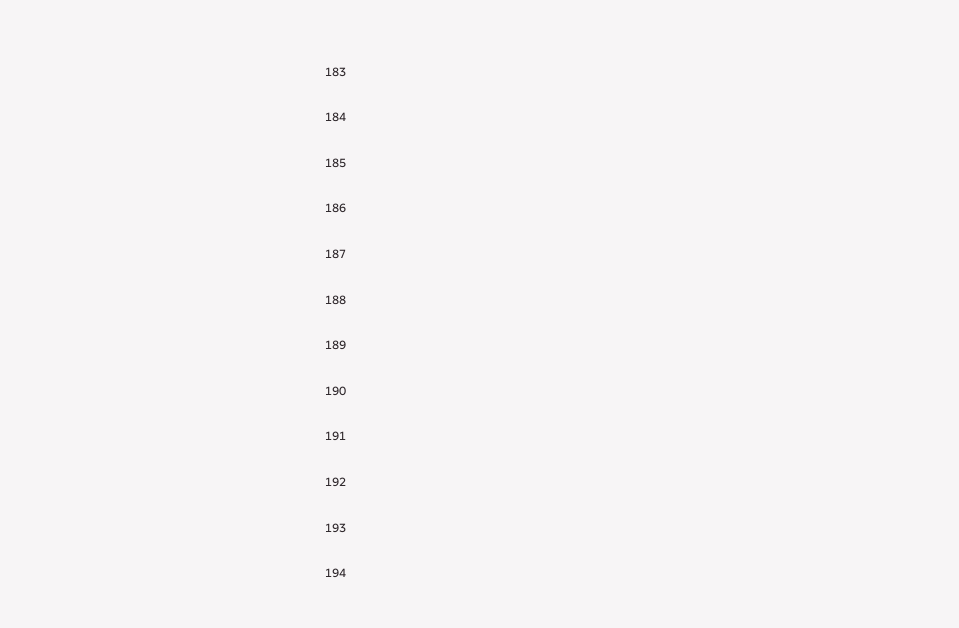183

184

185

186

187

188

189

190

191

192

193

194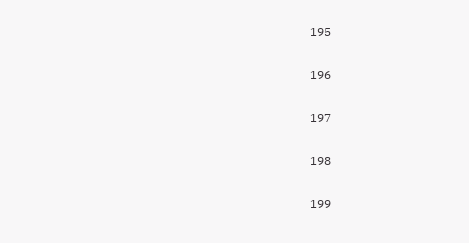195

196

197

198

199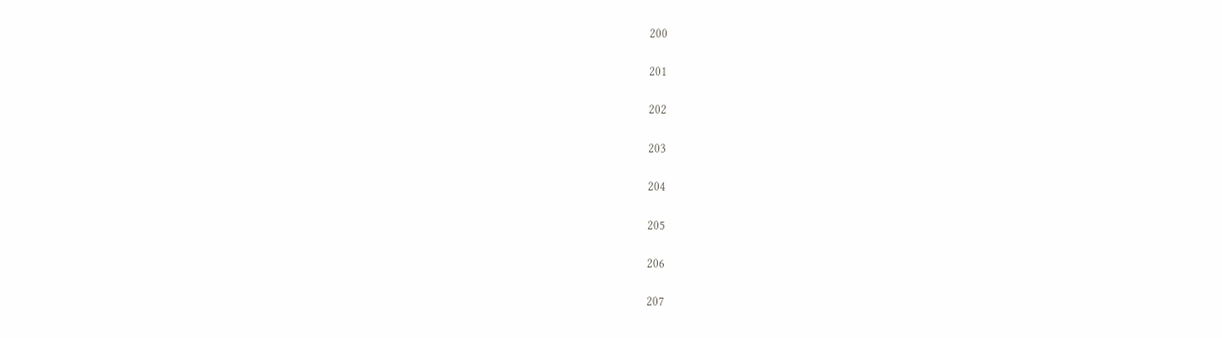200

201

202

203

204

205

206

207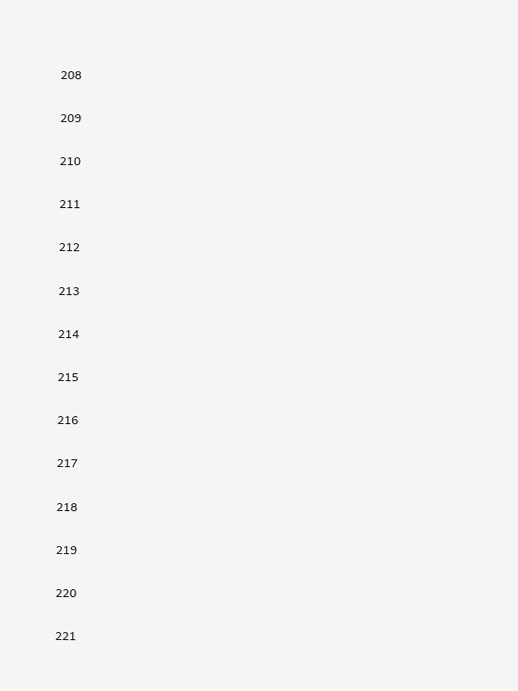208

209

210

211

212

213

214

215

216

217

218

219

220

221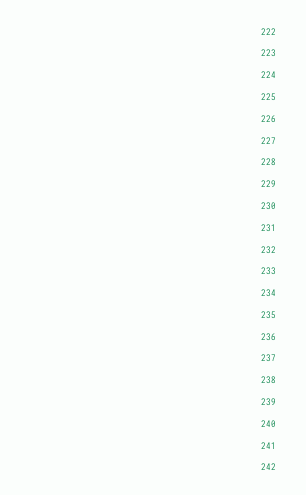222

223

224

225

226

227

228

229

230

231

232

233

234

235

236

237

238

239

240

241

242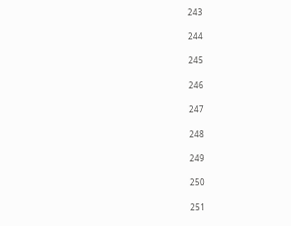243

244

245

246

247

248

249

250

251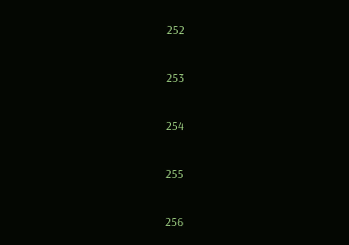252

253

254

255

256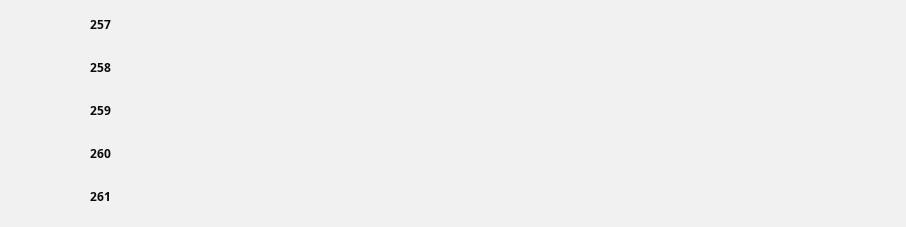257

258

259

260

261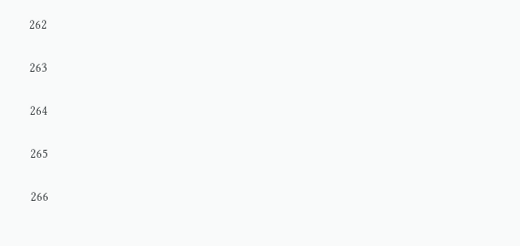262

263

264

265

266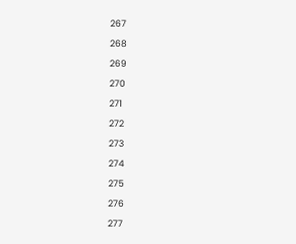267

268

269

270

271

272

273

274

275

276

277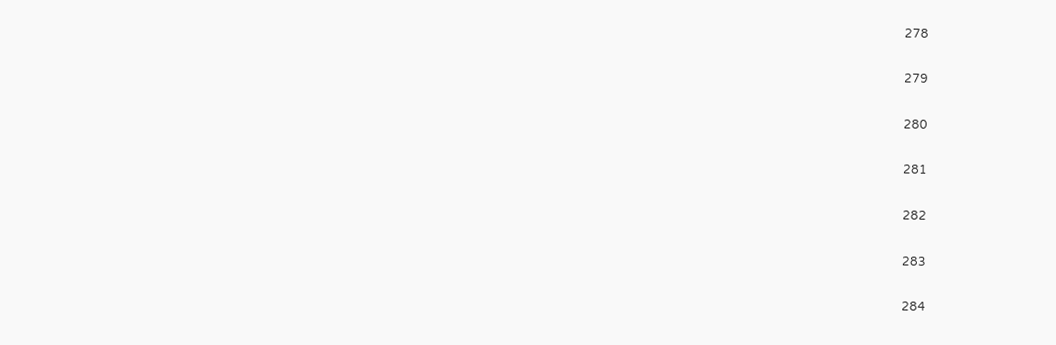278

279

280

281

282

283

284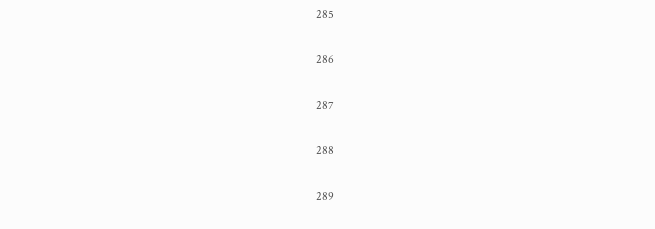285

286

287

288

289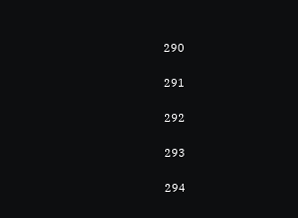290

291

292

293

294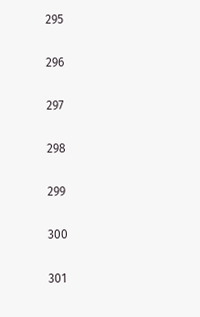295

296

297

298

299

300

301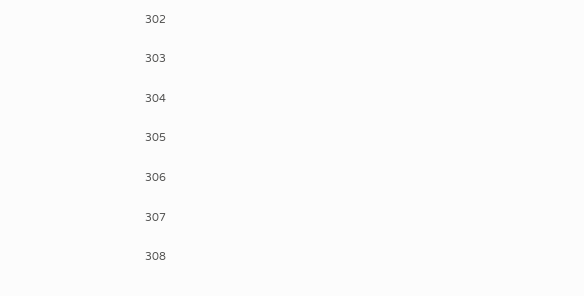302

303

304

305

306

307

308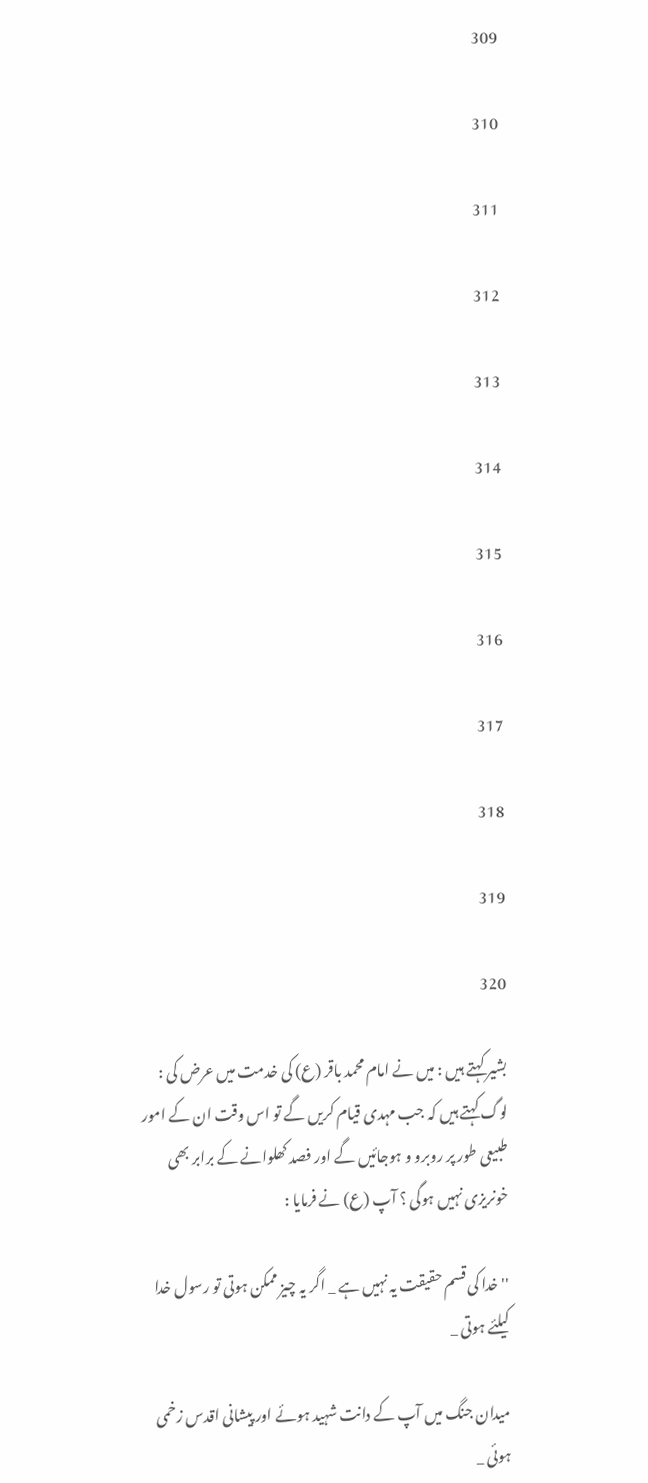309

310

311

312

313

314

315

316

317

318

319

320

بشیر کہتے ہیں : میں نے امام محمد باقر (ع) کی خدمت میں عرض کی : لوگ کہتے ہیں کہ جب مہدی قیام کریں گے تو اس وقت ان کے امور طبیعی طور پر روبرو و ہوجائیں گے اور فصد کھلوانے کے برابر بھی خونریزی نہیں ہوگی ؟ آپ (ع) نے فرمایا :

'' خدا کی قسم حقیقت یہ نہیں ہے _ اگر یہ چیز ممکن ہوتی تو رسول خدا کیلئے ہوتی _

میدان جنگ میں آپ کے دانت شہید ہوئے اور پیشانی اقدس زخمی ہوئی _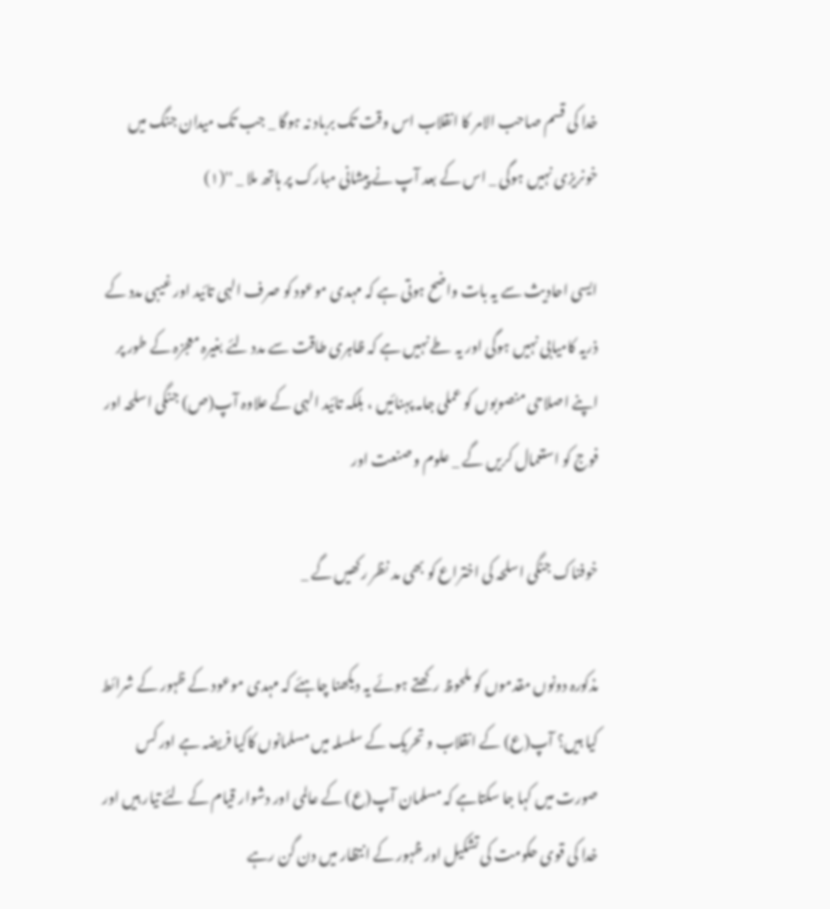خدا کی قسم صاحب الامر کا انقلاب اس وقت تک برباد نہ ہوگا _ جب تک میدان جنگ میں خونریزی نہیں ہوگی _ اس کے بعد آپ نے پیشانی مبارک پر ہاتھ ملا _ ''(۱)

ایسی احادیث سے یہ بات واضح ہوتی ہے کہ مہدی موعود کو صرف الہی تائید اور غیبی مدد کے ذریہ کامیابی نہیں ہوگی اور یہ طے نہیں ہے کہ ظاہری طاقت سے مدد لئے بغیرہ معجزہ کے طور پر اپنے اصلاحی منصوبوں کو عملی جامہ پہنائیں ، بلکہ تائید الہی کے علاوہ آپ(ص) جنگی اسلحہ اور فوج کو استعمال کریں گے _ علوم و صنعت اور

خوفناک جنگی اسلحہ کی اختراع کو بھی مد نظر رکھیں گے _

مذکورہ دونوں مقدموں کو ملحوظ رکھتے ہوئے یہ دیکھنا چاہئے کہ مہدی موعود کے ظہور کے شرائط کیا ہیں؟ آپ(ع) کے انقلاب و تحریک کے سلسلہ میں مسلمانوں کاکیا فریضہ ہے اور کس صورت میں کہا جا سکتاہے کہ مسلمان آپ(ع) کے عالمی اور دشوار قیام کے لئے تیار ہیں اور خدا کی قوی حکومت کی تشکیل اور ظہور کے انتظار میں دن گن رہے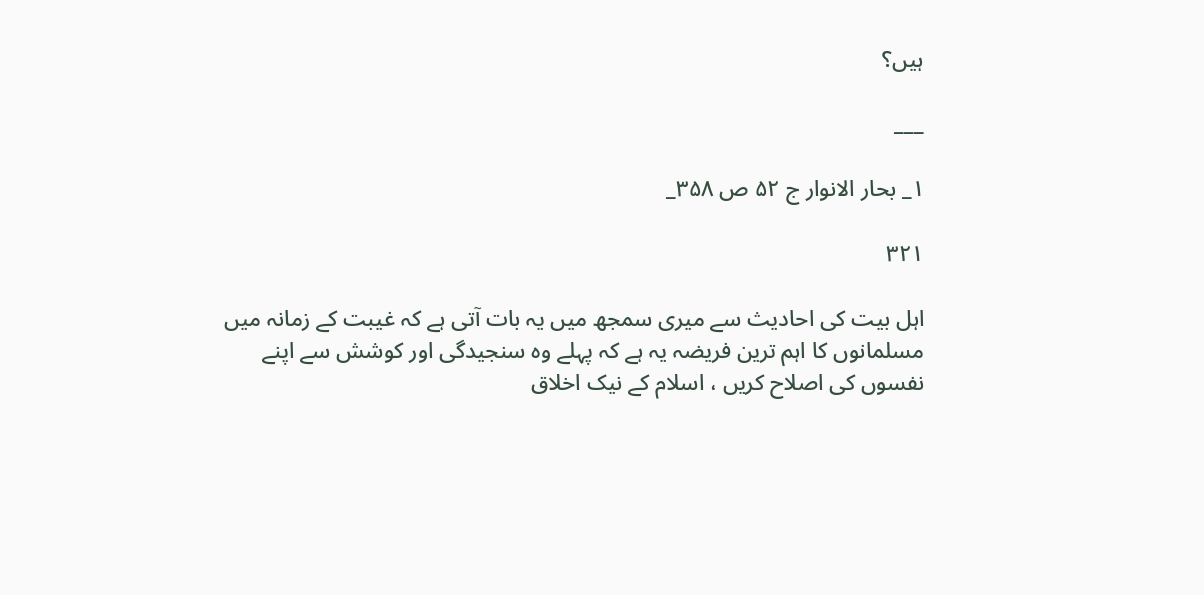ہیں؟

___

۱_ بحار الانوار ج ۵۲ ص ۳۵۸_

۳۲۱

اہل بیت کی احادیث سے میری سمجھ میں یہ بات آتی ہے کہ غیبت کے زمانہ میں مسلمانوں کا اہم ترین فریضہ یہ ہے کہ پہلے وہ سنجیدگی اور کوشش سے اپنے نفسوں کی اصلاح کریں ، اسلام کے نیک اخلاق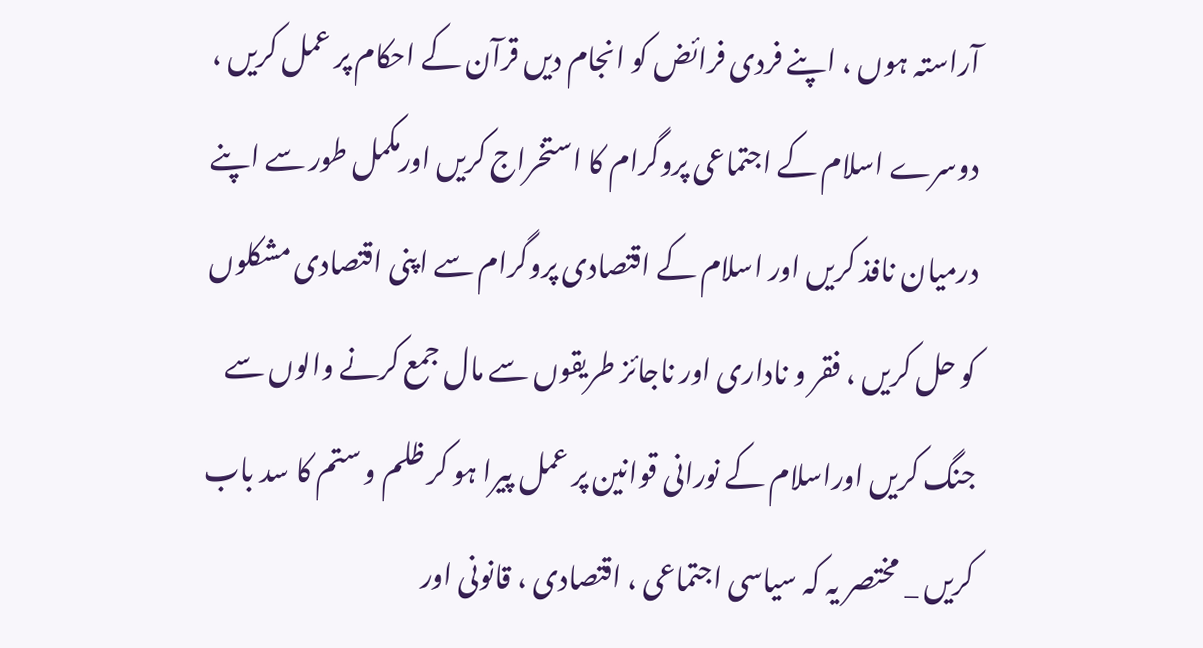آراستہ ہوں ، اپنے فردی فرائض کو انجام دیں قرآن کے احکام پر عمل کریں ، دوسرے اسلام کے اجتماعی پروگرام کا استخراج کریں اورمکمل طور سے اپنے درمیان نافذ کریں اور اسلام کے اقتصادی پروگرام سے اپنی اقتصادی مشکلوں کو حل کریں ، فقر و ناداری اور ناجائز طریقوں سے مال جمع کرنے والوں سے جنگ کریں اوراسلام کے نورانی قوانین پر عمل پیرا ہو کر ظلم و ستم کا سد باب کریں _ مختصر یہ کہ سیاسی اجتماعی ، اقتصادی ، قانونی اور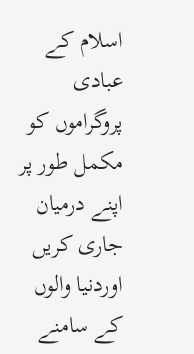اسلام کے عبادی پروگراموں کو مکمل طور پر اپنے درمیان جاری کریں اوردنیا والوں کے سامنے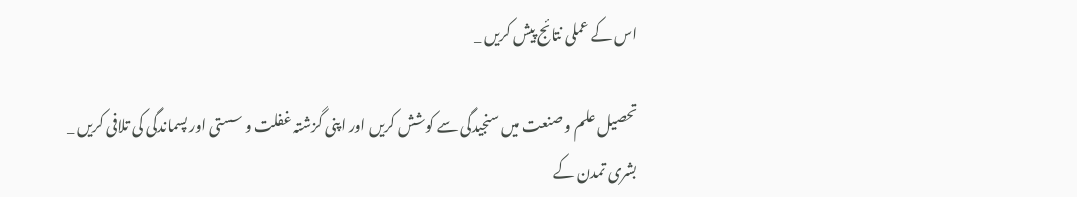اس کے عملی نتائج پیش کریں _

تحصیل علم و صنعت میں سنجیدگی سے کوشش کریں اور اپنی گزشتہ غفلت و سستی اور پسماندگی کی تلافی کریں _ بشری تمدن کے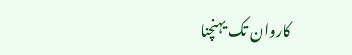کاروان تک یہنچنا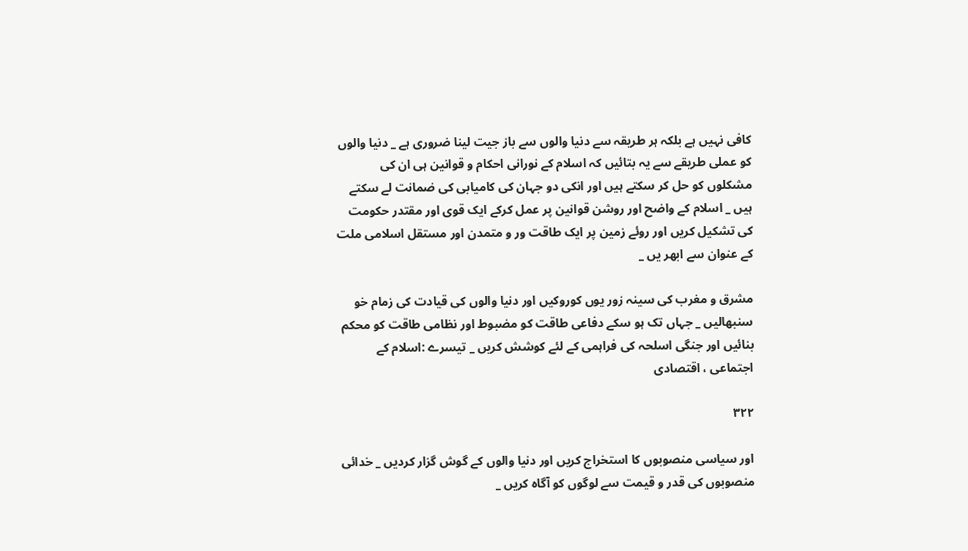کافی نہیں ہے بلکہ ہر طریقہ سے دنیا والوں سے باز جیت لینا ضروری ہے _ دنیا والوں کو عملی طریقے سے یہ بتائیں کہ اسلام کے نورانی احکام و قوانین ہی ان کی مشکلوں کو حل کر سکتے ہیں اور انکی دو جہان کی کامیابی کی ضمانت لے سکتے ہیں _ اسلام کے واضح اور روشن قوانین پر عمل کرکے ایک قوی اور مقتدر حکومت کی تشکیل کریں اور روئے زمین پر ایک طاقت ور و متمدن اور مستقل اسلامی ملت کے عنوان سے ابھر یں _

مشرق و مغرب کی سینہ زور یوں کوروکیں اور دنیا والوں کی قیادت کی زمام خو سنبھالیں _ جہاں تک ہو سکے دفاعی طاقت کو مضبوط اور نظامی طاقت کو محکم بنائیں اور جنگی اسلحہ کی فراہمی کے لئے کوشش کریں _ تیسرے :اسلام کے اجتماعی ، اقتصادی

۳۲۲

اور سیاسی منصوبوں کا استخراج کریں اور دنیا والوں کے گوش گزار کردیں _ خدائی منصوبوں کی قدر و قیمت سے لوگوں کو آگاہ کریں _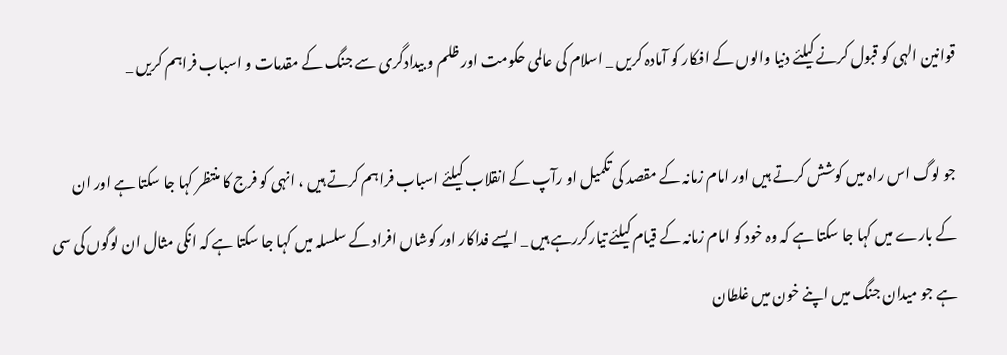قوانین الہی کو قبول کرنے کیلئے دنیا والوں کے افکار کو آمادہ کریں _ اسلام کی عالمی حکومت اور ظلم و بیدادگری سے جنگ کے مقدمات و اسباب فراہم کریں _

جو لوگ اس راہ میں کوشش کرتے ہیں اور امام زمانہ کے مقصد کی تکمیل او رآپ کے انقلاب کیلئے اسباب فراہم کرتے ہیں ، انہی کو فرج کا منتظر کہا جا سکتا ہے اور ان کے بارے میں کہا جا سکتا ہے کہ وہ خود کو امام زمانہ کے قیام کیلئے تیارکررہے ہیں _ ایسے فداکار اور کوشاں افراد کے سلسلہ میں کہا جا سکتا ہے کہ انکی مثال ان لوگوں کی سی ہے جو میدان جنگ میں اپنے خون میں غلطان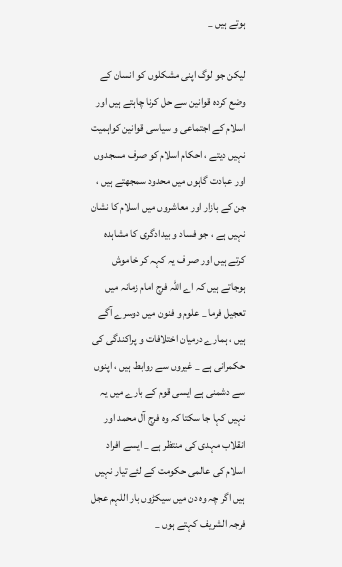ہوتے ہیں _

لیکن جو لوگ اپنی مشکلوں کو انسان کے وضع کردہ قوانین سے حل کرنا چاہتے ہیں اور اسلام کے اجتماعی و سیاسی قوانین کواہمیت نہیں دیتے ، احکام اسلام کو صرف مسجدوں اور عبادت گاہوں میں محدود سمجھتے ہیں ، جن کے بازار اور معاشروں میں اسلام کا نشان نہیں ہے ، جو فساد و بیدادگری کا مشاہدہ کرتے ہیں اور صر ف یہ کہہ کر خاموش ہوجاتے ہیں کہ اے اللہ فرج امام زمانہ میں تعجیل فرما _ علوم و فنون میں دوسرے آگے ہیں ، ہمارے درمیان اختلافات و پراکندگی کی حکمرانی ہے _ غیروں سے روابط ہیں ، اپنوں سے دشمنی ہے ایسی قوم کے بارے میں یہ نہیں کہا جا سکتا کہ وہ فرج آل محمد اور انقلاب مہدی کی منتظر ہے _ ایسے افراد اسلام کی عالمی حکومت کے لئے تیار نہیں ہیں اگر چہ وہ دن میں سیکڑوں بار اللہم عجل فرجہ الشریف کہتے ہوں _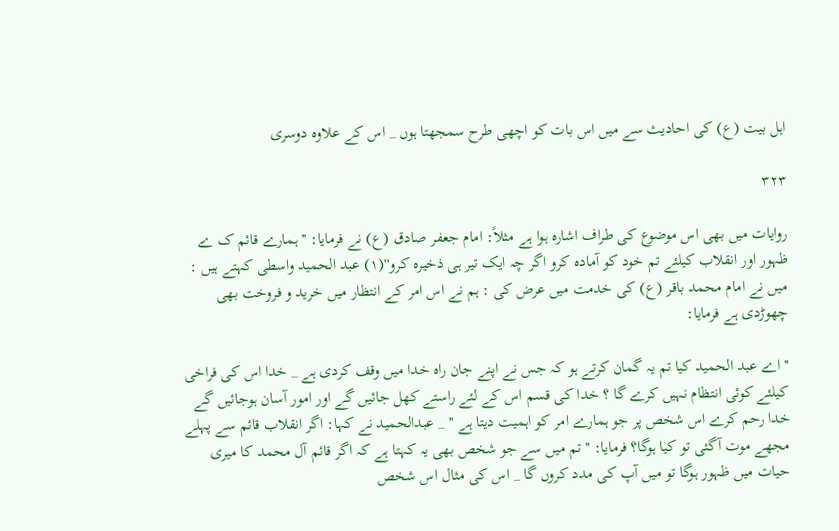اہل بیت (ع) کی احادیث سے میں اس بات کو اچھی طرح سمجھتا ہوں _ اس کے علاوہ دوسری

۳۲۳

روایات میں بھی اس موضوع کی طراف اشارہ ہوا ہے مثلاً: امام جعفر صادق (ع) نے فرمایا: '' ہمارے قائم ک ے ظہور اور انقلاب کیلئے تم خود کو آمادہ کرو اگر چہ ایک تیر ہی ذخیرہ کرو''(۱) عبد الحمید واسطی کہتے ہیں : میں نے امام محمد باقر (ع) کی خدمت میں عرض کی : ہم نے اس امر کے انتظار میں خرید و فروخت بھی چھوڑدی ہے فرمایا:

'' اے عبد الحمید کیا تم یہ گمان کرتے ہو کہ جس نے اپنے جان راہ خدا میں وقف کردی ہے _ خدا اس کی فراخی کیلئے کوئی انتظام نہیں کرے گا ؟ خدا کی قسم اس کے لئے راستے کھل جائیں گے اور امور آسان ہوجائیں گے خدا رحم کرے اس شخص پر جو ہمارے امر کو اہمیت دیتا ہے '' _ عبدالحمید نے کہا: اگر انقلاب قائم سے پہلے مجھے موت آگئی تو کیا ہوگا؟ فرمایا: '' تم میں سے جو شخص بھی یہ کہتا ہے کہ اگر قائم آل محمد کا میری حیات میں ظہور ہوگا تو میں آپ کی مدد کروں گا _ اس کی مثال اس شخص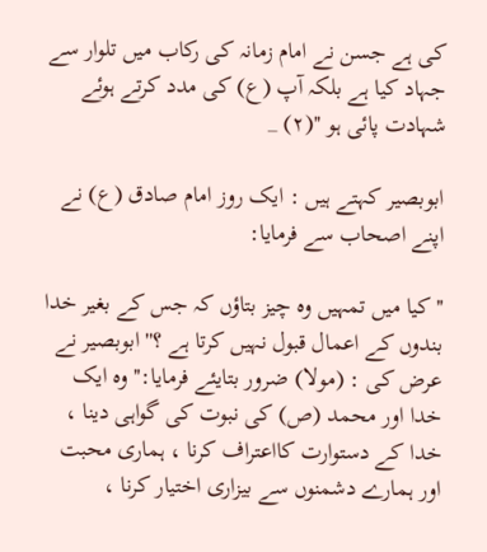کی ہے جسن نے امام زمانہ کی رکاب میں تلوار سے جہاد کیا ہے بلکہ آپ (ع) کی مدد کرتے ہوئے شہادت پائی ہو ''(۲) _

ابوبصیر کہتے ہیں : ایک روز امام صادق (ع) نے اپنے اصحاب سے فرمایا:

'' کیا میں تمہیں وہ چیز بتاؤں کہ جس کے بغیر خدا بندوں کے اعمال قبول نہیں کرتا ہے ؟'' ابوبصیر نے عرض کی : (مولا) ضرور بتایئے فرمایا:'' وہ ایک خدا اور محمد (ص) کی نبوت کی گواہی دینا ، خدا کے دستوارت کااعتراف کرنا ، ہماری محبت اور ہمارے دشمنوں سے بیزاری اختیار کرنا ،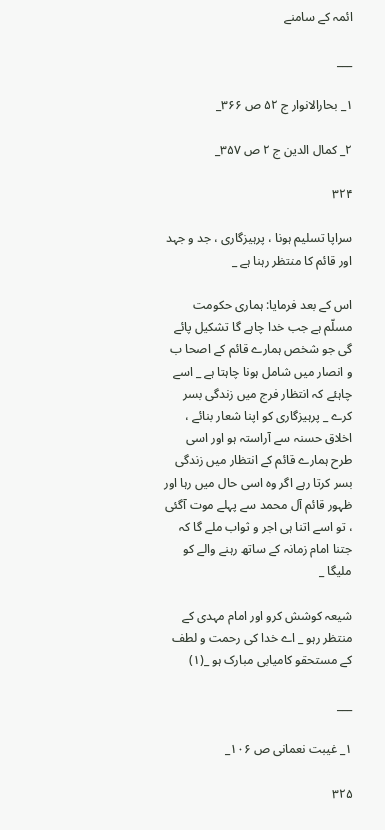ائمہ کے سامنے

___

۱_ بحارالانوار ج ۵۲ ص ۳۶۶_

۲_ کمال الدین ج ۲ ص ۳۵۷_

۳۲۴

سراپا تسلیم ہونا ، پرہیزگاری ، جد و جہد اور قائم کا منتظر رہنا ہے _

اس کے بعد فرمایا: ہماری حکومت مسلّم ہے جب خدا چاہے گا تشکیل پائے گی جو شخص ہمارے قائم کے اصحا ب و انصار میں شامل ہونا چاہتا ہے _ اسے چاہئے کہ انتظار فرج میں زندگی بسر کرے _ پرہیزگاری کو اپنا شعار بنائے ، اخلاق حسنہ سے آراستہ ہو اور اسی طرح ہمارے قائم کے انتظار میں زندگی بسر کرتا رہے اگر وہ اسی حال میں رہا اور ظہور قائم آل محمد سے پہلے موت آگئی ، تو اسے اتنا ہی اجر و ثواب ملے گا کہ جتنا امام زمانہ کے ساتھ رہنے والے کو ملیگا _

شیعہ کوشش کرو اور امام مہدی کے منتظر رہو _ اے خدا کی رحمت و لطف کے مستحقو کامیابی مبارک ہو _(۱)

___

۱_ غیبت نعمانی ص ۱۰۶_

۳۲۵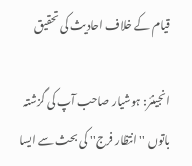قیام کے خلاف احادیث کی تحقیق

انجینئر: ہوشیار صاحب آپ کی گزشتہ باتوں '' انتظار فرج'' کی بحث سے ایسا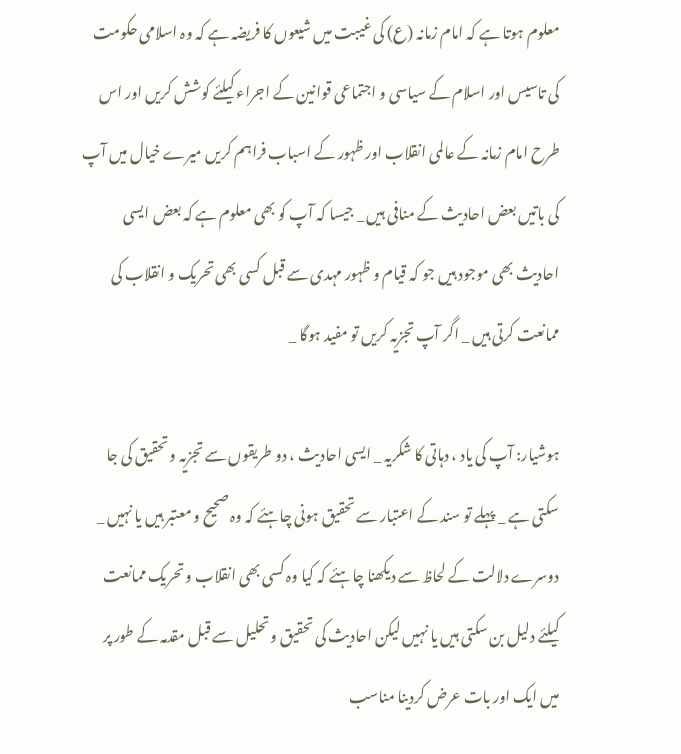معلوم ہوتا ہے کہ امام زمانہ (ع) کی غیبت میں شیعوں کا فریضہ ہے کہ وہ اسلامی حکومت کی تاسیس اور اسلام کے سیاسی و اجتماعی قوانین کے اجراء کیلئے کوشش کریں اور اس طرح امام زمانہ کے عالمی انقلاب اور ظہور کے اسباب فراہم کریں میرے خیال میں آپ کی باتیں بعض احادیث کے منافی ہیں _ جیسا کہ آپ کو بھی معلوم ہے کہ بعض ایسی احادیث بھی موجود ہیں جو کہ قیام و ظہور مہدی سے قبل کسی بھی تحریک و انقلاب کی ممانعت کرتی ہیں _ اگر آپ تجزیہ کریں تو مفید ہوگا _

ہوشیار: آپ کی یاد ، دہاتی کا شکریہ _ ایسی احادیث ، دو طریقوں سے تجزیہ و تحقیق کی جا سکتی ہے _ پہلے تو سند کے اعتبار سے تحقیق ہونی چاہئے کہ وہ صحیح و معتبر ہیں یا نہیں _ دوسرے دلالت کے لحاظ سے دیکھنا چاہئے کہ کیا وہ کسی بھی انقلاب و تحریک ممانعت کیلئے دلیل بن سکتی ہیں یا نہیں لیکن احادیث کی تحقیق و تحلیل سے قبل مقدمہ کے طور پر میں ایک اور بات عرض کردینا مناسب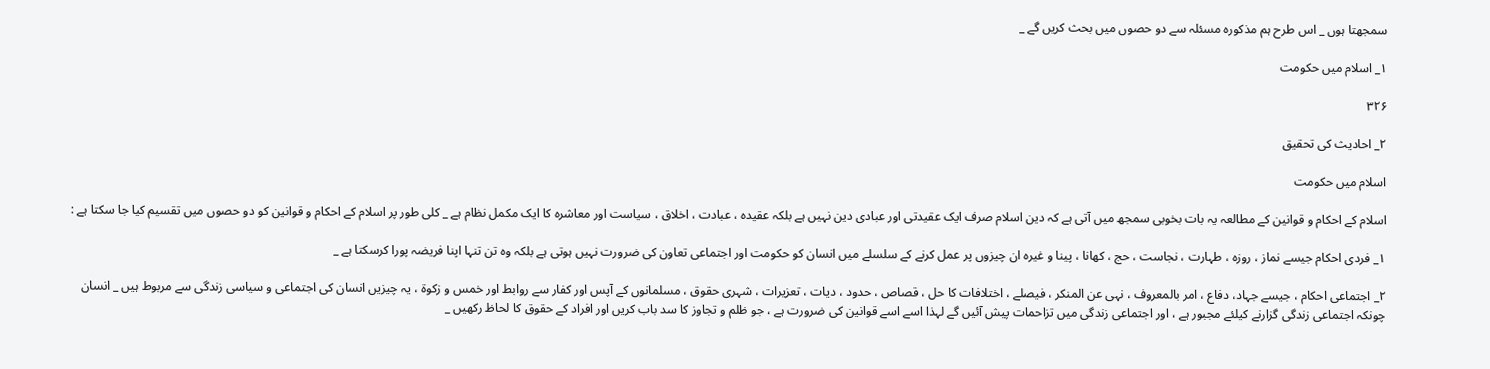سمجھتا ہوں _ اس طرح ہم مذکورہ مسئلہ سے دو حصوں میں بحث کریں گے _

۱_ اسلام میں حکومت

۳۲۶

۲_ احادیث کی تحقیق

اسلام میں حکومت

اسلام کے احکام و قوانین کے مطالعہ یہ بات بخوبی سمجھ میں آتی ہے کہ دین اسلام صرف ایک عقیدتی اور عبادی دین نہیں ہے بلکہ عقیدہ ، عبادت ، اخلاق ، سیاست اور معاشرہ کا ایک مکمل نظام ہے _ کلی طور پر اسلام کے احکام و قوانین کو دو حصوں میں تقسیم کیا جا سکتا ہے :

۱_ فردی احکام جیسے نماز ، روزہ ، طہارت ، نجاست ، حج ، کھانا ، پینا و غیرہ ان چیزوں پر عمل کرنے کے سلسلے میں انسان کو حکومت اور اجتماعی تعاون کی ضرورت نہیں ہوتی ہے بلکہ وہ تن تنہا اپنا فریضہ پورا کرسکتا ہے _

۲_ اجتماعی احکام ، جیسے جہاد، دفاع ، امر بالمعروف ، نہی عن المنکر ، فیصلے ، اختلافات کا حل ، قصاص ، حدود ، دیات ، تعزیرات ، شہری حقوق ، مسلمانوں کے آپس اور کفار سے روابط اور خمس و زکوة ، یہ چیزیں انسان کی اجتماعی و سیاسی زندگی سے مربوط ہیں _ انسان چونکہ اجتماعی زندگی گزارنے کیلئے مجبور ہے ، اور اجتماعی زندگی میں تزاحمات پیش آئیں گے لہذا اسے اسے قوانین کی ضرورت ہے ، جو ظلم و تجاوز کا سد باب کریں اور افراد کے حقوق کا لحاظ رکھیں _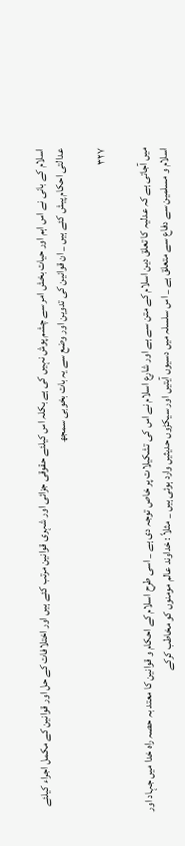اسلام کے بانی نے اس اہم اور حیات بخش امر سے چشم پوش نہیں کی ہے بکلہ اس کیلئے حقوقی جزائی اور شہری قوانین مرتب کئے ہیں اور اختلافات کے حل اور قوانین کے مکمل اجراء کیلئے عدالتی احکام پیش کئے ہیں _ ان قوانین کی تدوین اور وضع سے یہ بات بخوبی سمجھ

۳۲۷

میں آجاتی ہے کہ عدلیہ کا تعلق دین اسلام کے متن سے ہے اور شارع اسلام نے اس کی تشکیلات پر خاص توجہ دی ہے _ اسی طرح اسلام کے احکام و قوانین کا معتد بہ حصہ راہ خدا میں جہاد اور اسلام و مسلمین سے دفاع سے متعلق ہے _ اس سلسلہ میں دسیوں آیتیں اور سیکڑوں حدیثیں وارد ہوئی ہیں _ مثلاً : خداوند عالم مومنوں کو مخاطب کرکے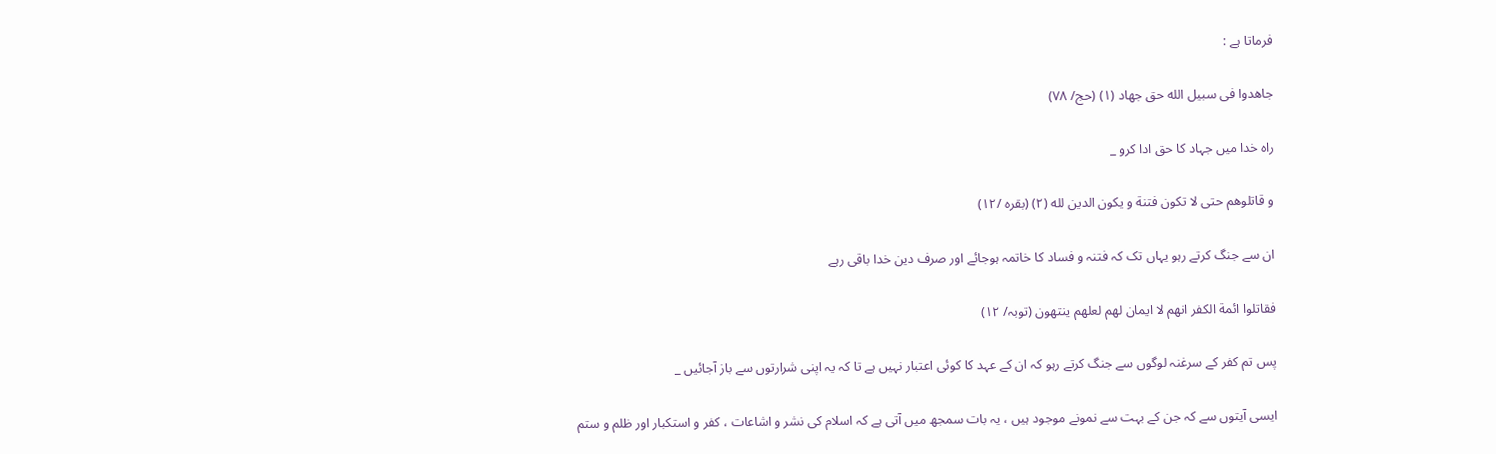فرماتا ہے :

جاهدوا فی سبیل الله حق جهاد (۱) (حج/ ۷۸)

راہ خدا میں جہاد کا حق ادا کرو _

و قاتلوهم حتی لا تکون فتنة و یکون الدین لله (۲) (بقرہ /۱۲)

ان سے جنگ کرتے رہو یہاں تک کہ فتنہ و فساد کا خاتمہ ہوجائے اور صرف دین خدا باقی رہے

فقاتلوا ائمة الکفر انهم لا ایمان لهم لعلهم ینتهون (توبہ/ ۱۲)

پس تم کفر کے سرغنہ لوگوں سے جنگ کرتے رہو کہ ان کے عہد کا کوئی اعتبار نہیں ہے تا کہ یہ اپنی شرارتوں سے باز آجائیں _

ایسی آیتوں سے کہ جن کے بہت سے نمونے موجود ہیں ، یہ بات سمجھ میں آتی ہے کہ اسلام کی نشر و اشاعات ، کفر و استکبار اور ظلم و ستم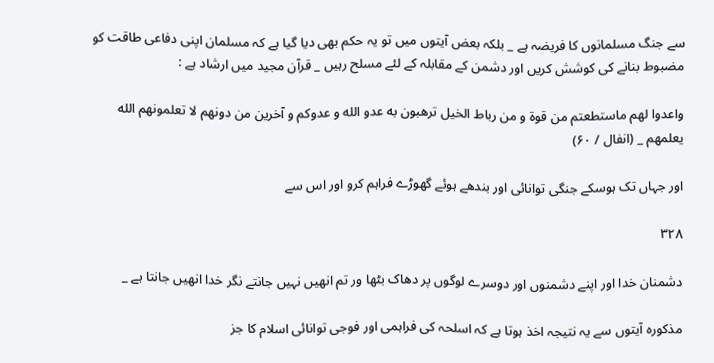سے جنگ مسلمانوں کا فریضہ ہے _ بلکہ بعض آیتوں میں تو یہ حکم بھی دیا گیا ہے کہ مسلمان اپنی دفاعی طاقت کو مضبوط بنانے کی کوشش کریں اور دشمن کے مقابلہ کے لئے مسلح رہیں _ قرآن مجید میں ارشاد ہے :

واعدوا لهم ماستطعتم من قوة و من رباط الخیل ترهبون به عدو الله و عدوکم و آخرین من دونهم لا تعلمونهم الله یعلمهم _ (انفال / ۶۰)

اور جہاں تک ہوسکے جنگی توانائی اور بندھے ہوئے گھوڑے فراہم کرو اور اس سے

۳۲۸

دشمنان خدا اور اپنے دشمنوں اور دوسرے لوگوں پر دھاک بٹھا ور تم انھیں نہیں جانتے نگر خدا انھیں جانتا ہے _

مذکورہ آیتوں سے یہ نتیجہ اخذ ہوتا ہے کہ اسلحہ کی فراہمی اور فوجی توانائی اسلام کا جز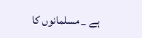ہے _ مسلمانوں کا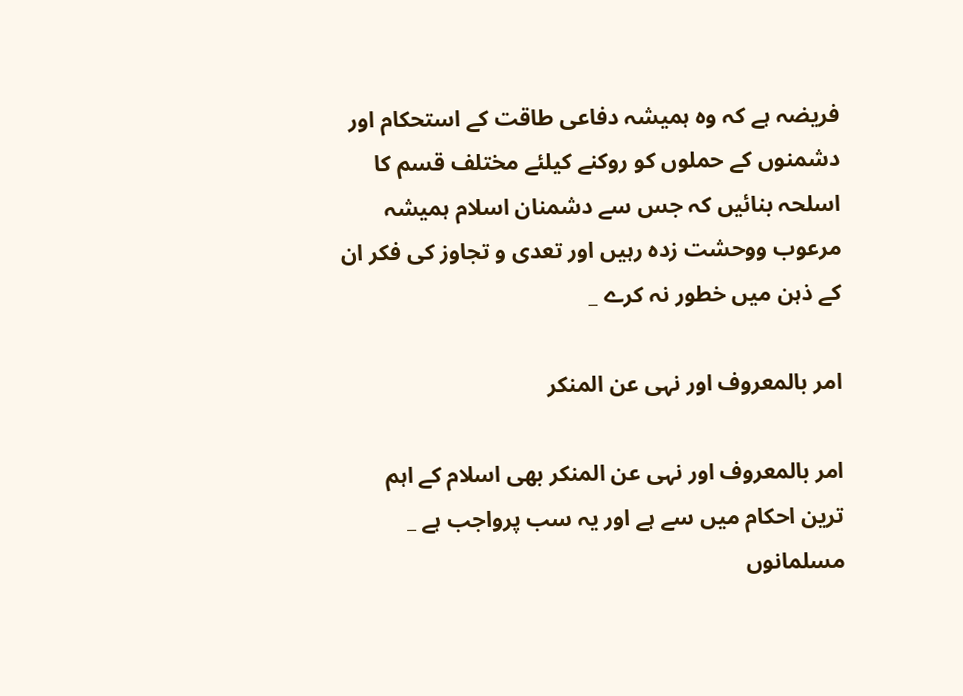فریضہ ہے کہ وہ ہمیشہ دفاعی طاقت کے استحکام اور دشمنوں کے حملوں کو روکنے کیلئے مختلف قسم کا اسلحہ بنائیں کہ جس سے دشمنان اسلام ہمیشہ مرعوب ووحشت زدہ رہیں اور تعدی و تجاوز کی فکر ان کے ذہن میں خطور نہ کرے _

امر بالمعروف اور نہی عن المنکر

امر بالمعروف اور نہی عن المنکر بھی اسلام کے اہم ترین احکام میں سے ہے اور یہ سب پرواجب ہے _ مسلمانوں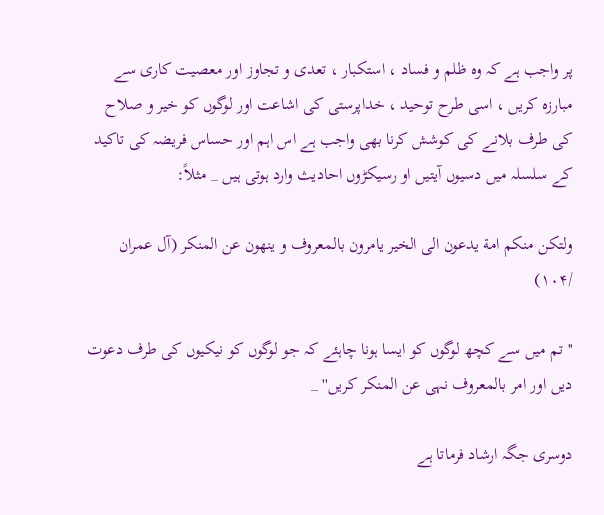پر واجب ہے کہ وہ ظلم و فساد ، استکبار ، تعدی و تجاوز اور معصیت کاری سے مبارزہ کریں ، اسی طرح توحید ، خداپرستی کی اشاعت اور لوگوں کو خیر و صلاح کی طرف بلانے کی کوشش کرنا بھی واجب ہے اس اہم اور حساس فریضہ کی تاکید کے سلسلہ میں دسیوں آیتیں او رسیکڑوں احادیث وارد ہوتی ہیں _ مثلاً:

ولتکن منکم امة یدعون الی الخیر یامرون بالمعروف و ینهون عن المنکر (آل عمران /۱۰۴)

''تم میں سے کچھ لوگوں کو ایسا ہونا چاہئے کہ جو لوگوں کو نیکیوں کی طرف دعوت دیں اور امر بالمعروف نہی عن المنکر کریں'' _

دوسری جگہ ارشاد فرماتا ہے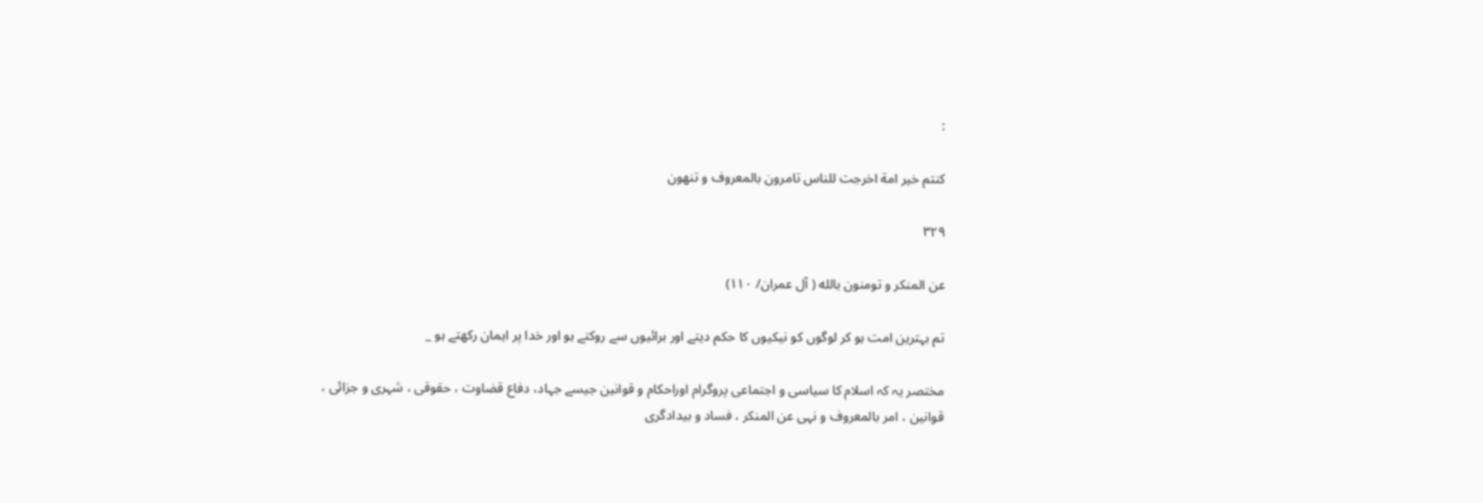:

کنتم خیر امة اخرجت للناس تامرون بالمعروف و تنهون

۳۲۹

عن المنکر و تومنون بالله ( آل عمران/ ۱۱۰)

تم بہترین امت ہو کر لوگوں کو نیکیوں کا حکم دیتے اور برائیوں سے روکتے ہو اور خدا پر ایمان رکھتے ہو _

مختصر یہ کہ اسلام کا سیاسی و اجتماعی پروگرام اوراحکام و قوانین جیسے جہاد، دفاع قضاوت ، حقوقی ، شہری و جزائی ، قوانین ، امر بالمعروف و نہی عن المنکر ، فساد و بیدادگری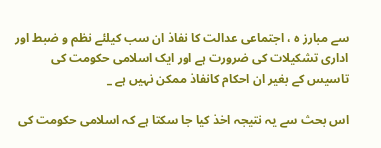سے مبارز ہ ، اجتماعی عدالت کا نفاذ ان سب کیلئے نظم و ضبط اور اداری تشکیلات کی ضرورت ہے اور ایک اسلامی حکومت کی تاسیس کے بغیر ان احکام کانفاذ ممکن نہیں ہے _

اس بحث سے یہ نتیجہ اخذ کیا جا سکتا ہے کہ اسلامی حکومت کی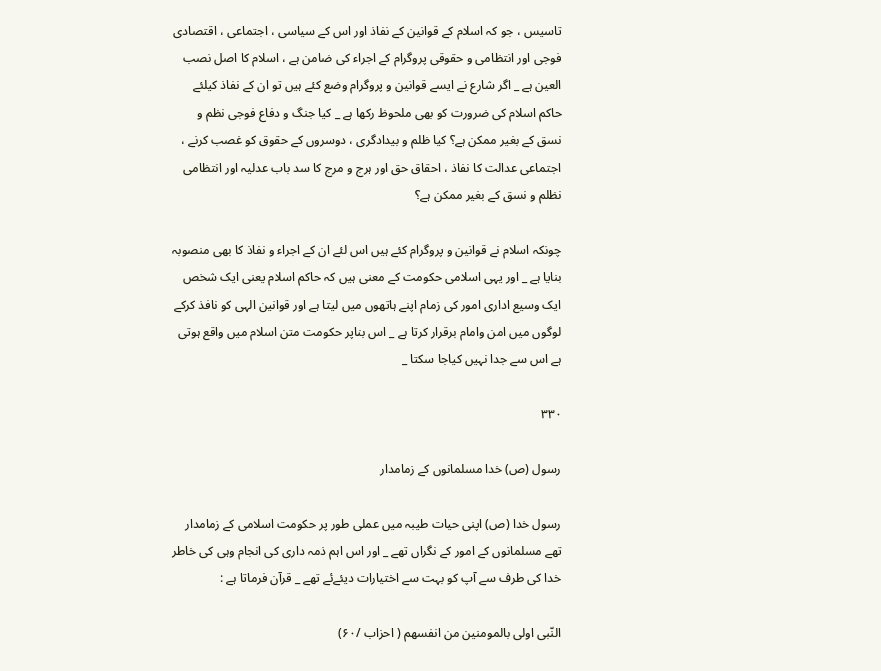تاسیس ، جو کہ اسلام کے قوانین کے نفاذ اور اس کے سیاسی ، اجتماعی ، اقتصادی فوجی اور انتظامی و حقوقی پروگرام کے اجراء کی ضامن ہے ، اسلام کا اصل نصب العین ہے _ اگر شارع نے ایسے قوانین و پروگرام وضع کئے ہیں تو ان کے نفاذ کیلئے حاکم اسلام کی ضرورت کو بھی ملحوظ رکھا ہے _ کیا جنگ و دفاع فوجی نظم و نسق کے بغیر ممکن ہے؟ کیا ظلم و بیدادگری ، دوسروں کے حقوق کو غصب کرنے ، اجتماعی عدالت کا نفاذ ، احقاق حق اور ہرج و مرج کا سد باب عدلیہ اور انتظامی نظلم و نسق کے بغیر ممکن ہے؟

چونکہ اسلام نے قوانین و پروگرام کئے ہیں اس لئے ان کے اجراء و نفاذ کا بھی منصوبہ بنایا ہے _ اور یہی اسلامی حکومت کے معنی ہیں کہ حاکم اسلام یعنی ایک شخص ایک وسیع اداری امور کی زمام اپنے ہاتھوں میں لیتا ہے اور قوانین الہی کو نافذ کرکے لوگوں میں امن وامام برقرار کرتا ہے _ اس بناپر حکومت متن اسلام میں واقع ہوتی ہے اس سے جدا نہیں کیاجا سکتا _

۳۳۰

رسول (ص) خدا مسلمانوں کے زمامدار

رسول خدا (ص) اپنی حیات طیبہ میں عملی طور پر حکومت اسلامی کے زمامدار تھے مسلمانوں کے امور کے نگراں تھے _ اور اس اہم ذمہ داری کی انجام وہی کی خاطر خدا کی طرف سے آپ کو بہت سے اختیارات دیئےئے تھے _ قرآن فرماتا ہے :

النّبی اولی بالمومنین من انفسهم ( احزاب /۶۰)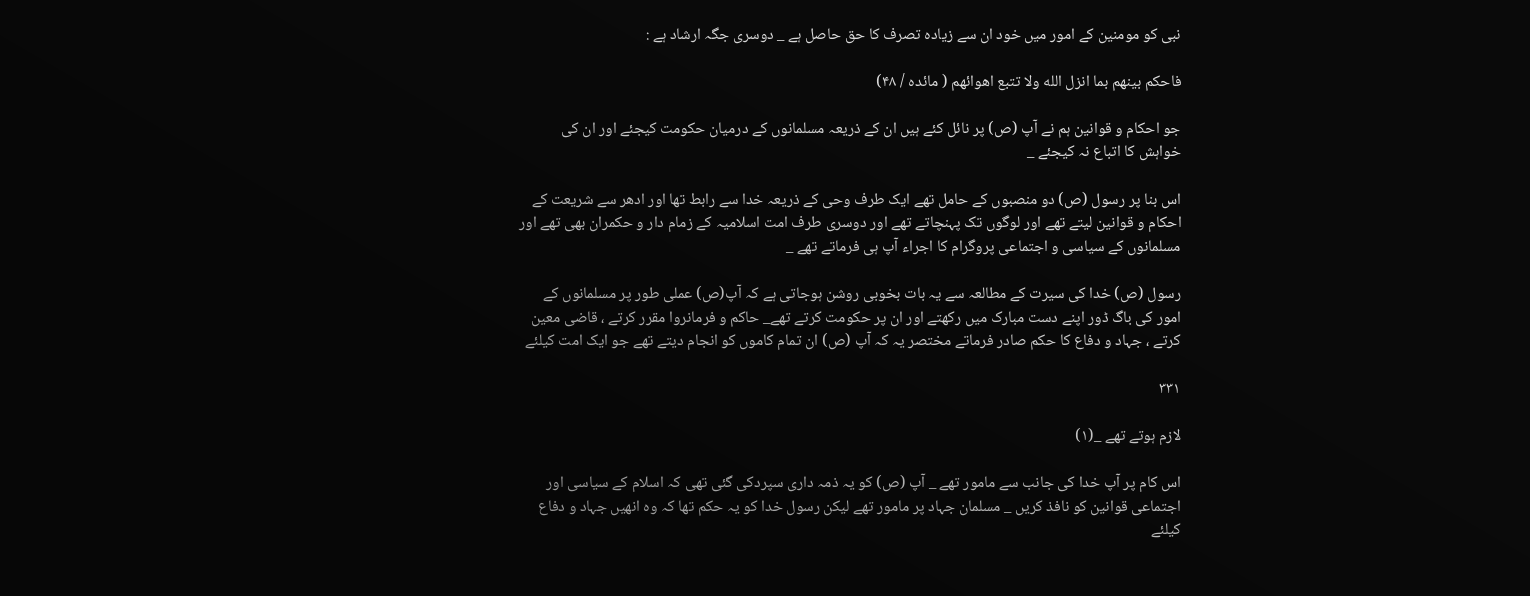نبی کو مومنین کے امور میں خود ان سے زیادہ تصرف کا حق حاصل ہے _ دوسری جگہ ارشاد ہے :

فاحکم بینهم بما انزل الله ولا تتبع اهوائهم ( مائدہ / ۴۸)

جو احکام و قوانین ہم نے آپ (ص) پر نائل کئے ہیں ان کے ذریعہ مسلمانوں کے درمیان حکومت کیجئے اور ان کی خواہش کا اتباع نہ کیجئے _

اس بنا پر رسول (ص) دو منصبوں کے حامل تھے ایک طرف وحی کے ذریعہ خدا سے رابط تھا اور ادھر سے شریعت کے احکام و قوانین لیتے تھے اور لوگوں تک پہنچاتے تھے اور دوسری طرف امت اسلامیہ کے زمام دار و حکمران بھی تھے اور مسلمانوں کے سیاسی و اجتماعی پروگرام کا اجراء آپ ہی فرماتے تھے _

رسول (ص) خدا کی سیرت کے مطالعہ سے یہ بات بخوبی روشن ہوجاتی ہے کہ آپ(ص) عملی طور پر مسلمانوں کے امور کی باگ ڈور اپنے دست مبارک میں رکھتے اور ان پر حکومت کرتے تھے_ حاکم و فرمانروا مقرر کرتے ، قاضی معین کرتے ، جہاد و دفاع کا حکم صادر فرماتے مختصر یہ کہ آپ (ص) ان تمام کاموں کو انجام دیتے تھے جو ایک امت کیلئے

۳۳۱

لازم ہوتے تھے _(۱)

اس کام پر آپ خدا کی جانب سے مامور تھے _ آپ (ص) کو یہ ذمہ داری سپردکی گئی تھی کہ اسلام کے سیاسی اور اجتماعی قوانین کو نافذ کریں _ مسلمان جہاد پر مامور تھے لیکن رسول خدا کو یہ حکم تھا کہ وہ انھیں جہاد و دفاع کیلئے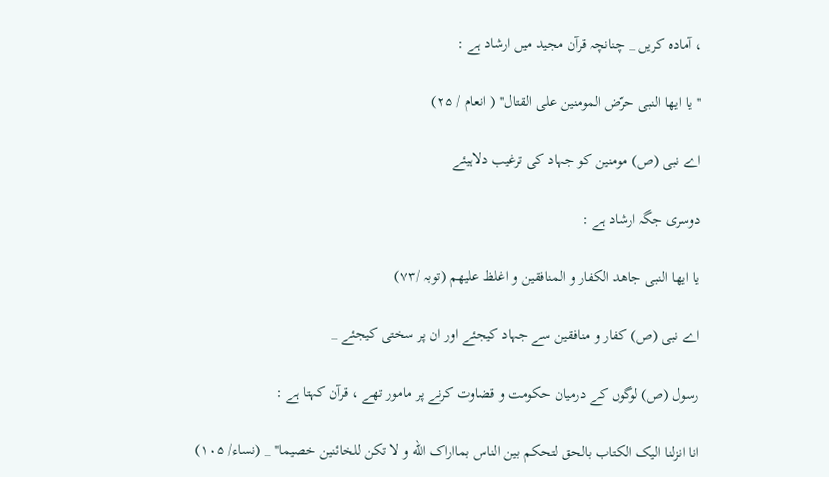، آمادہ کریں _ چنانچہ قرآن مجید میں ارشاد ہے :

'' یا ایها النبی حرّض المومنین علی القتال'' ( انعام / ۲۵)

اے نبی (ص) مومنین کو جہاد کی ترغیب دلاہیئے

دوسری جگہ ارشاد ہے :

یا ایها النبی جاهد الکفار و المنافقین و اغلظ علیهم (توبہ /۷۳)

اے نبی (ص) کفار و منافقین سے جہاد کیجئے اور ان پر سختی کیجئے _

رسول (ص) لوگوں کے درمیان حکومت و قضاوت کرنے پر مامور تھے ، قرآن کہتا ہے :

انا انزلنا الیک الکتاب بالحق لتحکم بین الناس بمااراک الله و لا تکن للخائنین خصیما'' _ (نساء/ ۱۰۵)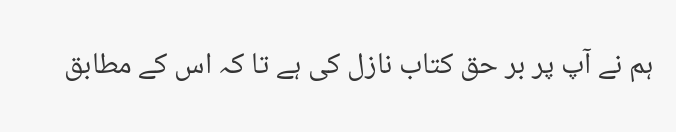ہم نے آپ پر بر حق کتاب نازل کی ہے تا کہ اس کے مطابق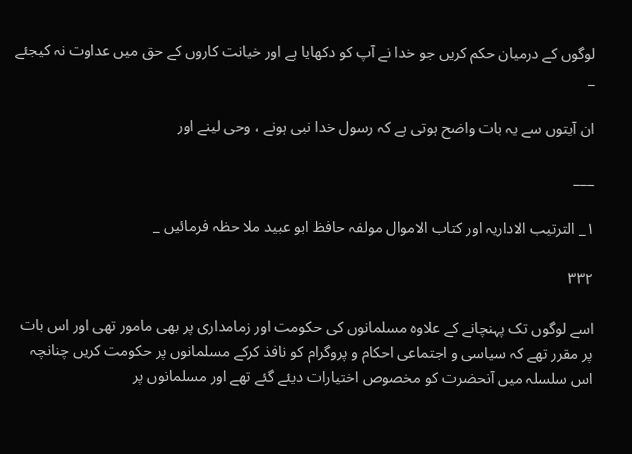لوگوں کے درمیان حکم کریں جو خدا نے آپ کو دکھایا ہے اور خیانت کاروں کے حق میں عداوت نہ کیجئے _

ان آیتوں سے یہ بات واضح ہوتی ہے کہ رسول خدا نبی ہونے ، وحی لینے اور

___

۱_ الترتیب الاداریہ اور کتاب الاموال مولفہ حافظ ابو عبید ملا حظہ فرمائیں _

۳۳۲

اسے لوگوں تک پہنچانے کے علاوہ مسلمانوں کی حکومت اور زمامداری پر بھی مامور تھی اور اس بات پر مقرر تھے کہ سیاسی و اجتماعی احکام و پروگرام کو نافذ کرکے مسلمانوں پر حکومت کریں چنانچہ اس سلسلہ میں آنحضرت کو مخصوص اختیارات دیئے گئے تھے اور مسلمانوں پر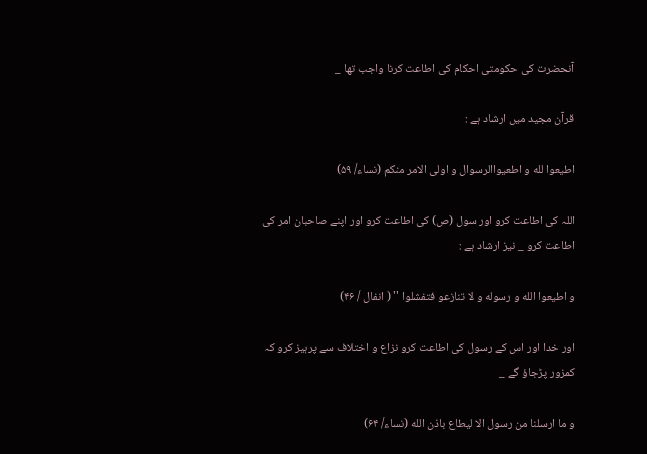آنحضرت کی حکومتی احکام کی اطاعت کرنا واجب تھا _

قرآن مجید میں ارشاد ہے :

اطیعوا لله و اطعیواالرسوال و اولی الامر منکم (نساء/ ۵۹)

اللہ کی اطاعت کرو اور سول (ص) کی اطاعت کرو اور اپنے صاحبان امر کی اطاعت کرو _ نیز ارشاد ہے :

و اطیعوا الله و رسوله و لا تنازعو فتفشلوا '' ( انفال / ۴۶)

اور خدا اور اس کے رسول کی اطاعت کرو نزاع و اختلاف سے پرہیز کرو کہ کمزور پڑجاؤ گے _

و ما ارسلنا من رسول الا لیطاع باذن الله (نساء/ ۶۴)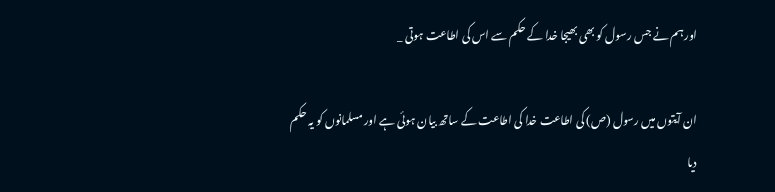اور ہم نے جس رسول کو بھی بھیجا خدا کے حکم سے اس کی اطاعت ہوتی _

ان آیتوں میں رسول (ص) کی اطاعت خدا کی اطاعت کے ساتھ بیان ہوئی ہے اور مسلمانوں کو یہ حکم دیا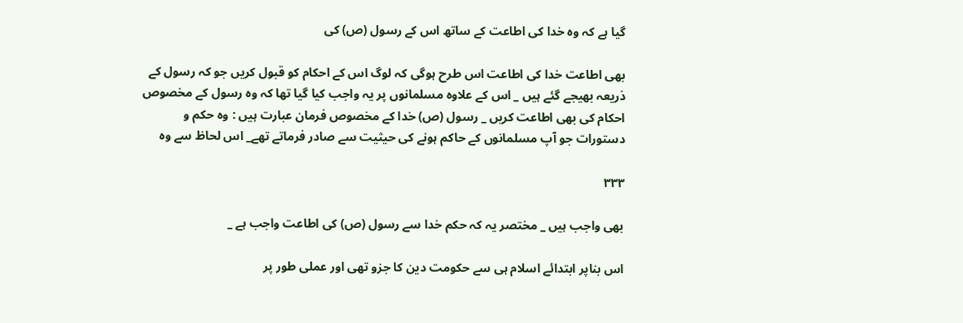گیا ہے کہ وہ خدا کی اطاعت کے ساتھ اس کے رسول (ص) کی

بھی اطاعت خدا کی اطاعت اس طرح ہوگی کہ لوگ اس کے احکام کو قبول کریں جو کہ رسول کے ذریعہ بھیجے گئے ہیں _ اس کے علاوہ مسلمانوں پر یہ واجب کیا گیا تھا کہ وہ رسول کے مخصوص احکام کی بھی اطاعت کریں _ رسول (ص) خدا کے مخصوص فرمان عبارت ہیں : وہ حکم و دستورات جو آپ مسلمانوں کے حاکم ہونے کی حیثیت سے صادر فرماتے تھے_ اس لحاظ سے وہ

۳۳۳

بھی واجب ہیں _ مختصر یہ کہ حکم خدا سے رسول (ص) کی اطاعت واجب ہے _

اس بناپر ابتدائے اسلام ہی سے حکومت دین کا جزو تھی اور عملی طور پر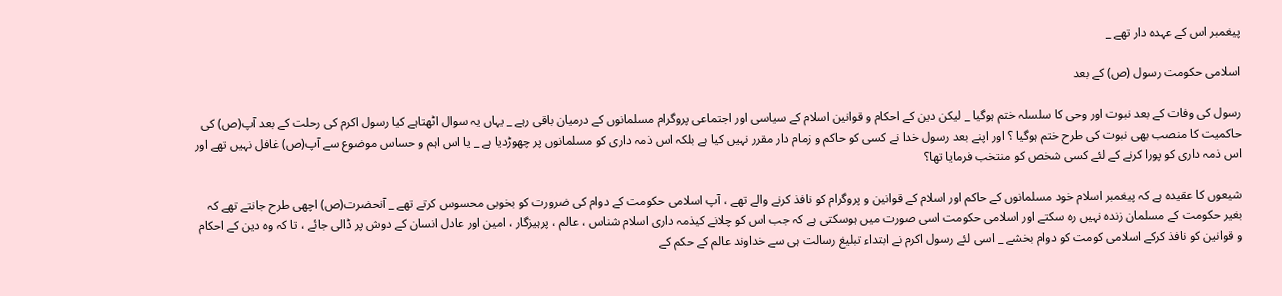پیغمبر اس کے عہدہ دار تھے _

اسلامی حکومت رسول (ص) کے بعد

رسول کی وفات کے بعد نبوت اور وحی کا سلسلہ ختم ہوگیا _ لیکن دین کے احکام و قوانین اسلام کے سیاسی اور اجتماعی پروگرام مسلمانوں کے درمیان باقی رہے _ یہاں یہ سوال اٹھتاہے کیا رسول اکرم کی رحلت کے بعد آپ(ص) کی حاکمیت کا منصب بھی نبوت کی طرح ختم ہوگیا ؟ اور اپنے بعد رسول خدا نے کسی کو حاکم و زمام دار مقرر نہیں کیا ہے بلکہ اس ذمہ داری کو مسلمانوں پر چھوڑدیا ہے _ یا اس اہم و حساس موضوع سے آپ(ص) غافل نہیں تھے اور اس ذمہ داری کو پورا کرنے کے لئے کسی شخص کو منتخب فرمایا تھا؟

شیعوں کا عقیدہ ہے کہ پیغمبر اسلام خود مسلمانوں کے حاکم اور اسلام کے قوانین و پروگرام کو نافذ کرنے والے تھے ، آپ اسلامی حکومت کے دوام کی ضرورت کو بخوبی محسوس کرتے تھے _ آنحضرت(ص) اچھی طرح جانتے تھے کہ بغیر حکومت کے مسلمان زندہ نہیں رہ سکتے اور اسلامی حکومت اسی صورت میں ہوسکتی ہے کہ جب اس کو چلانے کیذمہ داری اسلام شناس ، عالم ، پرہیزگار ، امین اور عادل انسان کے دوش پر ڈالی جائے ، تا کہ وہ دین کے احکام و قوانین کو نافذ کرکے اسلامی کومت کو دوام بخشے _ اسی لئے رسول اکرم نے ابتداء تبلیغ رسالت ہی سے خداوند عالم کے حکم کے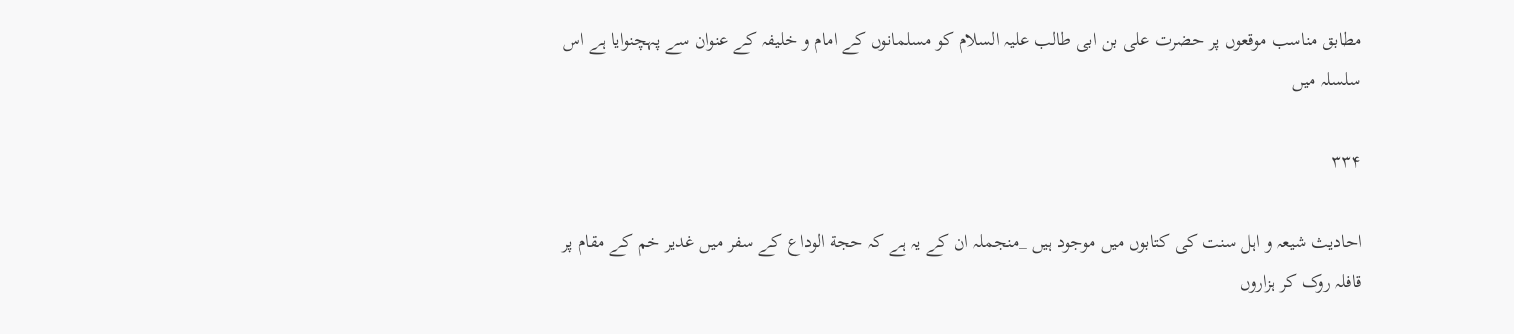مطابق مناسب موقعوں پر حضرت علی بن ابی طالب علیہ السلام کو مسلمانوں کے امام و خلیفہ کے عنوان سے پہچنوایا ہے اس سلسلہ میں

۳۳۴

احادیث شیعہ و اہل سنت کی کتابوں میں موجود ہیں _منجملہ ان کے یہ ہے کہ حجة الوداع کے سفر میں غدیر خم کے مقام پر قافلہ روک کر ہزاروں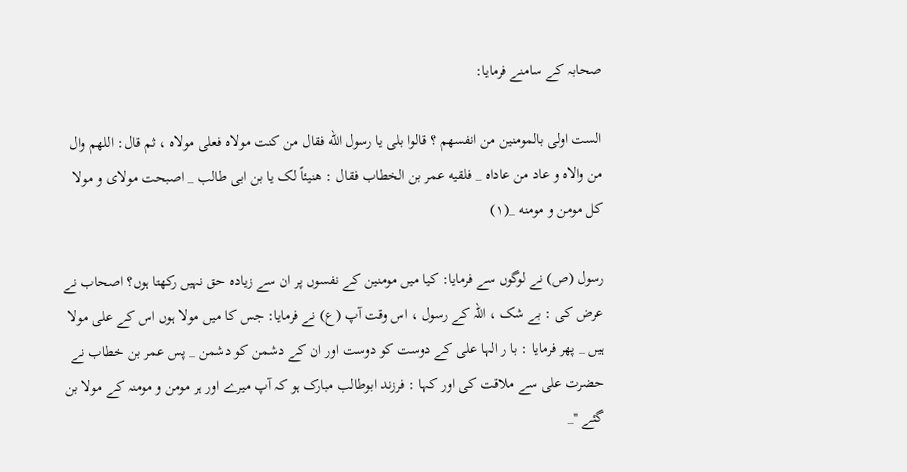صحابہ کے سامنے فرمایا:

الست اولی بالمومنین من انفسهم ؟ قالوا بلی یا رسول الله فقال من کنت مولاه فعلی مولاه ، ثم قال: اللهم وال من والاه و عاد من عاداه _ فلقیه عمر بن الخطاب فقال : هنیئاً لک یا بن ابی طالب _ اصبحت مولای و مولا کل مومن و مومنه _(۱)

رسول (ص) نے لوگوں سے فرمایا: کیا میں مومنین کے نفسوں پر ان سے زیادہ حق نہیں رکھتا ہوں؟ اصحاب نے عرض کی : بے شک ، اللہ کے رسول ، اس وقت آپ (ع) نے فرمایا: جس کا میں مولا ہوں اس کے علی مولا ہیں _ پھر فرمایا : با ر الہا علی کے دوست کو دوست اور ان کے دشمن کو دشمن _ پس عمر بن خطاب نے حضرت علی سے ملاقت کی اور کہا : فرزند ابوطالب مبارک ہو کہ آپ میرے اور ہر مومن و مومنہ کے مولا بن گئے ''_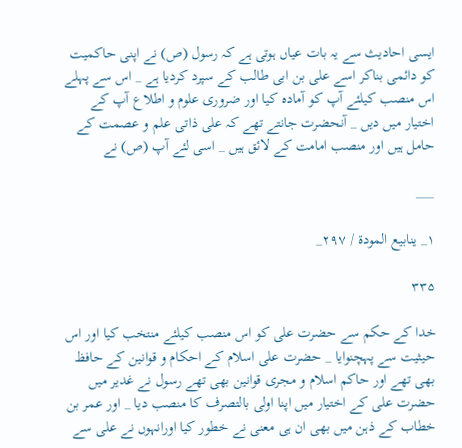ایسی احادیث سے یہ بات عیاں ہوتی ہے کہ رسول (ص) نے اپنی حاکمیت کو دائمی بناکر اسے علی بن ابی طالب کے سپرد کردیا ہے _ اس سے پہلے اس منصب کیلئے آپ کو آمادہ کیا اور ضروری علوم و اطلاع آپ کے اختیار میں دیں _ آنحضرت جانتے تھے کہ علی ذاتی علم و عصمت کے حامل ہیں اور منصب امامت کے لائق ہیں _ اسی لئے آپ (ص) نے

___

۱_ ینابیع المودة / ۲۹۷_

۳۳۵

خدا کے حکم سے حضرت علی کو اس منصب کیلئے منتخب کیا اور اس حیثیت سے پہچنوایا _ حضرت علی اسلام کے احکام و قوانین کے حافظ بھی تھے اور حاکم اسلام و مجری قوانین بھی تھے رسول نے غدیر میں حضرت علی کے اختیار میں اپنا اولی بالتصرف کا منصب دیا _ اور عمر بن خطاب کے ذہن میں بھی ان ہی معنی نے خطور کیا اورانہوں نے علی سے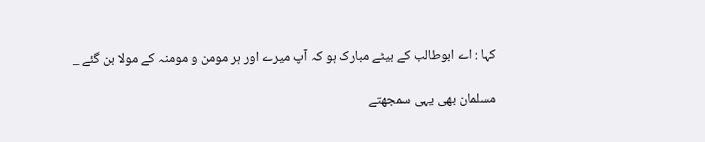کہا : اے ابوطالب کے بیٹے مبارک ہو کہ آپ میرے اور ہر مومن و مومنہ کے مولا بن گئے _

مسلمان بھی یہی سمجھتے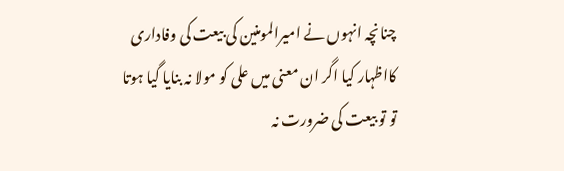چنانچہ انہوں نے امیرالمومنین کی بیعت کی وفاداری کااظہار کیا اگر ان معنی میں علی کو مولا نہ بنایا گیا ہوتا تو تو بیعت کی ضرورت نہ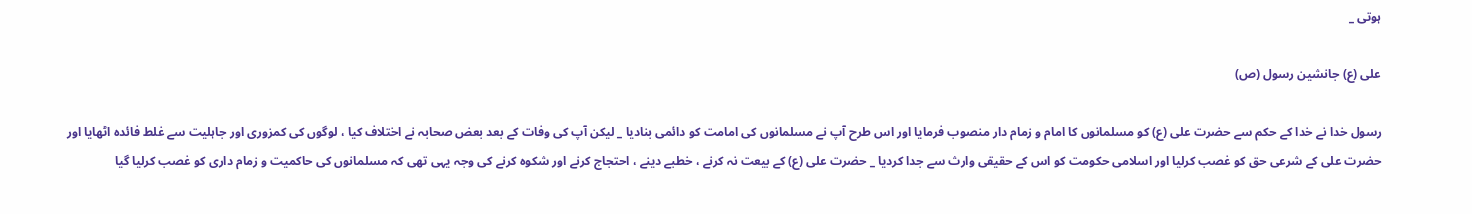ہوتی _

علی (ع) جانشین رسول (ص)

رسول خدا نے خدا کے حکم سے حضرت علی (ع) کو مسلمانوں کا امام و زمام دار منصوب فرمایا اور اس طرح آپ نے مسلمانوں کی امامت کو دائمی بنادیا _ لیکن آپ کی وفات کے بعد بعض صحابہ نے اختلاف کیا ، لوگوں کی کمزوری اور جاہلیت سے غلط فائدہ اٹھایا اور حضرت علی کے شرعی حق کو غصب کرلیا اور اسلامی حکومت کو اس کے حقیقی وارث سے جدا کردیا _ حضرت علی (ع) کے بیعت نہ کرنے ، خطبے دینے ، احتجاج کرنے اور شکوہ کرنے کی وجہ یہی تھی کہ مسلمانوں کی حاکمیت و زمام داری کو غصب کرلیا گیا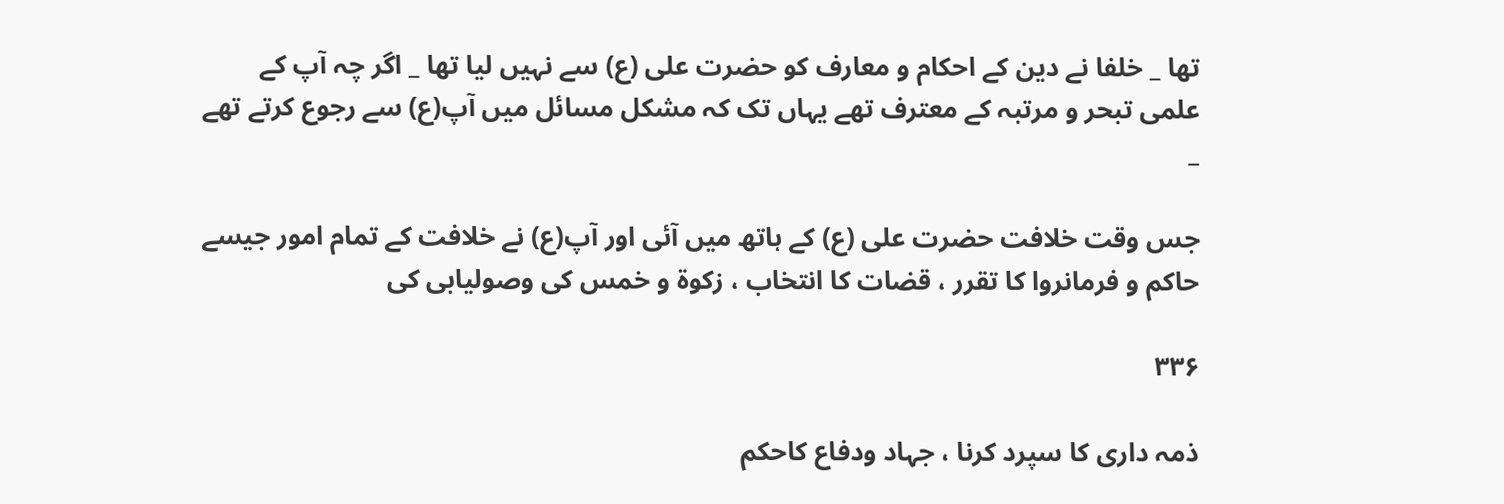تھا _ خلفا نے دین کے احکام و معارف کو حضرت علی (ع) سے نہیں لیا تھا _ اگر چہ آپ کے علمی تبحر و مرتبہ کے معترف تھے یہاں تک کہ مشکل مسائل میں آپ(ع) سے رجوع کرتے تھے _

جس وقت خلافت حضرت علی (ع) کے ہاتھ میں آئی اور آپ(ع) نے خلافت کے تمام امور جیسے حاکم و فرمانروا کا تقرر ، قضات کا انتخاب ، زکوة و خمس کی وصولیابی کی

۳۳۶

ذمہ داری کا سپرد کرنا ، جہاد ودفاع کاحکم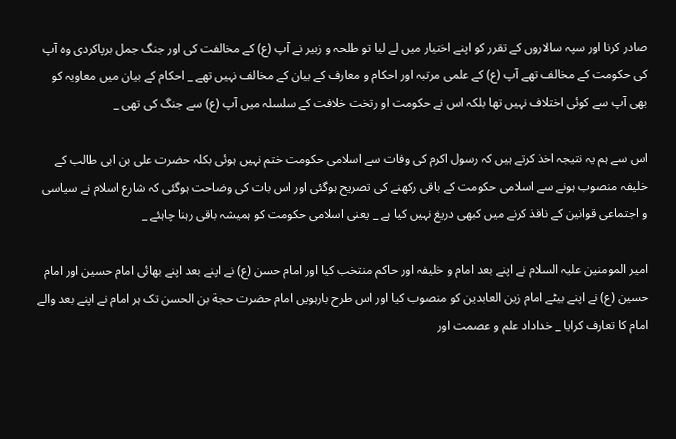صادر کرنا اور سپہ سالاروں کے تقرر کو اپنے اختیار میں لے لیا تو طلحہ و زبیر نے آپ (ع) کے مخالفت کی اور جنگ جمل برپاکردی وہ آپ کی حکومت کے مخالف تھے آپ (ع) کے علمی مرتبہ اور احکام و معارف کے بیان کے مخالف نہیں تھے _ احکام کے بیان میں معاویہ کو بھی آپ سے کوئی اختلاف نہیں تھا بلکہ اس نے حکومت او رتخت خلافت کے سلسلہ میں آپ (ع) سے جنگ کی تھی _

اس سے ہم یہ نتیجہ اخذ کرتے ہیں کہ رسول اکرم کی وفات سے اسلامی حکومت ختم نہیں ہوئی بکلہ حضرت علی بن ابی طالب کے خلیفہ منصوب ہونے سے اسلامی حکومت کے باقی رکھنے کی تصریح ہوگئی اور اس بات کی وضاحت ہوگئی کہ شارع اسلام نے سیاسی و اجتماعی قوانین کے نافذ کرنے میں کبھی دریغ نہیں کیا ہے _ یعنی اسلامی حکومت کو ہمیشہ باقی رہنا چاہئے _

امیر المومنین علیہ السلام نے اپنے بعد امام و خلیفہ اور حاکم منتخب کیا اور امام حسن (ع) نے اپنے بعد اپنے بھائی امام حسین اور امام حسین (ع) نے اپنے بیٹے امام زین العابدین کو منصوب کیا اور اس طرح بارہویں امام حضرت حجة بن الحسن تک ہر امام نے اپنے بعد والے امام کا تعارف کرایا _ خداداد علم و عصمت اور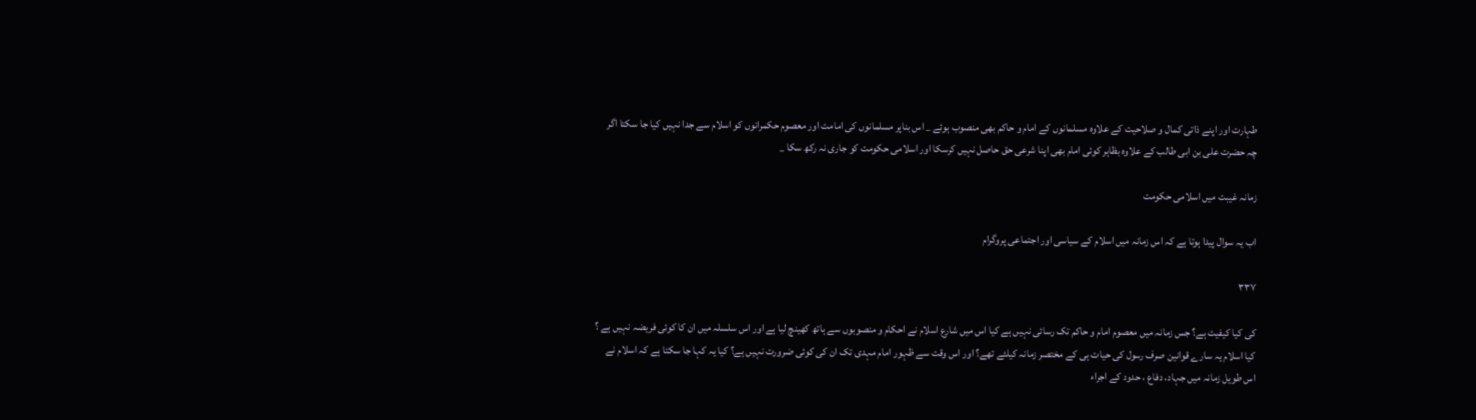طہارت اور اپنے ذاتی کمال و صلاحیت کے علاوہ مسلمانوں کے امام و حاکم بھی منصوب ہوئے _ اس بناپر مسلمانوں کی امامت اور معصوم حکمرانوں کو اسلام سے جدا نہیں کیا جا سکتا اگر چہ حضرت علی بن ابی طالب کے علاوہ بظاہر کوئی امام بھی اپنا شرعی حق حاصل نہیں کرسکا اور اسلامی حکومت کو جاری نہ رکھ سکا _

زمانہ غیبت میں اسلامی حکومت

اب یہ سوال پیدا ہوتا ہے کہ اس زمانہ میں اسلام کے سیاسی اور اجتماعی پروگرام

۳۳۷

کی کیا کیفیت ہے؟ جس زمانہ میں معصوم امام و حاکم تک رسائی نہیں ہے کیا اس میں شارع اسلام نے احکام و منصوبوں سے ہاتھ کھینچ لیا ہے اور اس سلسلہ میں ان کا کوئی فریضہ نہیں ہے ؟ کیا اسلام یہ سارے قوانین صرف رسول کی حیات ہی کے مختصر زمانہ کیلئے تھے؟ اور اس وقت سے ظہور امام مہدی تک ان کی کوئی ضرورت نہیں ہے؟ کیا یہ کہا جا سکتا ہے کہ اسلام نے اس طویل زمانہ میں جہاد، دفاع ، حدود کے اجراء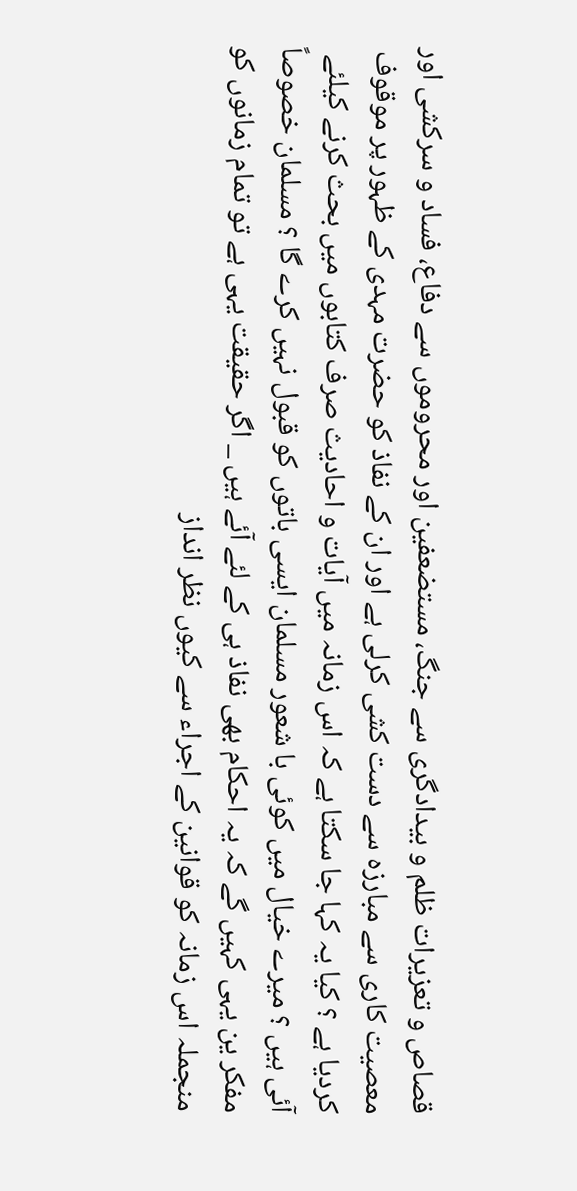قصاص و تعزیرات ظلم و بیدادگری سے جنگ، مستضعفین اور محروموں سے دفاع، فساد و سرکشی اور معصیت کاری سے مبارزہ سے دست کشی کرلی ہے اور ان کے نفاذ کو حضرت مہدی کے ظہور پر موقوف کردیا ہے ؟ کیا یہ کہا جا سکتا ہے کہ اس زمانہ میں آیات و احادیث صرف کتابوں میں بحث کرنے کیلئے آئی ہیں ؟ میرے خیال میں کوئی با شعور مسلمان ایسی باتوں کو قبول نہیں کرے گا ؟ مسلمان خصوصاً مفکر ین یہی کہیں گے کہ یہ احکام بھی نفاذ ہی کے لئے آئے ہیں _ اگر حقیقت یہی ہے تو تمام زمانوں کو منجملہ اس زمانہ کو قوانین کے اجراء سے کیوں نظر انداز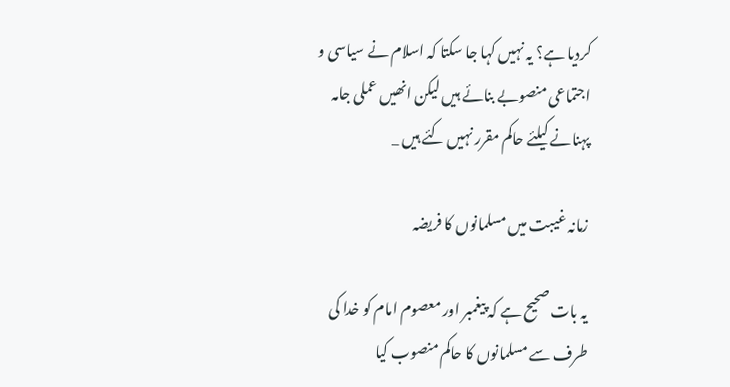کردیا ہے؟ یہ نہیں کہا جا سکتا کہ اسلام نے سیاسی و اجتماعی منصوبے بنائے ہیں لیکن انھیں عملی جامہ پہنانے کیلئے حاکم مقرر نہیں کئے ہیں _

زمانہ غیبت میں مسلمانوں کا فریضہ

یہ بات صحیح ہے کہ پیغمبر اور معصوم امام کو خدا کی طرف سے مسلمانوں کا حاکم منصوب کیا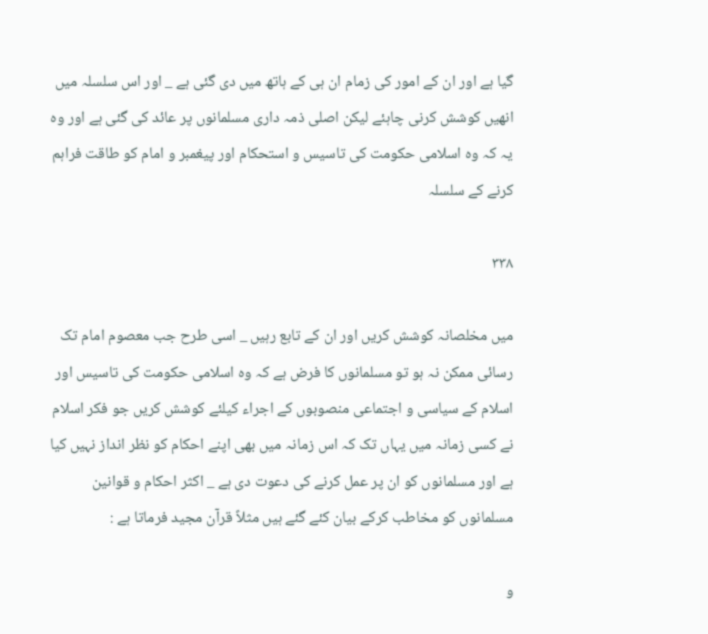گیا ہے اور ان کے امور کی زمام ان ہی کے ہاتھ میں دی گئی ہے _ اور اس سلسلہ میں انھیں کوشش کرنی چاہئے لیکن اصلی ذمہ داری مسلمانوں پر عائد کی گئی ہے اور وہ یہ کہ وہ اسلامی حکومت کی تاسیس و استحکام اور پیغمبر و امام کو طاقت فراہم کرنے کے سلسلہ

۳۳۸

میں مخلصانہ کوشش کریں اور ان کے تابع رہیں _ اسی طرح جب معصوم امام تک رسائی ممکن نہ ہو تو مسلمانوں کا فرض ہے کہ وہ اسلامی حکومت کی تاسیس اور اسلام کے سیاسی و اجتماعی منصوبوں کے اجراء کیلئے کوشش کریں جو فکر اسلام نے کسی زمانہ میں یہاں تک کہ اس زمانہ میں بھی اپنے احکام کو نظر انداز نہیں کیا ہے اور مسلمانوں کو ان پر عمل کرنے کی دعوت دی ہے _ اکثر احکام و قوانین مسلمانوں کو مخاطب کرکے بیان کئے گئے ہیں مثلاً قرآن مجید فرماتا ہے :

و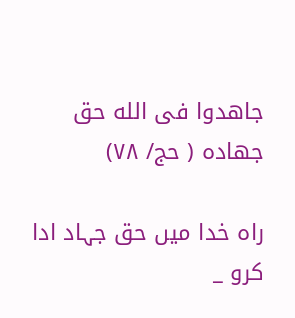جاهدوا فی الله حق جهاده ( حج/ ۷۸)

راہ خدا میں حق جہاد ادا کرو _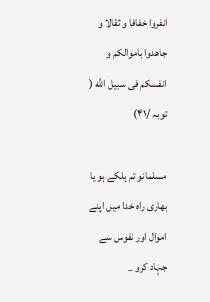انفروا خفافا و ثقالا و جاهدوا باموالکم و انفسکم فی سبیل الله ( توبہ /۴۱)

مسلمانو تم ہلکے ہو یا بھاری راہ خدا میں اپنے اموال اور نفوس سے جہاد کرو _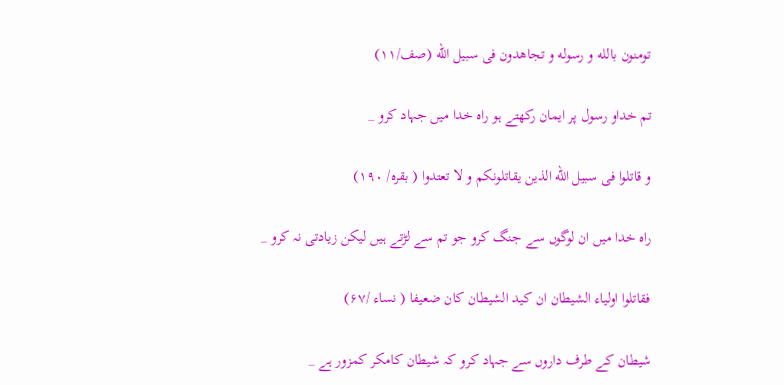تومنون بالله و رسوله و تجاهدون فی سبیل الله (صف/۱۱)

تم خداو رسول پر ایمان رکھتے ہو راہ خدا میں جہاد کرو _

و قاتلوا فی سبیل الله الذین یقاتلونکم و لا تعتدوا ( بقرہ/ ۱۹۰)

راہ خدا میں ان لوگوں سے جنگ کرو جو تم سے لڑتے ہیں لیکن زیادتی نہ کرو _

فقاتلوا اولیاء الشیطان ان کید الشیطان کان ضعیفا ( نساء /۶۷)

شیطان کے طرف داروں سے جہاد کرو کہ شیطان کامکر کمزور ہے _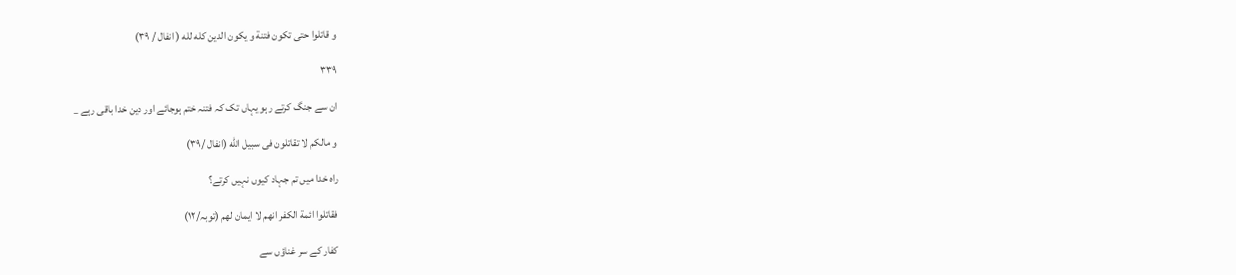و قاتلوا حتی تکون فتنة و یکون الدین کله لله ( انفال / ۳۹)

۳۳۹

ان سے جنگ کرتے رہو یہاں تک کہ فتنہ ختم ہوجائے اور دین خدا باقی رہے _

و مالکم لا تقاتلون فی سبیل الله (انفال /۳۹)

راہ خدا میں تم جہاد کیوں نہیں کرتے؟

فقاتلوا ائمة الکفر انهم لا ایمان لهم (توبہ/۱۲)

کفار کے سر غناؤں سے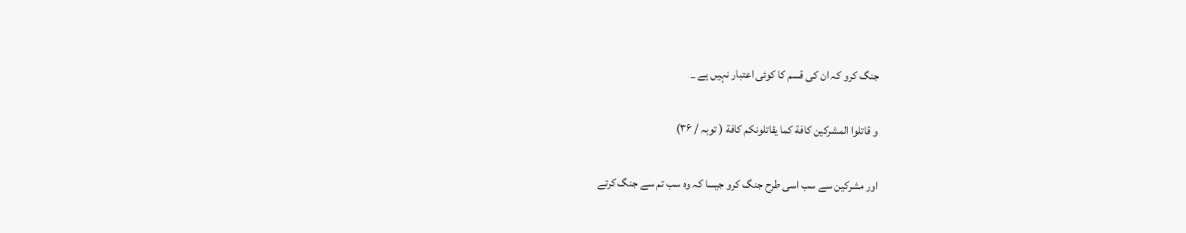جنگ کرو کہ ان کی قسم کا کوئی اعتبار نہیں ہے _

و قاتلوا المشرکین کافة کما یقاتلونکم کافة ( توبہ / ۳۶)

اور مشرکین سے سب اسی طرح جنگ کرو جیسا کہ وہ سب تم سے جنگ کرتے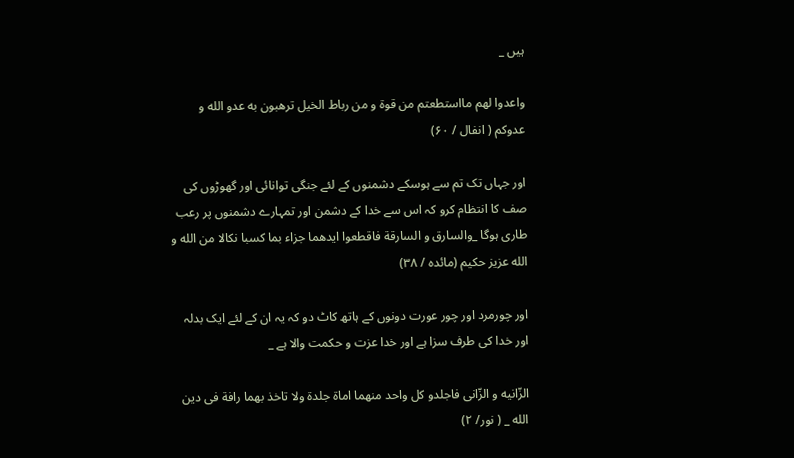ہیں _

واعدوا لهم مااستطعتم من قوة و من رباط الخیل ترهبون به عدو الله و عدوکم ( انفال / ۶۰)

اور جہاں تک تم سے ہوسکے دشمنوں کے لئے جنگی توانائی اور گھوڑوں کی صف کا انتظام کرو کہ اس سے خدا کے دشمن اور تمہارے دشمنوں پر رعب طاری ہوگا _والسارق و السارقة فاقطعوا ایدهما جزاء بما کسبا نکالا من الله و الله عزیز حکیم (مائدہ / ۳۸)

اور چورمرد اور چور عورت دونوں کے ہاتھ کاٹ دو کہ یہ ان کے لئے ایک بدلہ اور خدا کی طرف سزا ہے اور خدا عزت و حکمت والا ہے _

الزّانیه و الزّانی فاجلدو کل واحد منهما اماة جلدة ولا تاخذ بهما رافة فی دین الله _ ( نور/ ۲)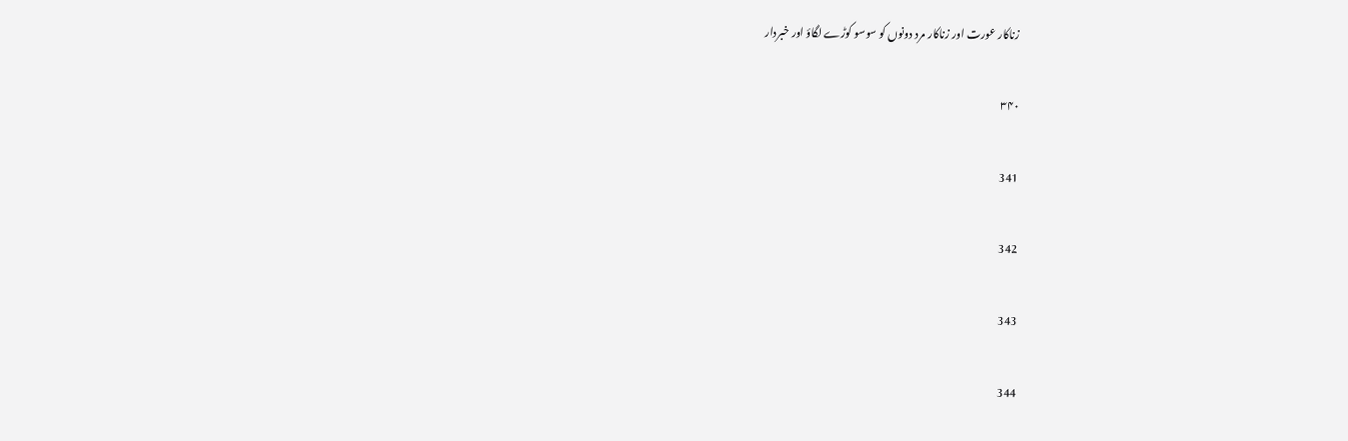زناکار عورت اور زناکار مرد دونوں کو سوسو کوڑے لگاؤ اور خبردار

۳۴۰

341

342

343

344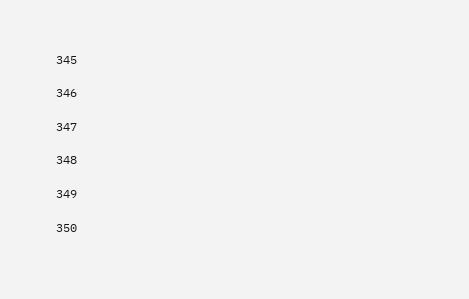345

346

347

348

349

350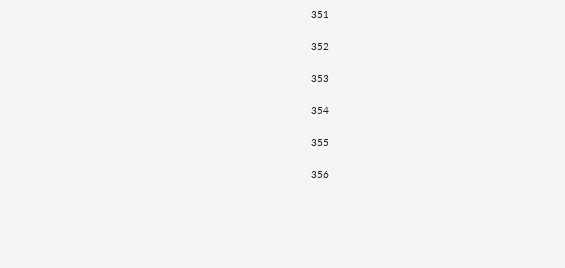351

352

353

354

355

356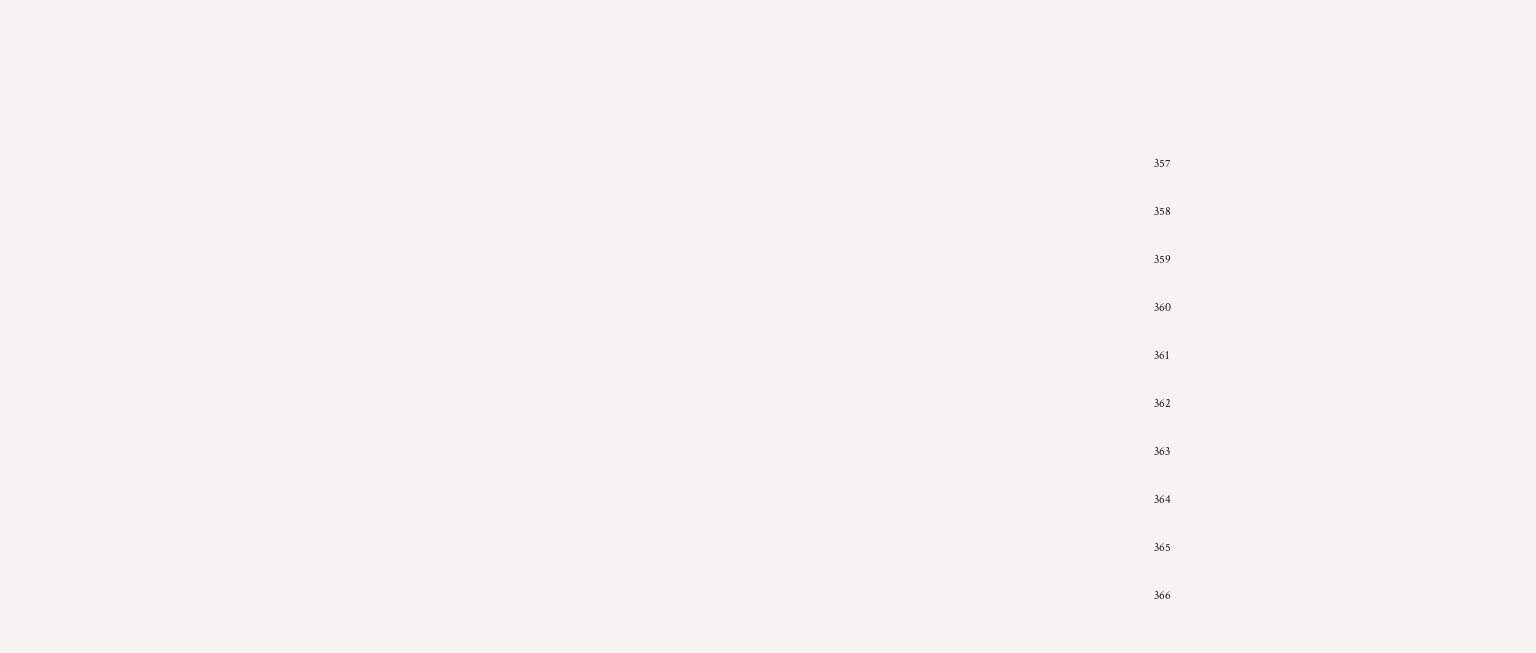357

358

359

360

361

362

363

364

365

366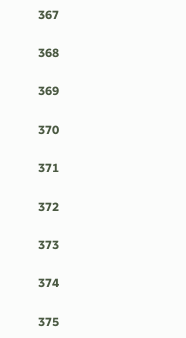367

368

369

370

371

372

373

374

375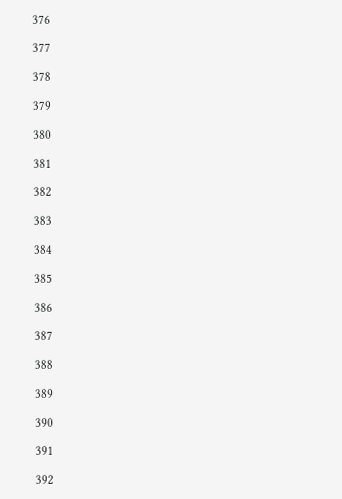376

377

378

379

380

381

382

383

384

385

386

387

388

389

390

391

392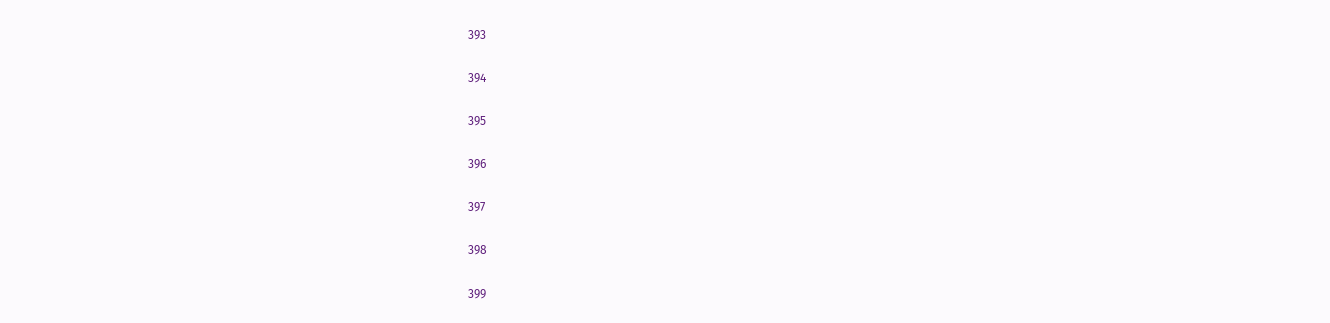393

394

395

396

397

398

399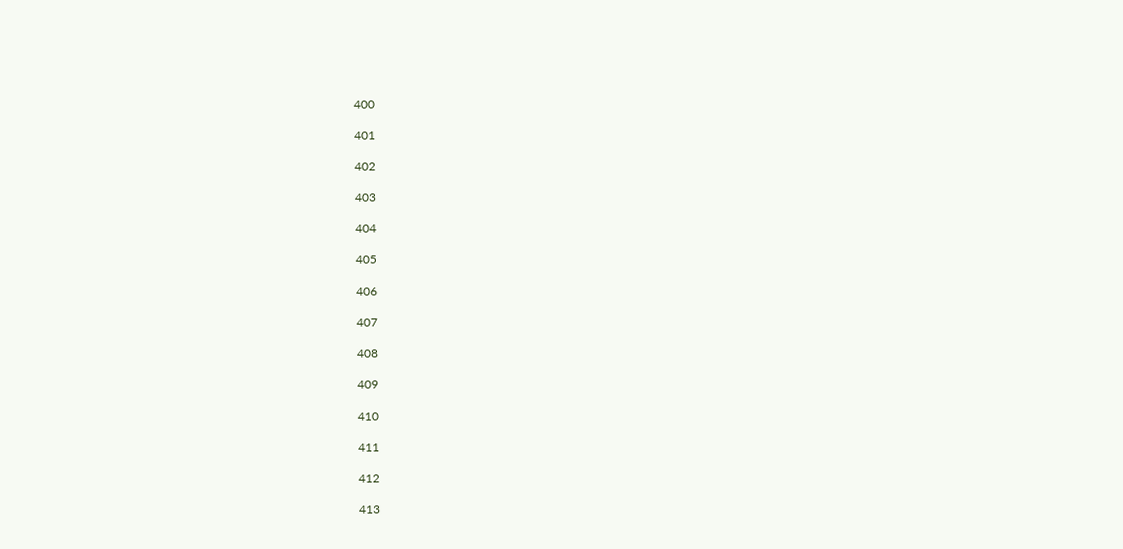400

401

402

403

404

405

406

407

408

409

410

411

412

413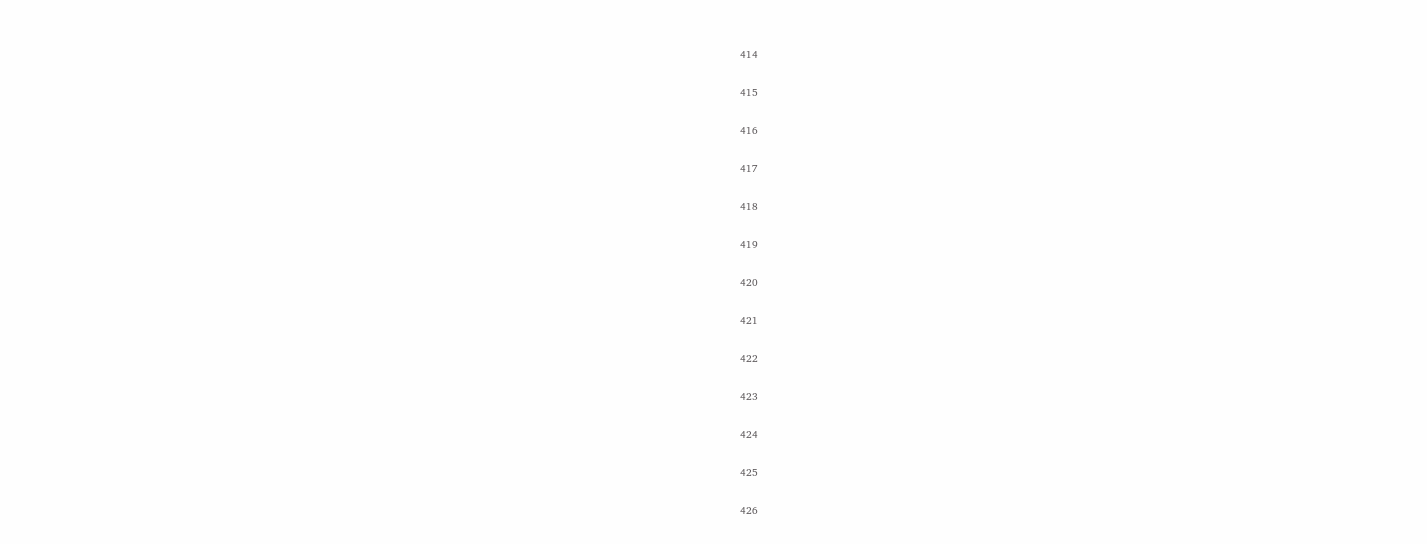414

415

416

417

418

419

420

421

422

423

424

425

426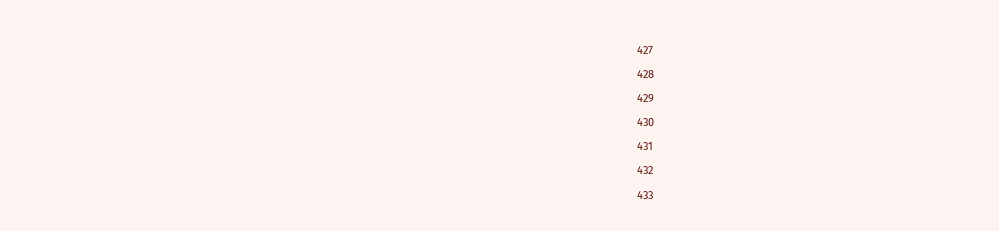427

428

429

430

431

432

433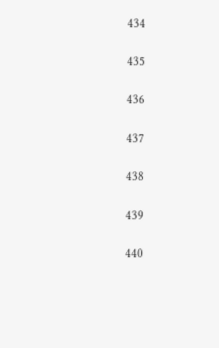434

435

436

437

438

439

440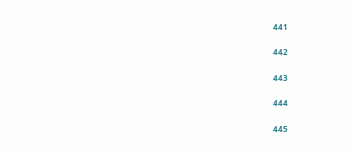441

442

443

444

445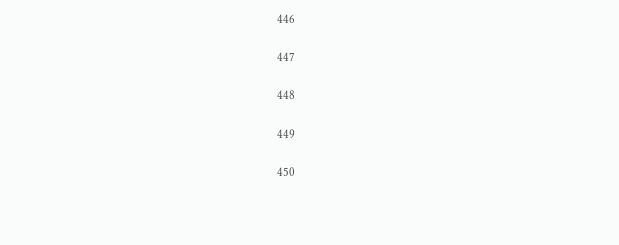446

447

448

449

450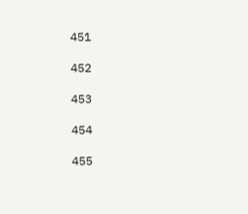451

452

453

454

455